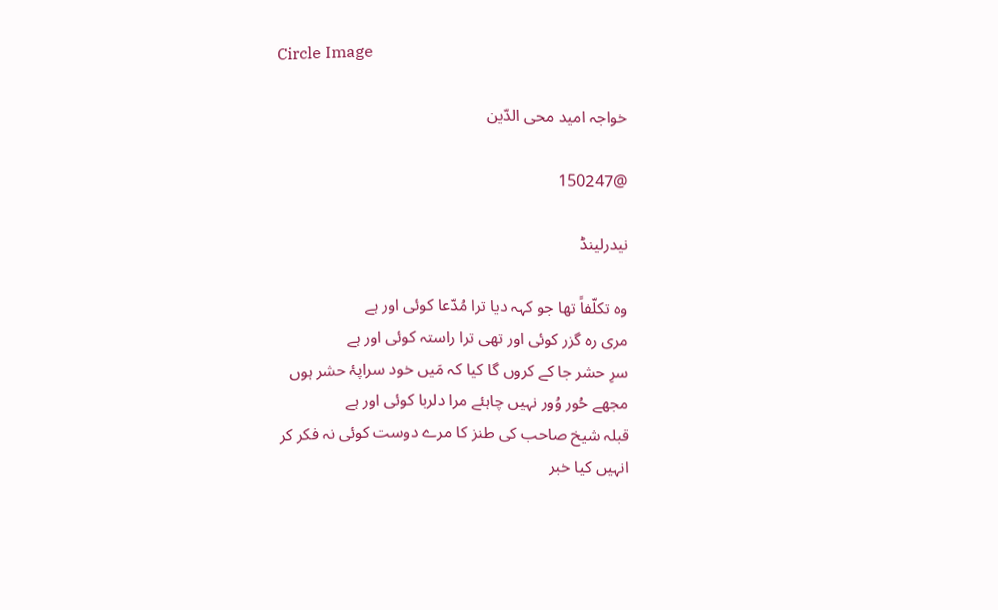Circle Image

خواجہ امید محی الدّین

@150247

نیدرلینڈ

وہ تکلّفاً تھا جو کہہ دیا ترا مُدّعا کوئی اور ہے
مری رہ گزر کوئی اور تھی ترا راستہ کوئی اور ہے
سرِ حشر جا کے کروں گا کیا کہ مَیں خود سراپۂ حشر ہوں
مجھے حُور وُور نہیں چاہئے مرا دلربا کوئی اور ہے
قبلہ شیخ صاحب کی طنز کا مرے دوست کوئی نہ فکر کر
انہیں کیا خبر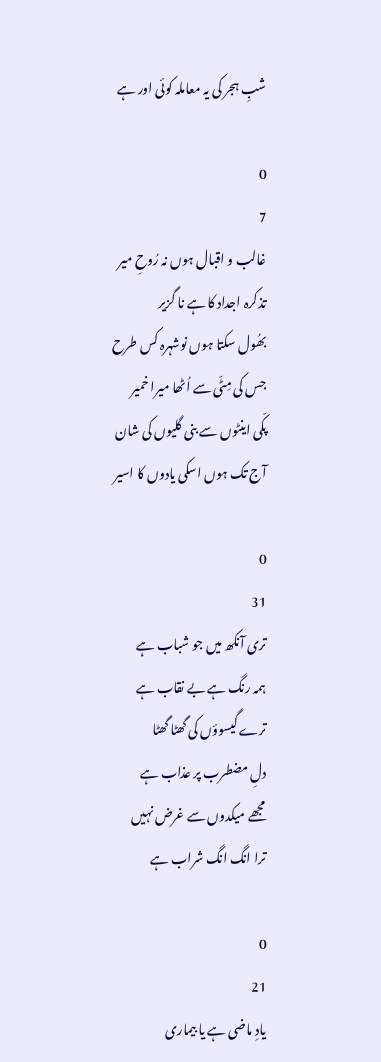شبِ ہجر کی یہ معاملہ کوئی اور ہے

0
7
غالب و اقبال ہوں نہ رُوحِ میر
تذکرہ اجداد کا ہے نا گزیر
بھُول سکتا ہوں نوشہرہ کس طرح
جس کی مِٹّی سے اُٹھا میرا خمیر
پکّی اینٹوں سے بنی گلیوں کی شان
آج تک ہوں اسکی یادوں کا اسیر

0
31
تری آنکھ میں جو شباب ہے
ہمہ رنگ ہے بے نقاب ہے
ترے گیسوؤں کی گھٹا گھٹا
دلِ مضطرب پر عذاب ہے
مجھے میکدوں سے غرض نہیں
ترا انگ انگ شراب ہے

0
21
یادِ ماضی ہے یا بیماری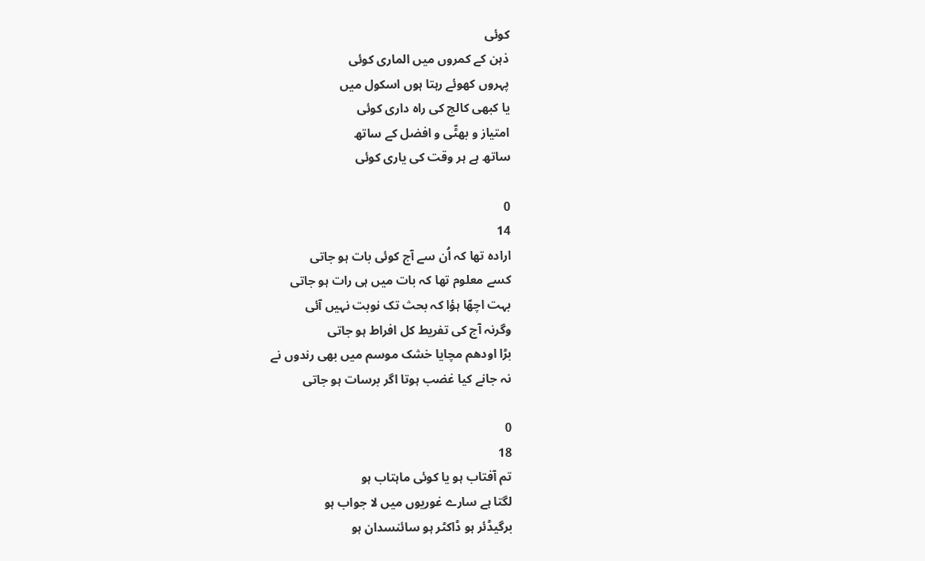کوئی
ذہن کے کمروں میں الماری کوئی
پہروں کھوئے رہتا ہوں اسکول میں
یا کبھی کالج کی راہ داری کوئی
امتیاز و بھٹّی و افضل کے ساتھ
ساتھ ہے ہر وقت کی یاری کوئی

0
14
ارادہ تھا کہ اُن سے آج کوئی بات ہو جاتی
کسے معلوم تھا کہ بات میں ہی رات ہو جاتی
بہت اچھّا ہؤا کہ بحث تک نوبت نہیں آئی
وگرنہ آج کی تفریط کل افراط ہو جاتی
بڑا اودھم مچایا خشک موسم میں بھی رندوں نے
نہ جانے کیا غضب ہوتا اگر برسات ہو جاتی

0
18
تم آفتاب ہو یا کوئی ماہتاب ہو
لگتا ہے سارے غوریوں میں لا جواب ہو
برگیڈئر ہو ڈاکٹر ہو سائنسدان ہو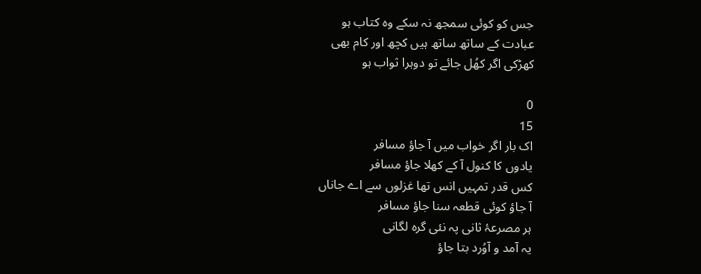جس کو کوئی سمجھ نہ سکے وہ کتاب ہو
عبادت کے ساتھ ساتھ ہیں کچھ اور کام بھی
کھڑکی اگر کھُل جائے تو دوہرا ثواب ہو

0
15
اک بار اگر خواب میں آ جاؤ مسافر
یادوں کا کنول آ کے کھلا جاؤ مسافر
کس قدر تمہیں انس تھا غزلوں سے اے جاناں
آ جاؤ کوئی قطعہ سنا جاؤ مسافر
ہر مصرعۂ ثانی پہ نئی گرہ لگانی
یہ آمد و آوُرد بتا جاؤ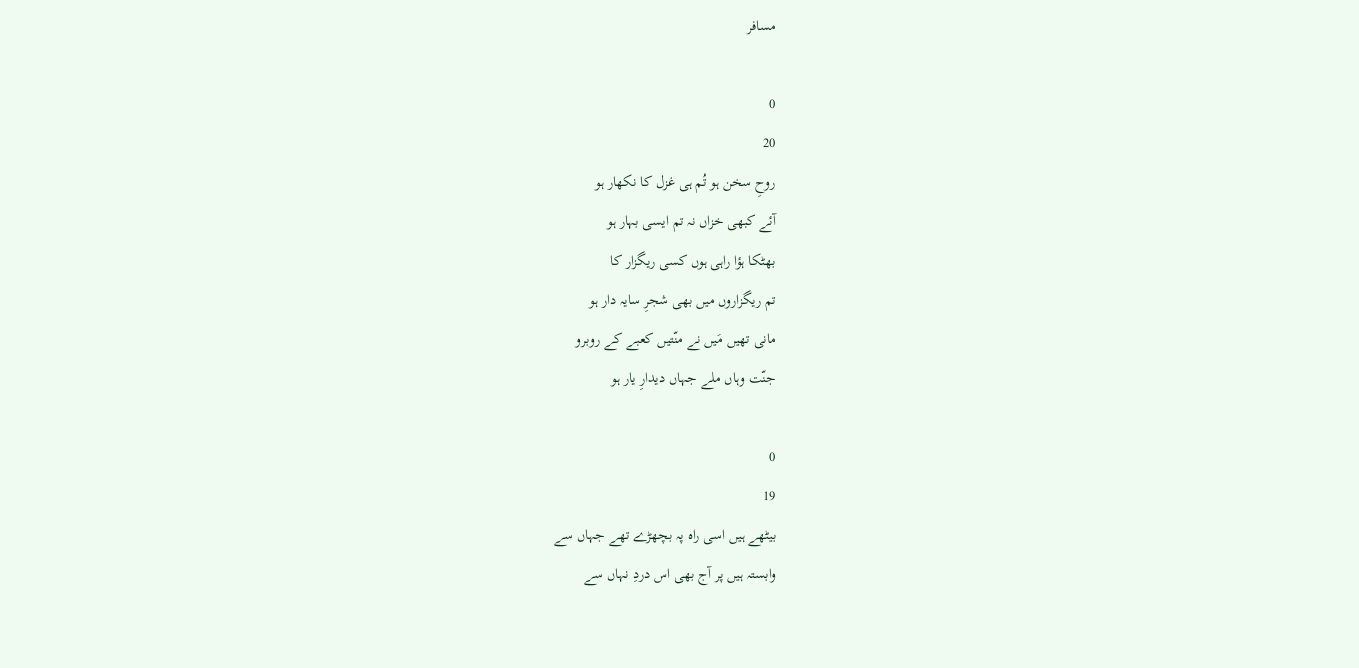مسافر

0
20
روحِ سخن ہو تُم ہی غزل کا نکھار ہو
آئے کبھی خزاں نہ تم ایسی بہار ہو
بھٹکا ہؤا راہی ہوں کسی ریگزار کا
تم ریگزاروں میں بھی شجرِ سایہ دار ہو
مانی تھیں مَیں نے منّتیں کعبے کے روبرو
جنّت وہاں ملے جہاں دیدارِ یار ہو

0
19
بیٹھے ہیں اسی راہ پہ بچھڑے تھے جہاں سے
وابستہ ہیں پر آج بھی اس دردِ نہاں سے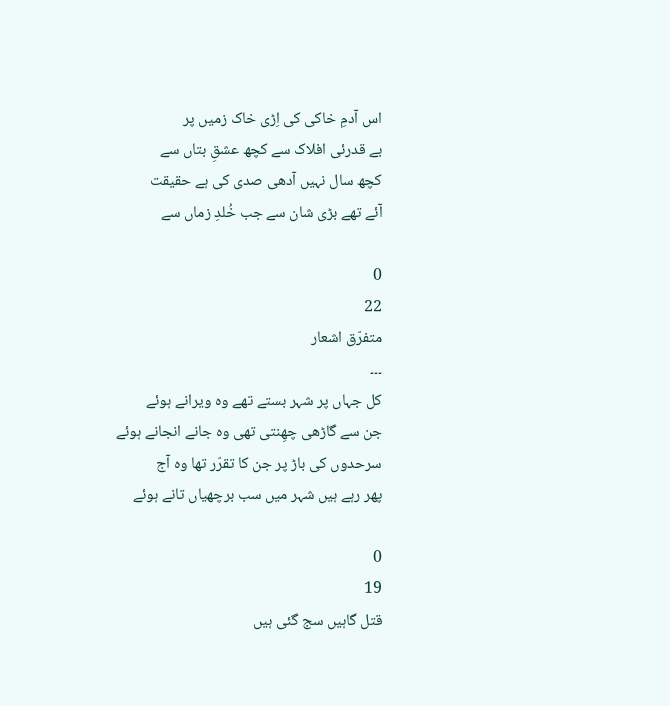اس آدمِ خاکی کی اِڑی خاک زمیں پر
بے قدرئی افلاک سے کچھ عشقِ بتاں سے
کچھ سال نہیں آدھی صدی کی ہے حقیقت
آئے تھے بڑی شان سے جب خُلدِ زماں سے

0
22
متفرّق اشعار
۔۔۔
کل جہاں پر شہر بستے تھے وہ ویرانے ہوئے
جن سے گاڑھی چھِنتی تھی وہ جانے انجانے ہوئے
سرحدوں کی باڑ پر جن کا تقرّر تھا وہ آج
پھر رہے ہیں شہر میں سب برچھیاں تانے ہوئے

0
19
قتل گاہیں سج گئی ہیں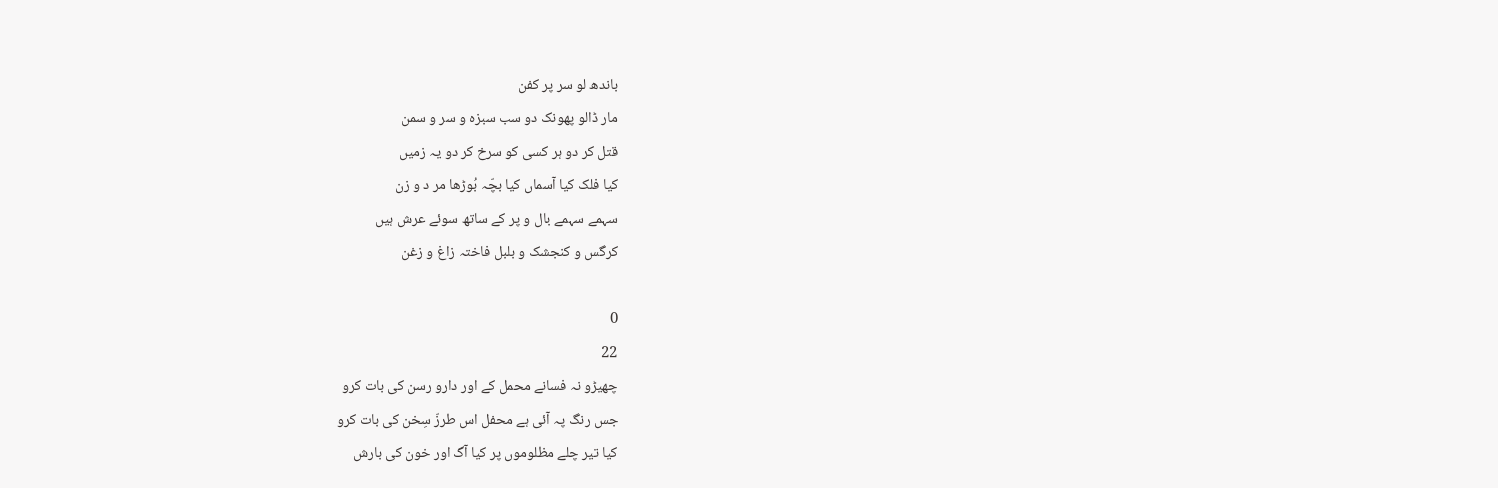باندھ لو سر پر کفن
مار ڈالو پھونک دو سب سبزہ و سر و سمن
قتل کر دو ہر کسی کو سرخ کر دو یہ زمیں
کیا فلک کیا آسماں کیا بچّہ بُوڑھا مر د و زن
سہمے سہمے بال و پر کے ساتھ سوئے عرش ہیں
کرگس و کنجشک و بلبل فاختہ زاغ و زغن

0
22
چھیڑو نہ فسانے محمل کے اور دارو رسن کی بات کرو
جس رنگ پہ آئی ہے محفل اس طرزّ سِخن کی بات کرو
کیا تیر چلے مظلوموں پر کیا آگ اور خون کی بارش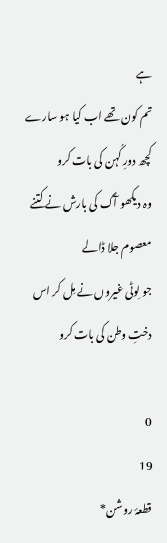ہے
تم کون تھے اب کیا ہو سارے کچھ دورِ کُہن کی بات کرو
وہ دیکھو آگ کی بارش نے کتنے معصوم جلا ڈالے
جو لِوٹی غیروں نے مِل کر اس دختِ وطن کی بات کرو

0
19
قطعۂ روشن*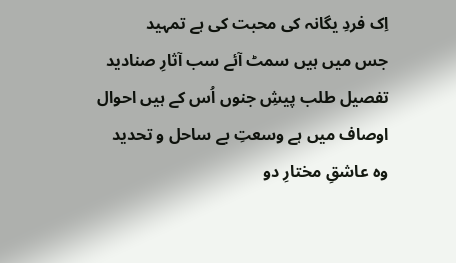اِک فردِ یگانہ کی محبت کی ہے تمہید
جس میں ہیں سمٹ آئے سب آثارِ صنادید
تفصیل طلب پیشِ جنوں اُس کے ہیں احوال
اوصاف میں ہے وسعتِ بے ساحل و تحدید
وہ عاشقِ مختارِ دو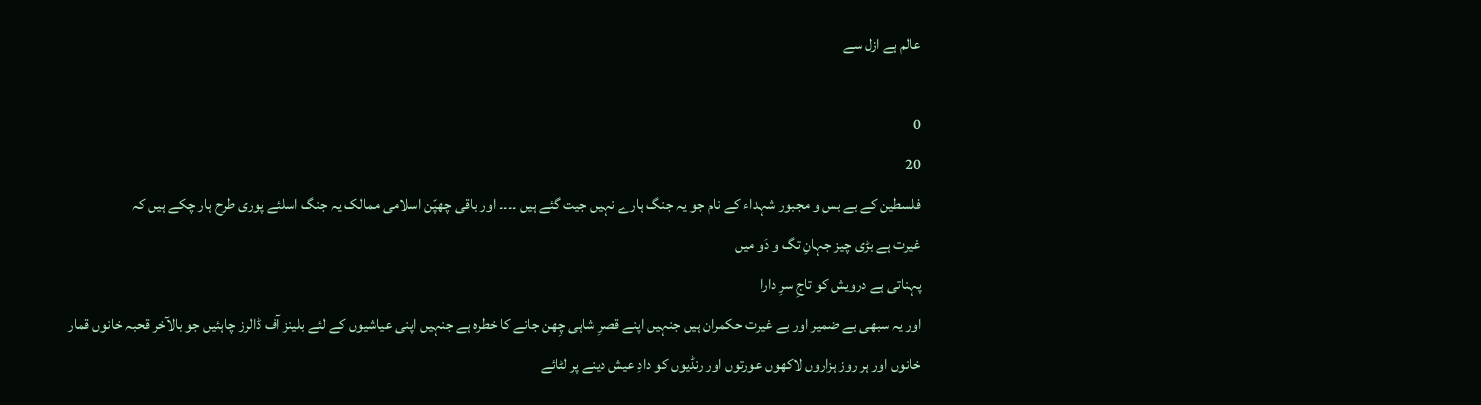عالم ہے ازل سے

0
20
فلسطین کے بے بس و مجبور شہداء کے نام جو یہ جنگ ہارے نہیں جیت گئے ہیں ۔۔۔۔ اور باقی چھپّن اسلامی ممالک یہ جنگ اسلئے پوری طرح ہار چکے ہیں کہ
غیرت ہے بڑی چیز جہانِ تگ و دَو میں
پہناتی ہے درویش کو تاجِ سرِ دارا
اور یہ سبھی بے ضمیر اور بے غیرت حکمران ہیں جنہیں اپنے قصرِ شاہی چِھن جانے کا خطرہ ہے جنہیں اپنی عیاشیوں کے لئے بلینز آف ڈالرز چاہئیں جو بالآخر قحبہ خانوں قمار خانوں اور ہر روز ہزاروں لاکھوں عورتوں اور رنڈیوں کو دادِ عیش دینے پر لٹائے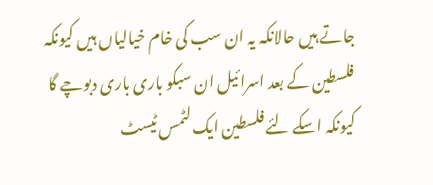جاتے ہیں حالانکہ یہ ان سب کی خام خیالیاں ہیں کیونکہ فلسطین کے بعد اسرائیل ان سبکو باری باری دبوچے گا کیونکہ اسکے لئے فلسطین ایک لٹمس ٹیسٹ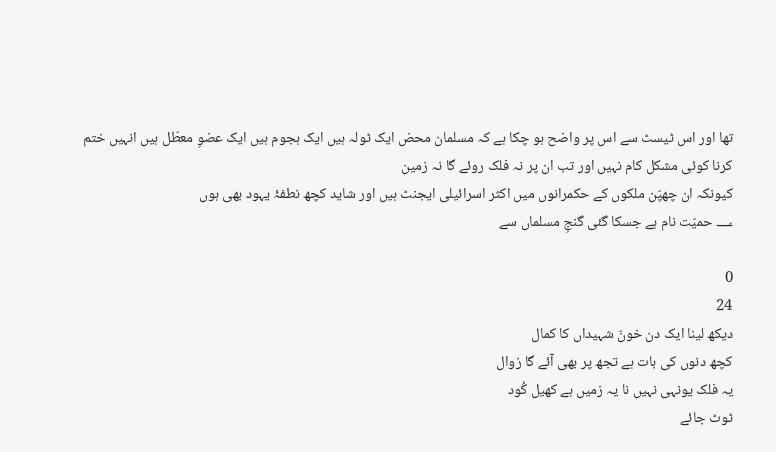تھا اور اس ٹیسٹ سے اس پر واضح ہو چکا ہے کہ مسلمان محض ایک ٹولہ ہیں ایک ہجوم ہیں ایک عضوِ معطّل ہیں انہیں ختم کرنا کوئی مشکل کام نہیں اور تب ان پر نہ فلک روئے گا نہ زمین
کیونکہ ان چھپّن ملکوں کے حکمرانوں میں اکثر اسرائیلی ایجنٹ ہیں اور شاید کچھ نطفۂ یہود بھی ہوں
؀ حمیّت نام ہے جسکا گئی گنجِ مسلماں سے

0
24
دیکھ لینا ایک دن خونّ شہیداں کا کمال
کچھ دنوں کی بات ہے تجھ پر بھی آئے گا زوال
یہ فلک یونہی نہیں نا یہ زمیں ہے کھیل کُود
ٹوٹ جائے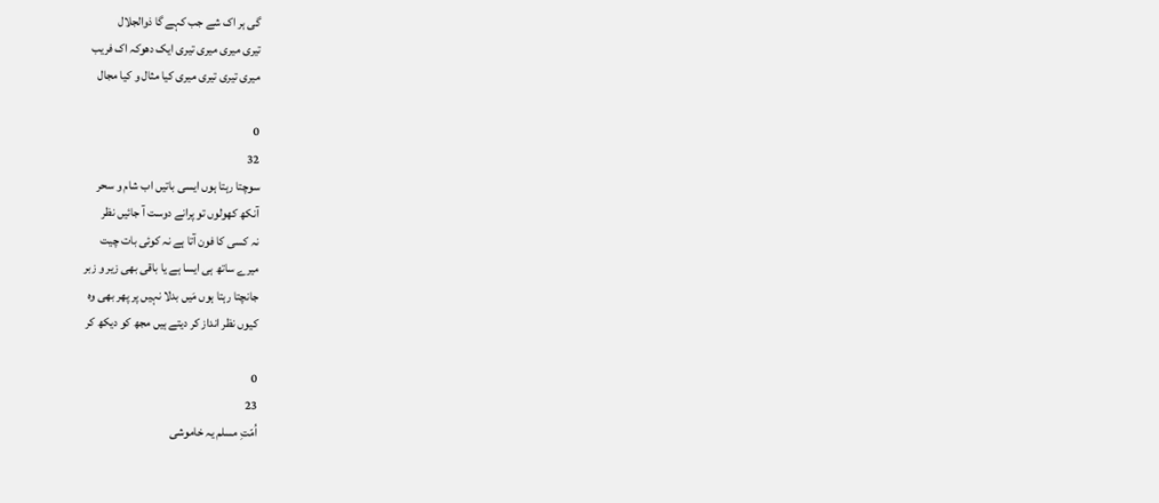گی ہر اک شے جب کہے گا ذوالجلال
تیری میری میری تیری ایک دھوکہ اک فریب
میری تیری تیری میری کیا مثال و کیا مجال

0
32
سوچتا رہتا ہوں ایسی باتیں اب شام و سحر
آنکھ کھولوں تو پرانے دوست آ جائیں نظر
نہ کسی کا فون آتا ہے نہ کوئی بات چیت
میرے ساتھ ہی ایسا ہے یا باقی بھی زیر و زبر
جانچتا رہتا ہوں مَیں بدلا نہیں پر پھر بھی وہ
کیوں نظر انداز کر دیتے ہیں مجھ کو دیکھ کر

0
23
اُمّتِ مسلم یہ خاموشی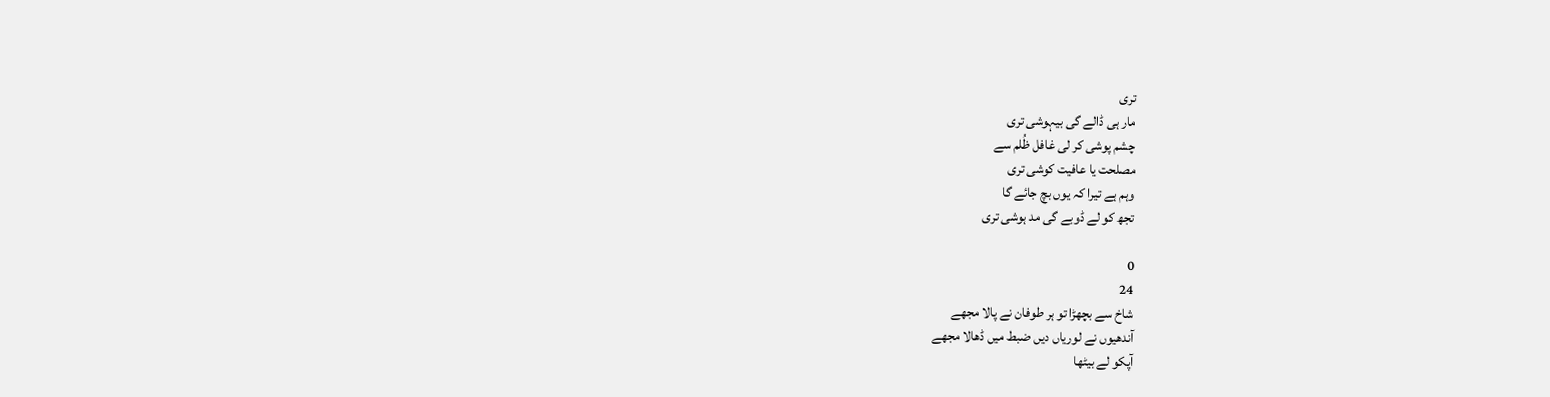تری
مار ہی ڈالے گی بیہوشی تری
چشم پوشی کر لی غافل ظُلم سے
مصلحت یا عافیت کوشی تری
وہم ہے تیرا کہ یوں بچ جائے گا
تجھ کو لے ڈوبے گی مد ہوشی تری

0
24
شاخ سے بچھڑا تو ہر طوفان نے پالا مجھے
آندھیوں نے لوریاں دیں ضبط میں ڈھالا مجھے
آپکو لے بیٹھا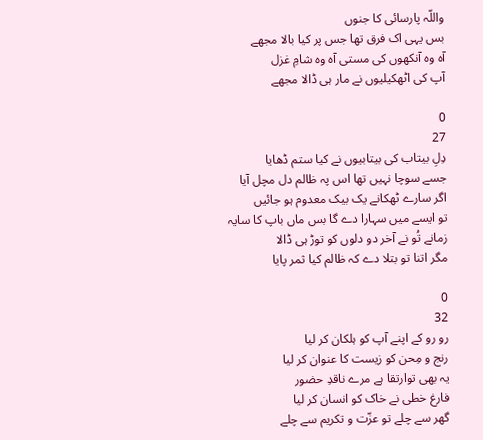واللّہ پارسائی کا جنوں
بس یہی اک فرق تھا جس پر کیا بالا مجھے
آہ وہ آنکھوں کی مستی آہ وہ شامِ غزل
آپ کی اٹھکیلیوں نے مار ہی ڈالا مجھے

0
27
دِلِ بیتاب کی بیتابیوں نے کیا ستم ڈھایا
جسے سوچا نہیں تھا اس پہ ظالم دل مچل آیا
اگر سارے ٹھکانے یک بیک معدوم ہو جائیں
تو ایسے میں سہارا دے گا بس ماں باپ کا سایہ
زمانے تُو نے آخر دو دلوں کو توڑ ہی ڈالا
مگر اتنا تو بتلا دے کہ ظالم کیا ثمر پایا

0
32
رو رو کے اپنے آپ کو ہلکان کر لیا
رنج و مِحن کو زیست کا عنوان کر لیا
یہ بھی توارتقا ہے مرے ناقدِ حضور
فارغ خطی نے خاک کو انسان کر لیا
گھر سے چلے تو عزّت و تکریم سے چلے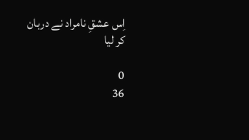اِس عشقِ نامراد نے دربان کر لیا

0
36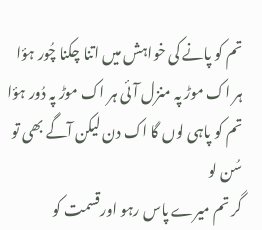تم کو پانے کی خواہش میں اتنا چکنا چُور ہؤا
ہر اک موڑ پہ منزل آئی ہر اک موڑ پہ دُور ہؤا
تم کو پاہی لوں گا اک دن لیکن آگے بھی تو سُن لو
گر تم میرے پاس رہو اورقسمت کو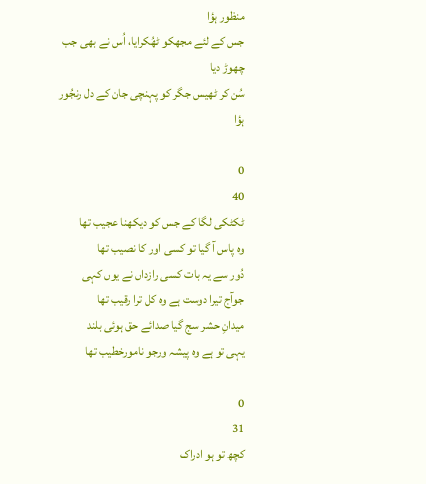منظور ہؤا
جس کے لئے مجھکو ٹھُکرایا، اُس نے بھی جب چھوڑ دیا
سُن کر ٹھیس جگر کو پہنچی جان کے دل رنجُور ہؤا

0
40
ٹکٹکی لگا کے جس کو دیکھنا عجیب تھا
وہ پاس آ گیا تو کسی اور کا نصیب تھا
دُور سے یہ بات کسی رازداں نے یوں کہی
جوآج تیرا دوست ہے وہ کل ترا رقیب تھا
میدانِ حشر سج گیا صدائے حق ہوئی بلند
یہی تو ہے وہ پیشہ ورجو نامورخطیب تھا

0
31
کچھ تو ہو ادراک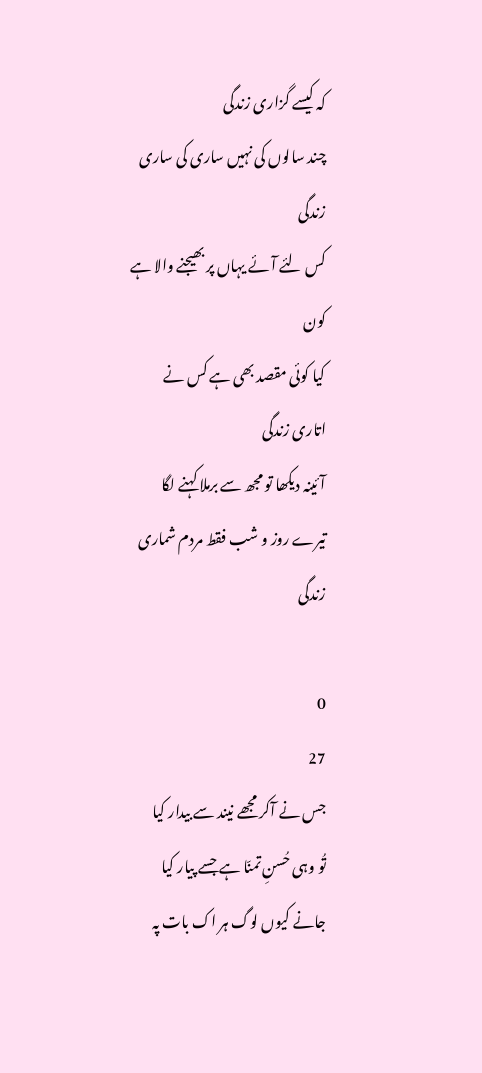کہ کیسے گزاری زندگی
چند سالوں کی نہیں ساری کی ساری زندگی
کس لئے آئے یہاں پر بھیجنے والا ہے کون
کیا کوئی مقصد بھی ہے کس نے اتاری زندگی
آئینہ دیکھا تو مجھ سے برملا کہنے لگا
تیرے روز و شب فقط مردم شماری زندگی

0
27
جس نے آکر مجھے نیند سے بیدار کیا
تُو وہی حُسنِ تمنّا ہے جسے پیار کیا
جانے کیوں لوگ ہر اک بات پہ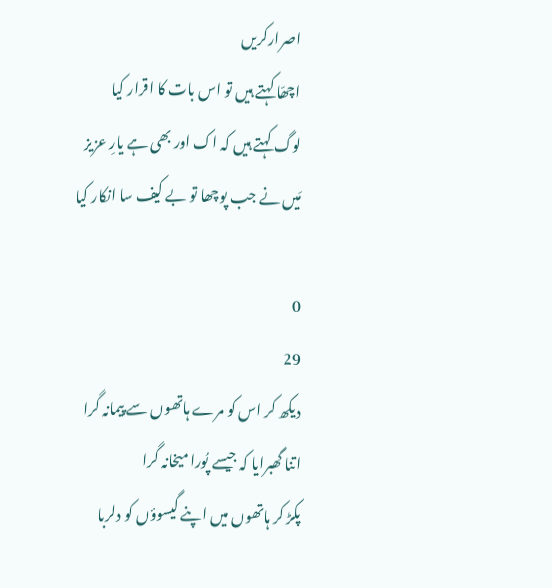اصرارکریں
اچھّا کہتے ہیں تو اس بات کا اقرار کیا
لوگ کہتے ہیں کہ اک اور بھی ہے یارِ عزیز
مَیں نے جب پوچھا تو بے کیف سا انکار کیا

0
29
دیکھ کر اس کو مرے ہاتھوں سے پیمانہ گرا
اتنا گھبرایا کہ جیسے پُورا میخانہ گرا
پکڑ کر ہاتھوں میں اپنے گیسوؤں کو دلربا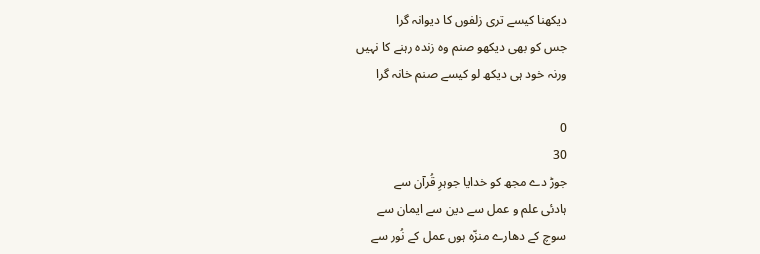دیکھنا کیسے تری زلفوں کا دیوانہ گرا
جس کو بھی دیکھو صنم وہ زندہ رہنے کا نہیں
ورنہ خود ہی دیکھ لو کیسے صنم خانہ گرا

0
30
جوڑ دے مجھ کو خدایا جوہرِ قُرآن سے
ہادئی علم و عمل سے دین سے ایمان سے
سوچ کے دھارے منزّہ ہوں عمل کے نُور سے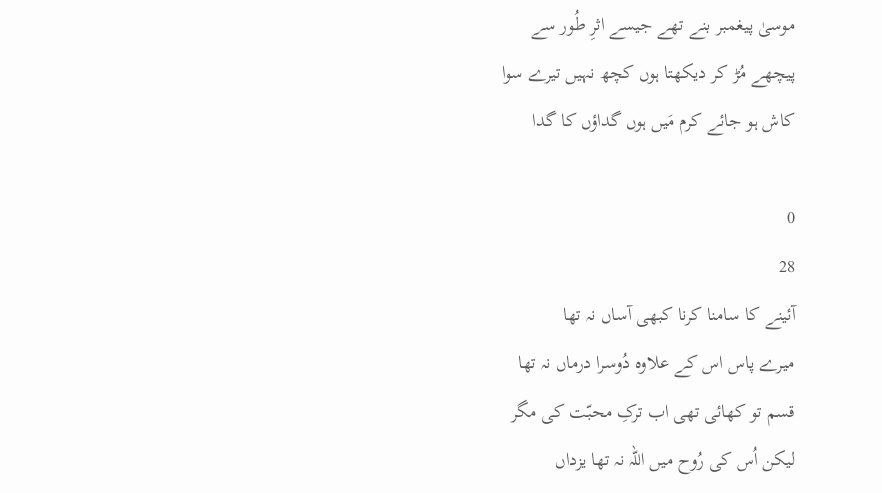موسیٰ پیغمبر بنے تھے جیسے اثرِ طُور سے
پیچھے مُڑ کر دیکھتا ہوں کچھ نہیں تیرے سوا
کاش ہو جائے کرم مَیں ہوں گداؤں کا گدا

0
28
آئینے کا سامنا کرنا کبھی آساں نہ تھا
میرے پاس اس کے علاوہ دُوسرا درماں نہ تھا
قسم تو کھائی تھی اب ترکِ محبّت کی مگر
لیکن اُس کی رُوح میں اللّہ نہ تھا یزداں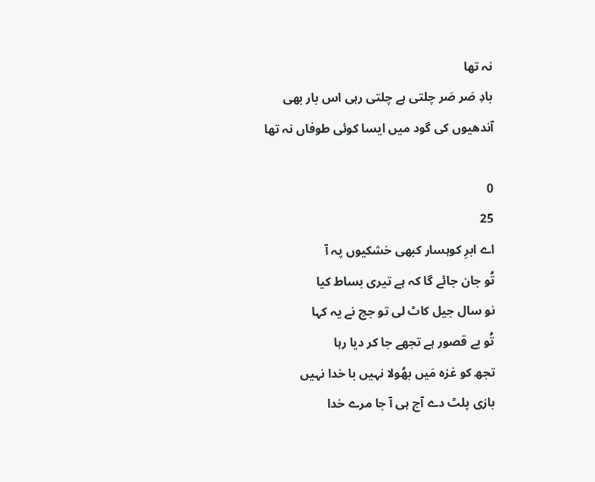نہ تھا
بادِ صَر صَر چلتی ہے چلتی رہی اس بار بھی
آندھیوں کی گود میں ایسا کوئی طوفاں نہ تھا

0
25
اے ابرِ کوہسار کبھی خشکیوں پہ آ
تُو جان جائے گا کہ ہے تیری بساط کیا
نو سال جیل کاٹ لی تو جج نے یہ کہا
تُو بے قصور ہے تجھے جا کر دیا رہا
تجھ کو غزہ مَیں بھُولا نہیں با خدا نہیں
بازی پلٹ دے آج ہی آ جا مرے خدا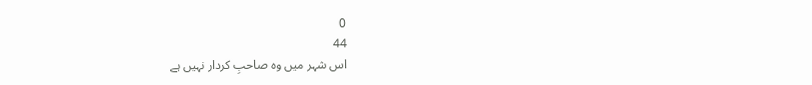0
44
اس شہر میں وہ صاحبِ کردار نہیں ہے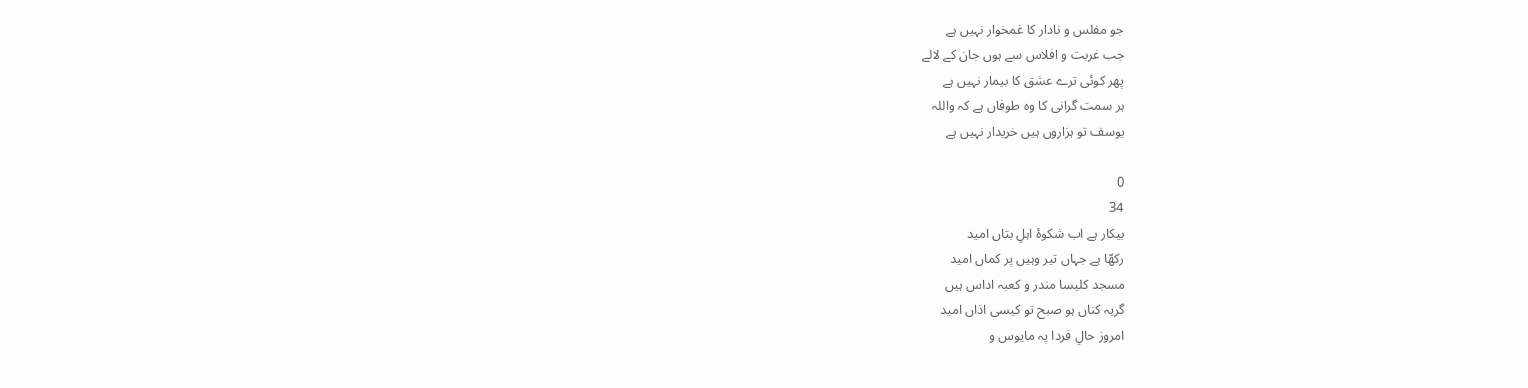جو مفلس و نادار کا غمخوار نہیں ہے
جب غربت و افلاس سے ہوں جان کے لالے
پھر کوئی ترے عشق کا بیمار نہیں ہے
ہر سمت گرانی کا وہ طوفاں ہے کہ واللہ
یوسف تو ہزاروں ہیں خریدار نہیں ہے

0
34
بیکار ہے اب شکوۂ اہلِ بتاں امید
رکھّا ہے جہاں تیر وہیں پر کماں امید
مسجد کلیسا مندر و کعبہ اداس ہیں
گریہ کناں ہو صبح تو کیسی اذاں امید
امروز حالِ فردا پہ مایوس و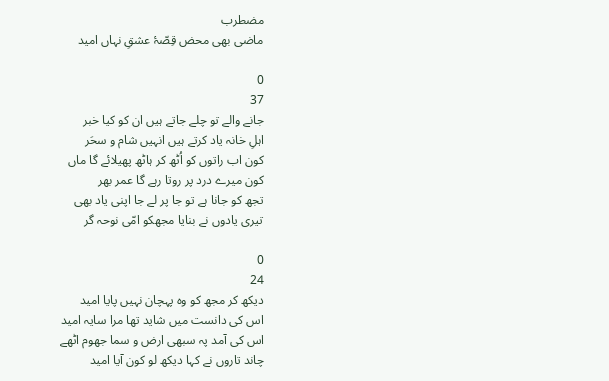مضطرب
ماضی بھی محض قِصّۂ عشقِ نہاں امید

0
37
جانے والے تو چلے جاتے ہیں ان کو کیا خبر
اہلِ خانہ یاد کرتے ہیں انہیں شام و سحَر
کون اب راتوں کو اُٹھ کر ہاٹھ پھیلائے گا ماں
کون میرے درد پر روتا رہے گا عمر بھر
تجھ کو جانا ہے تو جا پر لے جا اپنی یاد بھی
تیری یادوں نے بنایا مجھکو امّی نوحہ گر

0
24
دیکھ کر مجھ کو وہ پہچان نہیں پایا امید
اس کی دانست میں شاید تھا مرا سایہ امید
اس کی آمد پہ سبھی ارض و سما جھوم اٹھے
چاند تاروں نے کہا دیکھ لو کون آیا امید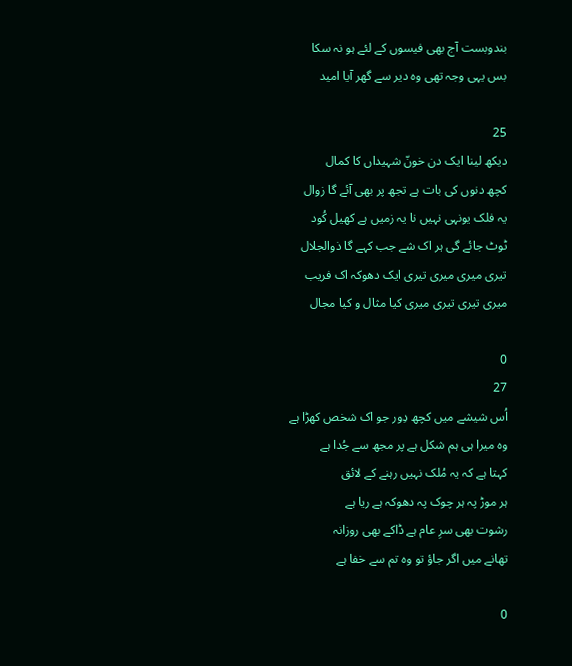بندوبست آج بھی فیسوں کے لئے ہو نہ سکا
بس یہی وجہ تھی وہ دیر سے گھر آیا امید

25
دیکھ لینا ایک دن خونّ شہیداں کا کمال
کچھ دنوں کی بات ہے تجھ پر بھی آئے گا زوال
یہ فلک یونہی نہیں نا یہ زمیں ہے کھیل کُود
ٹوٹ جائے گی ہر اک شے جب کہے گا ذوالجلال
تیری میری میری تیری ایک دھوکہ اک فریب
میری تیری تیری میری کیا مثال و کیا مجال

0
27
اُس شیشے میں کچھ دِور جو اک شخص کھڑا ہے
وہ میرا ہی ہم شکل ہے پر مجھ سے جُدا ہے
کہتا ہے کہ یہ مُلک نہیں رہنے کے لائق
ہر موڑ پہ ہر چوک پہ دھوکہ ہے ریا ہے
رشوت بھی سرِ عام ہے ڈاکے بھی روزانہ
تھانے میں اگر جاؤ تو وہ تم سے خفا ہے

0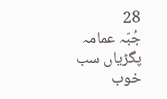28
جُبّہ عمامہ پگڑیاں سب خوب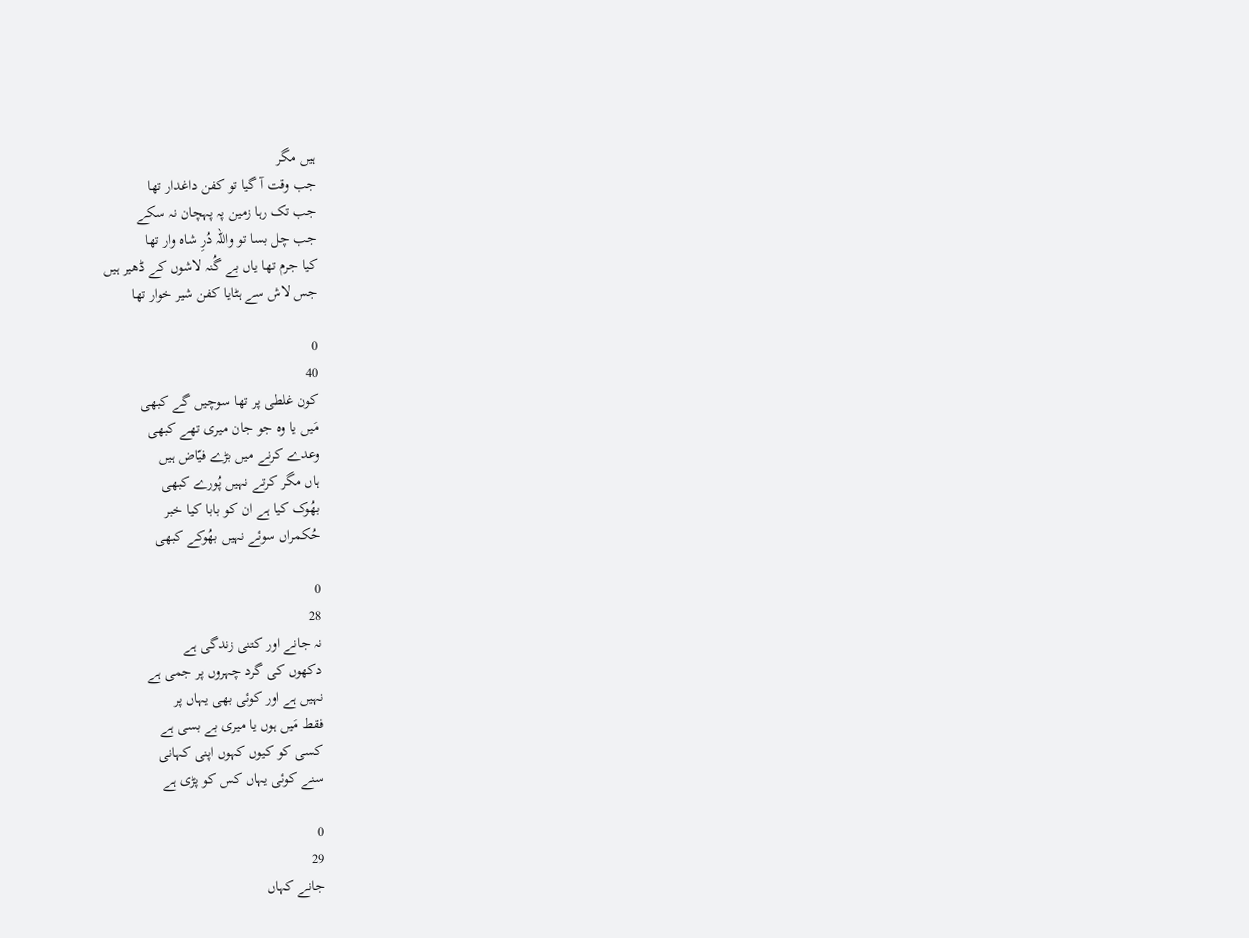ہیں مگر
جب وقت آ گیا تو کفن داغدار تھا
جب تک رہا زمین پہ پہچان نہ سکے
جب چل بسا تو واللہ دُرِ شاہ وار تھا
کیا جرم تھا یاں بے گُنہ لاشوں کے ڈھیر ہیں
جس لاش سے ہٹایا کفن شیر خوار تھا

0
40
کون غلطی پر تھا سوچیں گے کبھی
مَیں یا وہ جو جان میری تھے کبھی
وعدے کرنے میں بڑے فیّاض ہیں
ہاں مگر کرتے نہیں پُورے کبھی
بھُوک کیا ہے ان کو بابا کیا خبر
حُکمراں سوئے نہیں بھُوکے کبھی

0
28
نہ جانے اور کتنی زندگی ہے
دکھوں کی گرد چہروں پر جمی ہے
نہیں ہے اور کوئی بھی یہاں پر
فقط مَیں ہوں یا میری بے بسی ہے
کسی کو کیوں کہوں اپنی کہانی
سنے کوئی یہاں کس کو پڑی ہے

0
29
جانے کہاں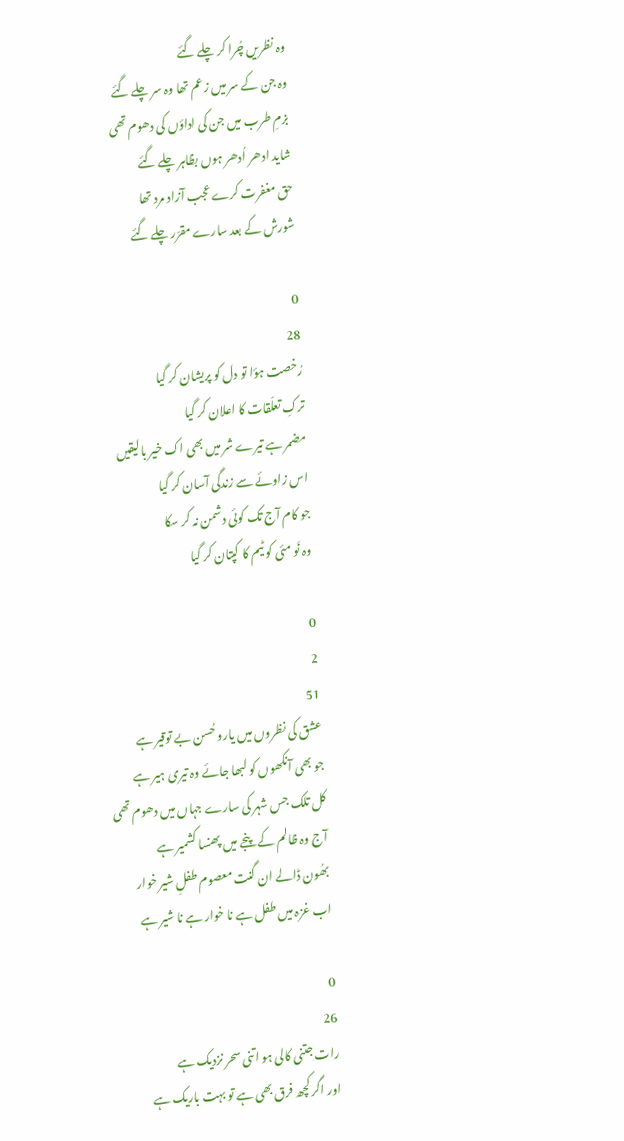وہ نظریں چُرا کر چلے گئے
وہ جن کے سر میں زعم تھا وہ سر چلے گئے
بزمِ طرب میں جن کی اداؤں کی دھوم تھی
شاید ادھر اُدھر ہوں بظاہر چلے گئے
حق مغفرت کرے عجب آزاد مرد تھا
شورش کے بعد سارے مقرّر چلے گئے

0
28
رُخصت ہؤا تو دل کو پریشان کر گیا
ترکِ تعلّقات کا اعلان کر گیا
مضمر ہے تیرے شر میں بھی اک خیر بالیقیں
اس زاوئے سے زندگی آسان کر گیا
جو کام آج تک کوئی دشمن نہ کر سکا
وہ نَو مئی کو ٹیم کا کپتان کر گیا

0
2
51
عشق کی نظروں میں یارو حُسن بے توقیر ہے
جو بھی آنکھوں کو لبھا جائے وہ تیری ہیر ہے
کل تلک جس شہر کی سارے جہاں میں دھوم تھی
آج وہ ظالم کے پنجے میں پھنسا کشمیر ہے
بھُون ڈالے ان گنت معصوم طفلِ شیر خوار
اب غزہ میں طفل ہے نا خوار ہے نا شیر ہے

0
26
رات جتنی کالی ہو اتنی سحر نزدیک ہے
اور اگر کچھ فرق بھی ہے تو بہت باریک ہے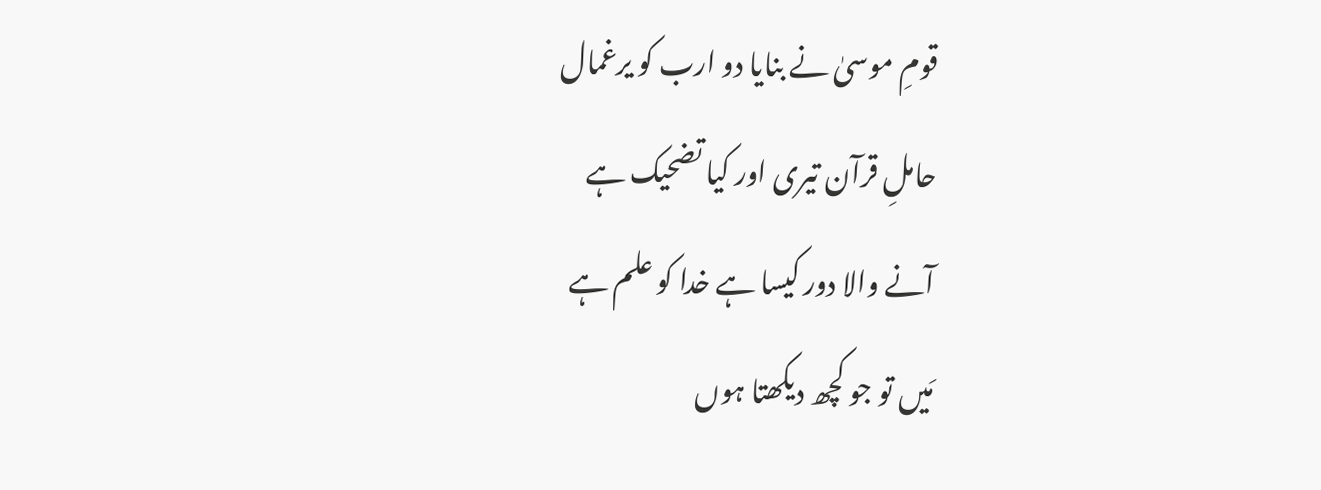قومِ موسیٰ نے بنایا دو ارب کو یرغمال
حاملِ قرآن تیری اور کیا تضحیک ہے
آنے والا دور کیسا ہے خدا کو علم ہے
مَیں تو جو کچھ دیکھتا ہوں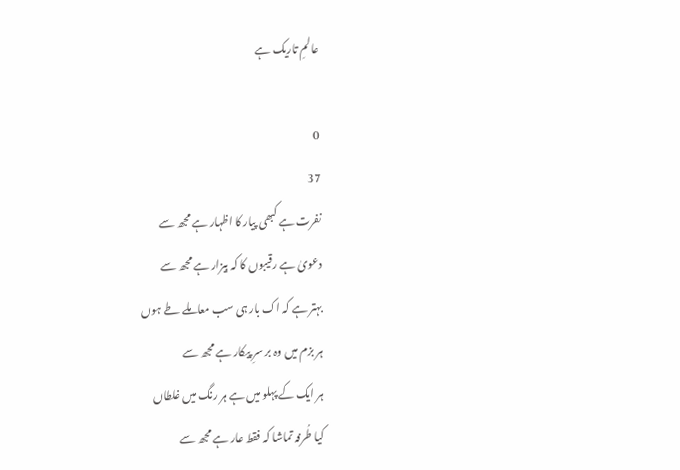عالمِ تاریک ہے

0
37
نفرت ہے کبھی پیار کا اظہار ہے مجھ سے
دعویٰ ہے رقیبوں کا کہ بیزار ہے مجھ سے
بہتر ہے کہ اک بار ہی سب معاملے طے ہوں
ہر بزم میں وہ بر سرِ پیکار ہے مجھ سے
ہر ایک کے پہلو میں ہے ہر رنگ میں غلطاں
کیا طُرفہ تماشا کہ فقط عار ہے مجھ سے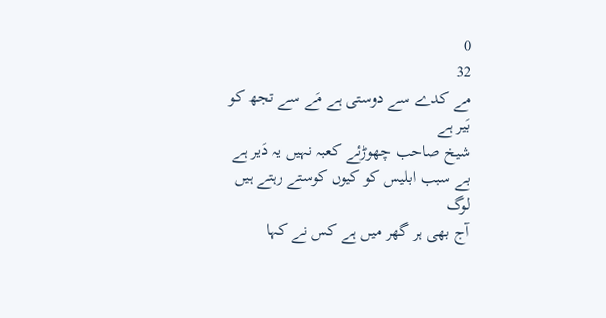0
32
مے کدے سے دوستی ہے مَے سے تجھ کو بَیر ہے
شیخ صاحب چھوڑئے کعبہ نہیں یہ دَیر ہے
بے سبب ابلیس کو کیوں کوستے رہتے ہیں لوگ
آج بھی ہر گھر میں ہے کس نے کہا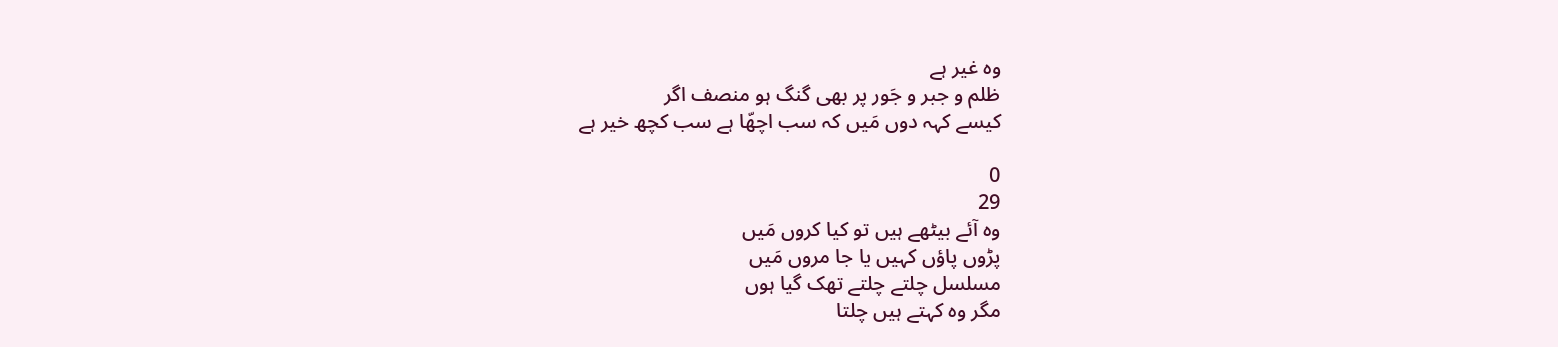وہ غیر ہے
ظلم و جبر و جَور پر بھی گنگ ہو منصف اگر
کیسے کہہ دوں مَیں کہ سب اچھّا ہے سب کچھ خیر ہے

0
29
وہ آئے بیٹھے ہیں تو کیا کروں مَیں
پڑوں پاؤں کہیں یا جا مروں مَیں
مسلسل چلتے چلتے تھک گیا ہوں
مگر وہ کہتے ہیں چلتا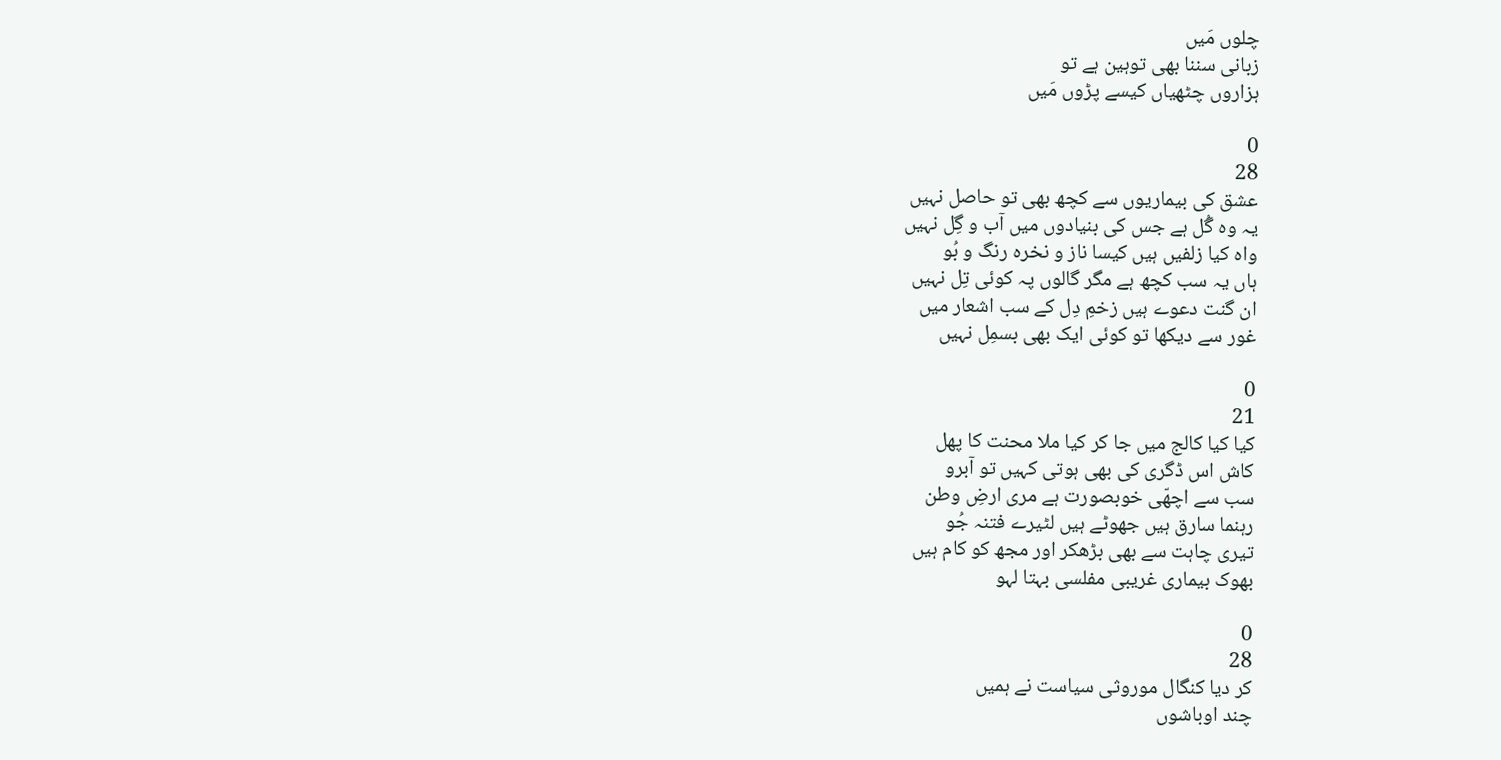چلوں مَیں
زبانی سننا بھی توہین ہے تو
ہزاروں چٹھیاں کیسے پڑوں مَیں

0
28
عشق کی بیماریوں سے کچھ بھی تو حاصل نہیں
یہ وہ گُل ہے جس کی بنیادوں میں آب و گِل نہیں
واہ کیا زلفیں ہیں کیسا ناز و نخرہ رنگ و بُو
ہاں یہ سب کچھ ہے مگر گالوں پہ کوئی تِل نہیں
ان گنت دعوے ہیں زخمِ دِل کے سب اشعار میں
غور سے دیکھا تو کوئی ایک بھی بسمِل نہیں

0
21
کیا کیا کالج میں جا کر کیا ملا محنت کا پھل
کاش اس ڈگری کی بھی ہوتی کہیں تو آبرو
سب سے اچھّی خوبصورت ہے مری ارضِ وطن
رہنما سارق ہیں جھوٹے ہیں لٹیرے فتنہ جُو
تیری چاہت سے بھی بڑھکر اور مجھ کو کام ہیں
بھوک بیماری غریبی مفلسی بہتا لہو

0
28
کر دیا کنگال موروثی سیاست نے ہمیں
چند اوباشوں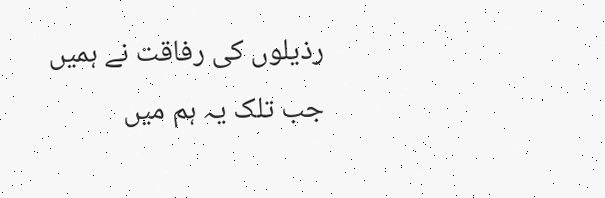رذیلوں کی رفاقت نے ہمیں
جب تلک یہ ہم میں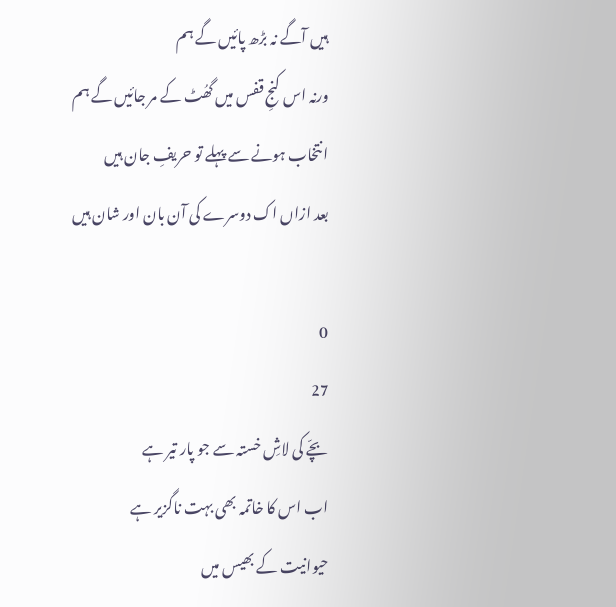ہیں آگے نہ بڑھ پائیں گے ہم
ورنہ اس کنجِ قفس میں گھُٹ کے مر جائیں گے ہم
انتخاب ہونے سے پہلے تو حریفِ جان ہیں
بعد ازاں اک دوسرے کی آن بان اور شان ہیں

0
27
بچّے کی لاشِ خستہ سے جو پار تیر ہے
اب اس کا خاتمہ بھی بہت ناگزیر ہے
حیوانیت کے بھیس میں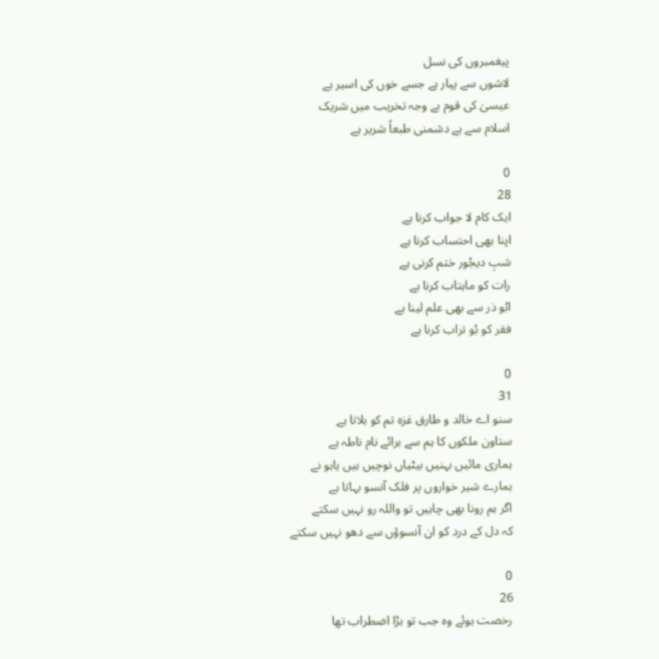پیغمبروں کی نسل
لاشوں سے پیار ہے جسے خوں کی اسیر ہے
عیسیٰ کی قوم بے وجہ تخریب میں شریک
اسلام سے ہے دشمنی طبعاً شریر ہے

0
28
ایک کام لا جواب کرنا ہے
اپنا بھی احتساب کرنا ہے
شبِ دیجُور ختم کرنی ہے
رات کو ماہتاب کرنا ہے
ابُو ذر سے بھی علم لینا ہے
فقر کو بُو تراب کرنا ہے

0
31
سنو اے خالد و طارق غزہ تم کو بلاتا ہے
ستاون ملکوں کا ہم سے برائے نام ناطہ ہے
ہماری مائیں بہنیں بیٹیاں نوچیں ہیں یاہو نے
ہمارے شیر خواروں پر فلک آنسو بہاتا ہے
اگر ہم رونا بھی چاہیں تو واللہ رو نہیں سکتے
کہ دل کے درد کو ان آنسوؤں سے دھو نہیں سکتے

0
26
رخصت ہوئے وہ جب تو بڑا اضطراب تھا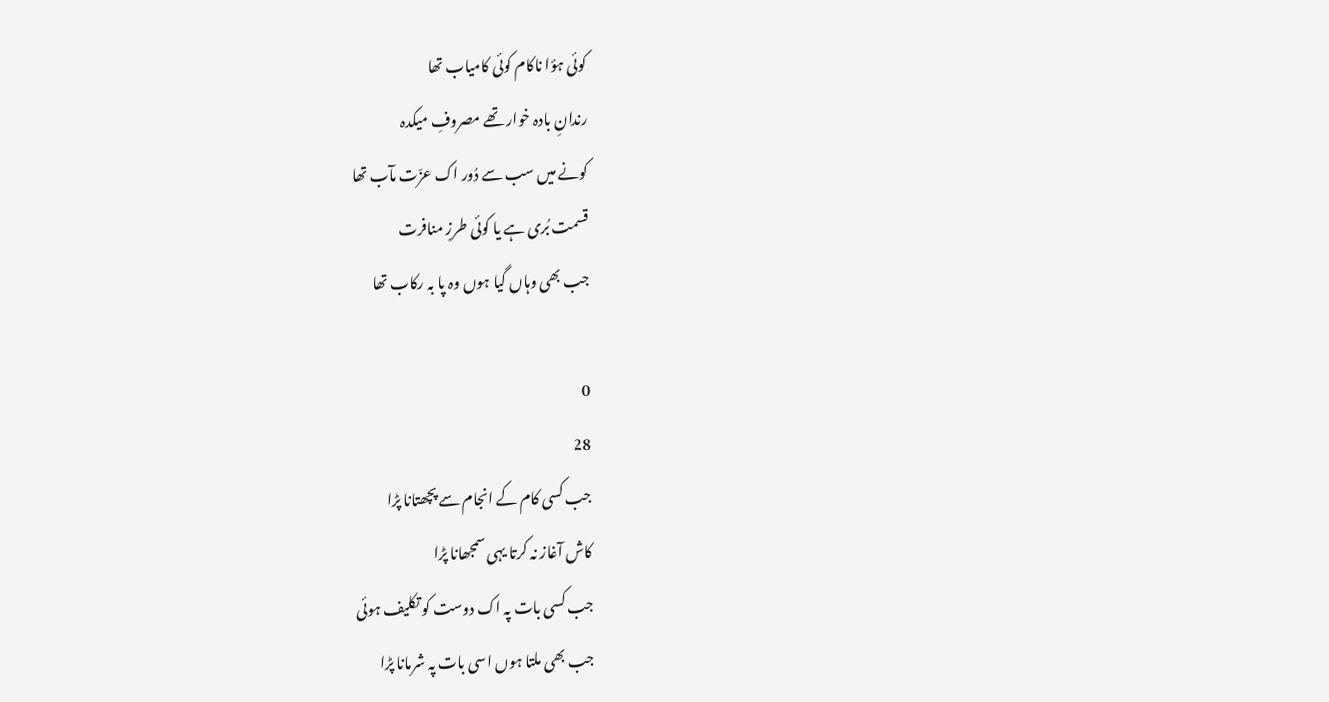کوئی ہؤا ناکام کوئی کامیاب تھا
رندانِ بادہ خوار تھے مصروفِ میکدہ
کونے میں سب سے دُور اک عزّت مآب تھا
قسمت بُری ہے یا کوئی طرزِ منافرت
جب بھی وہاں گیا ہوں وہ پا بہ رکاب تھا

0
28
جب کسی کام کے انجام سے پچھتانا پڑا
کاش آغاز نہ کرتا یہی سمجھانا پڑا
جب کسی بات پہ اک دوست کو تکلیف ہوئی
جب بھی ملتا ہوں اسی بات پہ شرمانا پڑا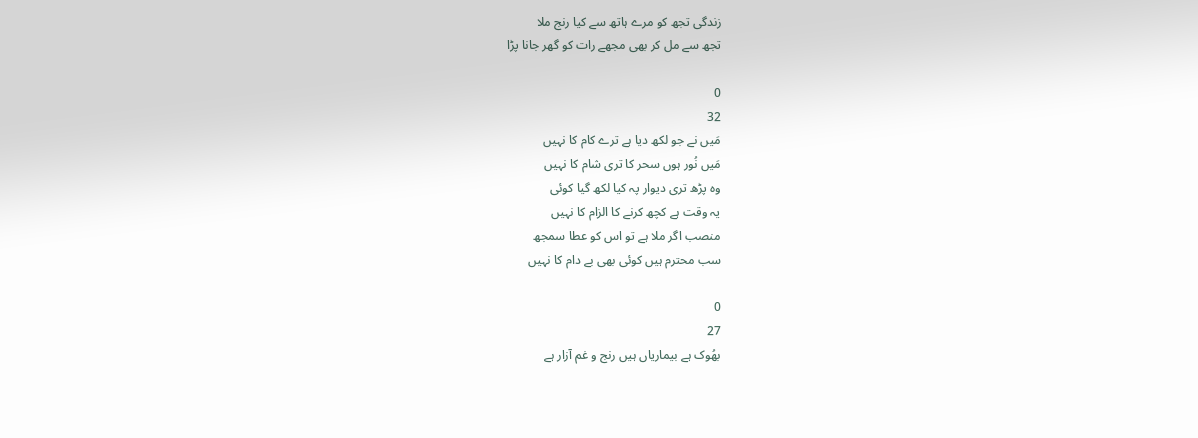زندگی تجھ کو مرے ہاتھ سے کیا رنج ملا
تجھ سے مل کر بھی مجھے رات کو گھر جانا پڑا

0
32
مَیں نے جو لکھ دیا ہے ترے کام کا نہیں
مَیں نُور ہوں سحر کا تری شام کا نہیں
وہ پڑھ تری دیوار پہ کیا لکھ گیا کوئی
یہ وقت ہے کچھ کرنے کا الزام کا نہیں
منصب اگر ملا ہے تو اس کو عطا سمجھ
سب محترم ہیں کوئی بھی بے دام کا نہیں

0
27
بھُوک ہے بیماریاں ہیں رنج و غم آزار ہے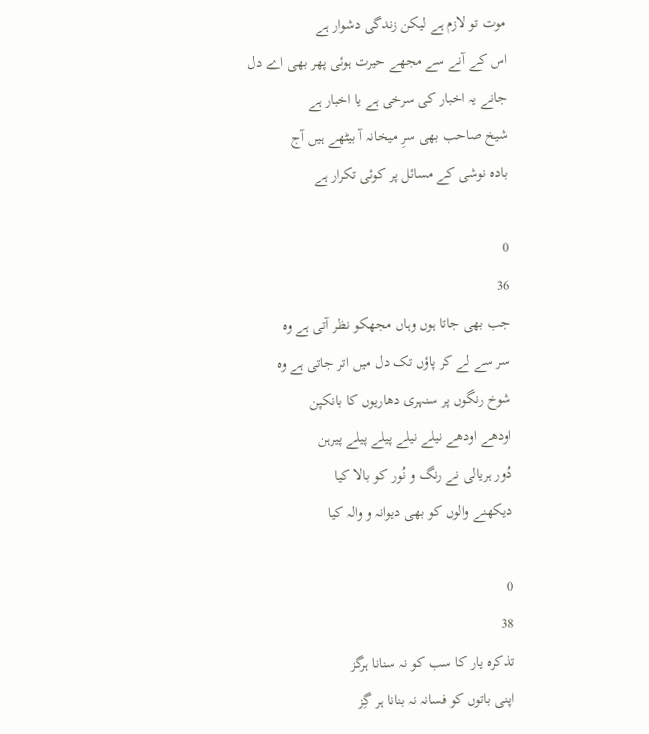موت تو لازم ہے لیکن زندگی دشوار ہے
اس کے آنے سے مجھے حیرت ہوئی پھر بھی اے دل
جانے یہ اخبار کی سرخی ہے یا اخبار ہے
شیخ صاحب بھی سرِ میخانہ آ بیٹھے ہیں آج
بادہ نوشی کے مسائل پر کوئی تکرار ہے

0
36
جب بھی جاتا ہوں وہاں مجھکو نظر آتی ہے وہ
سر سے لے کر پاؤں تک دل میں اتر جاتی ہے وہ
شوخ رنگوں پر سنہری دھاریوں کا بانکپن
اودھے اودھے نیلے نیلے پیلے پیلے پیرہن
دُور ہریالی نے رنگ و نُور کو بالا کیا
دیکھنے والوں کو بھی دیوانہ و والہ کیا

0
38
تذکرہ یار کا سب کو نہ سنانا ہرگز
اپنی باتوں کو فسانہ نہ بنانا ہر گِز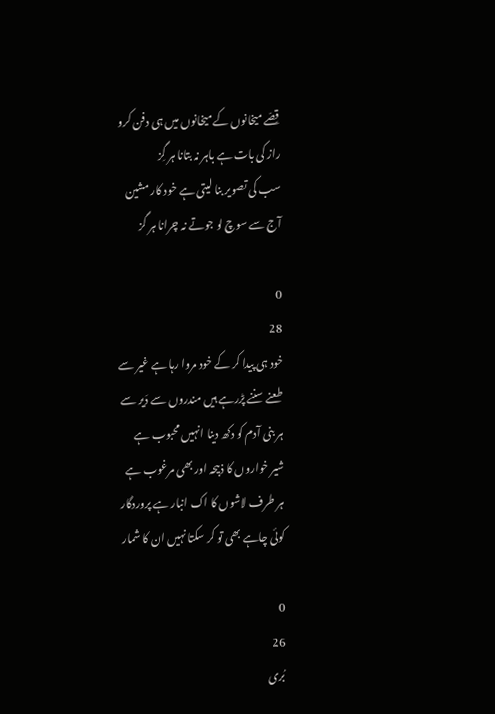قِصّے میخانوں کے میخانوں میں ہی دفن کرو
راز کی بات ہے باہر نہ بتانا ہر گِز
سب کی تصویر بنا لیتی ہے خود کار مشین
آج سے سوچ لو جوتے نہ چرانا ہر گز

0
28
خود ہی پیدا کر کے خود مروا رہا ہے غیر سے
طعنے سننے پڑرہے ہیں مندروں سے دَیر سے
ہر بنی آدم کو دکھ دینا انہیں محبوب ہے
شیر خواروں کا ذبیحہ اور بھی مرغوب ہے
ہر طرف لاشوں کا اک انبار ہے پروردگار
کوئی چاہے بھی تو کر سکتا نہیں ان کا شمار

0
26
بُری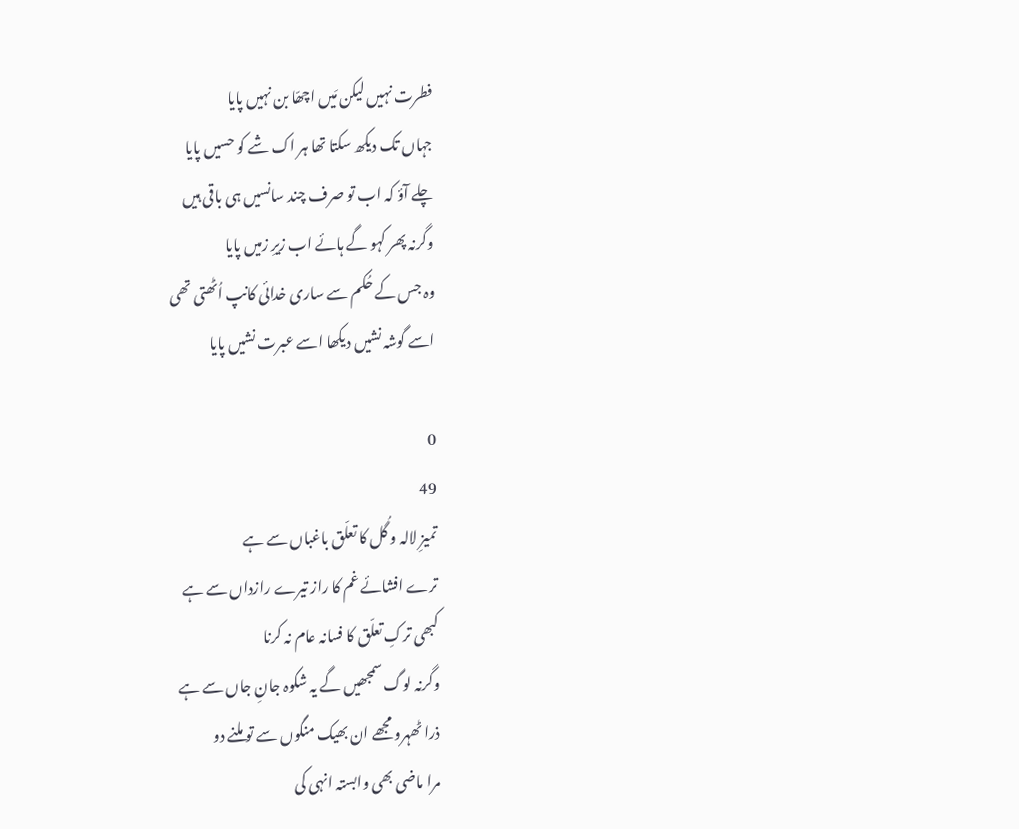فطرت نہیں لیکن مَیں اچھّا بن نہیں پایا
جہاں تک دیکھ سکتا تھا ہر اک شے کو حسیں پایا
چلے آؤ کہ اب تو صرف چند سانسیں ہی باقی ہیں
وگرنہ پھر کہو گے ہائے اب زیرِ زمیں پایا
وہ جس کے حُکم سے ساری خدائی کانپ اُٹھتی تھی
اسے گوشہ نشیں دیکھا اسے عبرت نشیں پایا

0
49
تمیزِ لالہ و گُل کا تعلّق باغباں سے ہے
ترے افشائے غم کا راز تیرے رازداں سے ہے
کبھی ترکِ تعلّق کا فسانہ عام نہ کرنا
وگرنہ لوگ سمجھیں گے یہ شکوہ جانِ جاں سے ہے
ذرا ٹھہرو مجھے ان بھیک منگوں سے تو ملنے دو
مرا ماضی بھی وابستہ انہی کی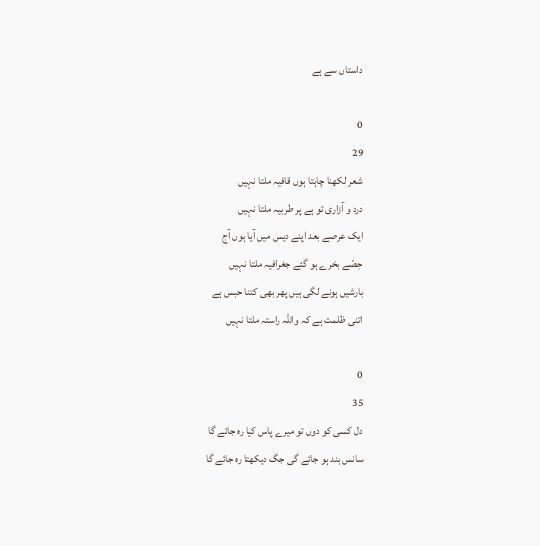داستاں سے ہے

0
29
شعر لکھنا چاہتا ہوں قافیہ ملتا نہیں
درد و آزاری تو ہے پر طربیہ ملتا نہیں
ایک عرصے بعد اپنے دیس میں آیا ہوں آج
حِصّے بخرے ہو گئے جغرافیہ ملتا نہیں
بارشیں ہونے لگی ہیں پھر بھی کتنا حبس ہے
اتنی ظلمت ہے کہ واللہ راستہ ملتا نہیں

0
35
دل کسی کو دوں تو میرے پاس کیا رہ جائے گا
سانس بند ہو جائے گی جگ دیکھتا رہ جائے گا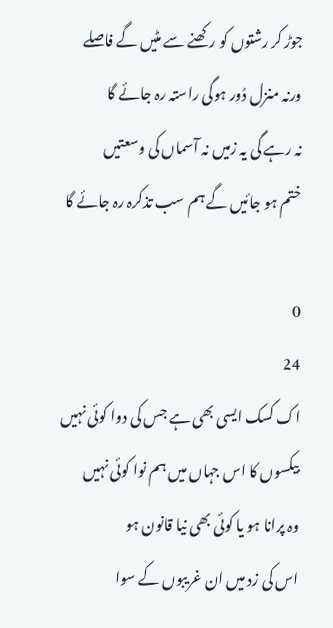جوڑ کر رشتوں کو رکھنے سے مٹیں گے فاصلے
ورنہ منزل دُور ہوگی راستہ رہ جائے گا
نہ رہے گی یہ زمیں نہ آسماں کی وسعتیں
ختم ہو جائیں گے ہم سب تذکرہ رہ جائے گا

0
24
اک کسک ایسی بھی ہے جس کی دوا کوئی نہیں
بیکسوں کا اس جہاں میں ہم نوا کوئی نہیں
وہ پرانا ہو یا کوئی بھی نیا قانون ہو
اس کی زد میں ان غریبوں کے سوا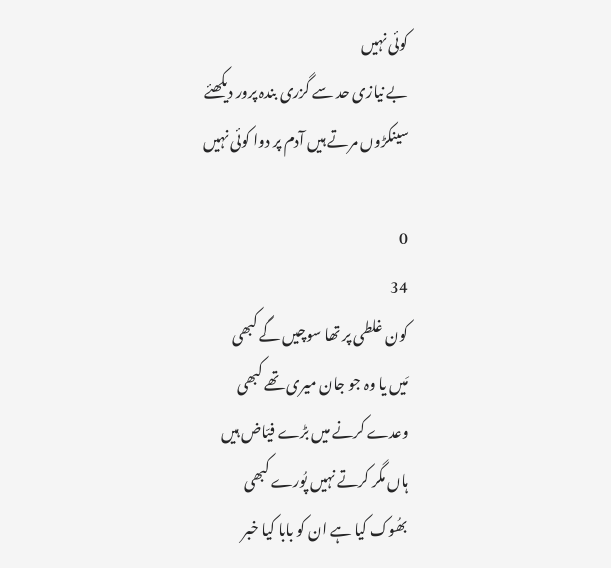کوئی نہیں
بے نیازی حد سے گزری بندہ پرور دیکھئے
سینکڑوں مرتے ہیں آدم پر دوا کوئی نہیں

0
34
کون غلطی پر تھا سوچیں گے کبھی
مَیں یا وہ جو جان میری تھے کبھی
وعدے کرنے میں بڑے فیّاض ہیں
ہاں مگر کرتے نہیں پُورے کبھی
بھُوک کیا ہے ان کو بابا کیا خبر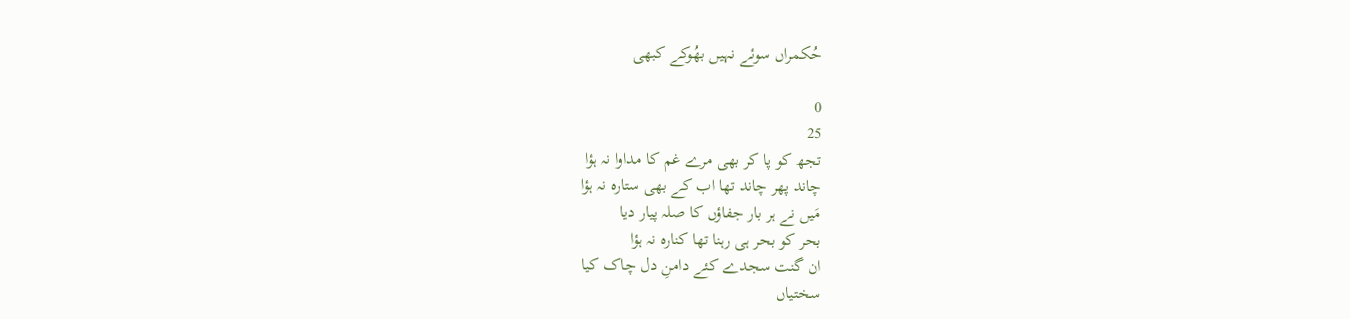حُکمراں سوئے نہیں بھُوکے کبھی

0
25
تجھ کو پا کر بھی مرے غم کا مداوا نہ ہؤا
چاند پھر چاند تھا اب کے بھی ستارہ نہ ہؤا
مَیں نے ہر بار جفاؤں کا صلہ پیار دیا
بحر کو بحر ہی رہنا تھا کنارہ نہ ہؤا
ان گنت سجدے کئے دامنِ دل چاک کیا
سختیاں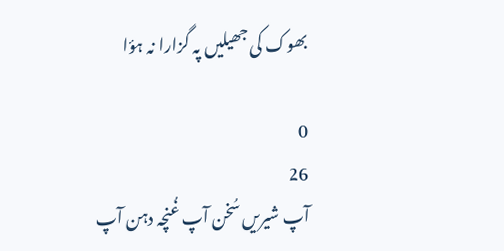بھوک کی جھیلیں پہ گزارا نہ ہؤا

0
26
آپ شیریں سُخن آپ غُنچہ دہن آپ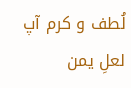لُطف و کرم آپ لعلِ یمن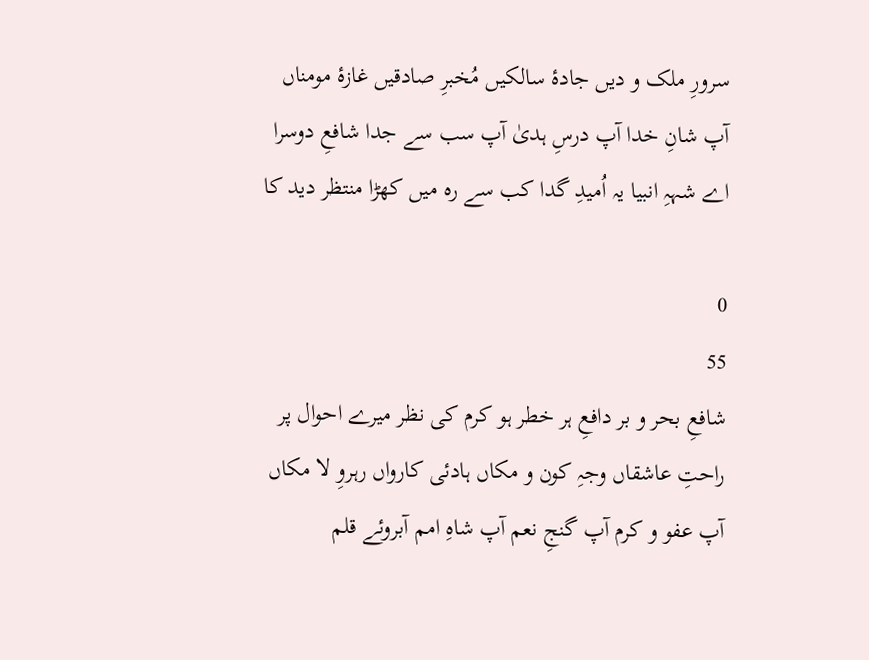سرورِ ملک و دیں جادۂ سالکیں مُخبرِ صادقیں غازۂ مومناں
آپ شانِ خدا آپ درسِ ہدیٰ آپ سب سے جدا شافعِ دوسرا
اے شہہِ انبیا یہ اُمیدِ گدا کب سے رہ میں کھڑا منتظر دید کا

0
55
شافعِ بحر و بر دافعِ ہر خطر ہو کرم کی نظر میرے احوال پر
راحتِ عاشقاں وجہِ کون و مکاں ہادئی کارواں رہروِ لا مکاں
آپ عفو و کرم آپ گنجِ نعم آپ شاہِ امم آبروئے قلم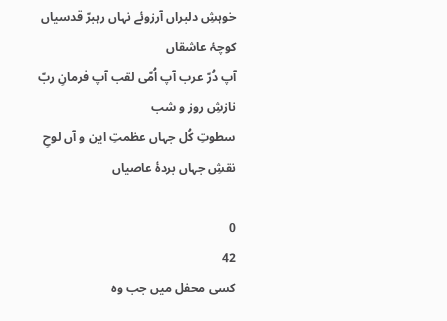خوہشِ دلبراں آرزوئے نہاں رہبرّ قدسیاں کوچۂ عاشقاں
آپ دُرّ عرب آپ اُمّی لقب آپ فرمانِ ربّ نازشِ روز و شب
سطوتِ کُل جہاں عظمتِ این و آں لوحِ نقشِ جہاں بردۂ عاصیاں

0
42
کسی محفل میں جب وہ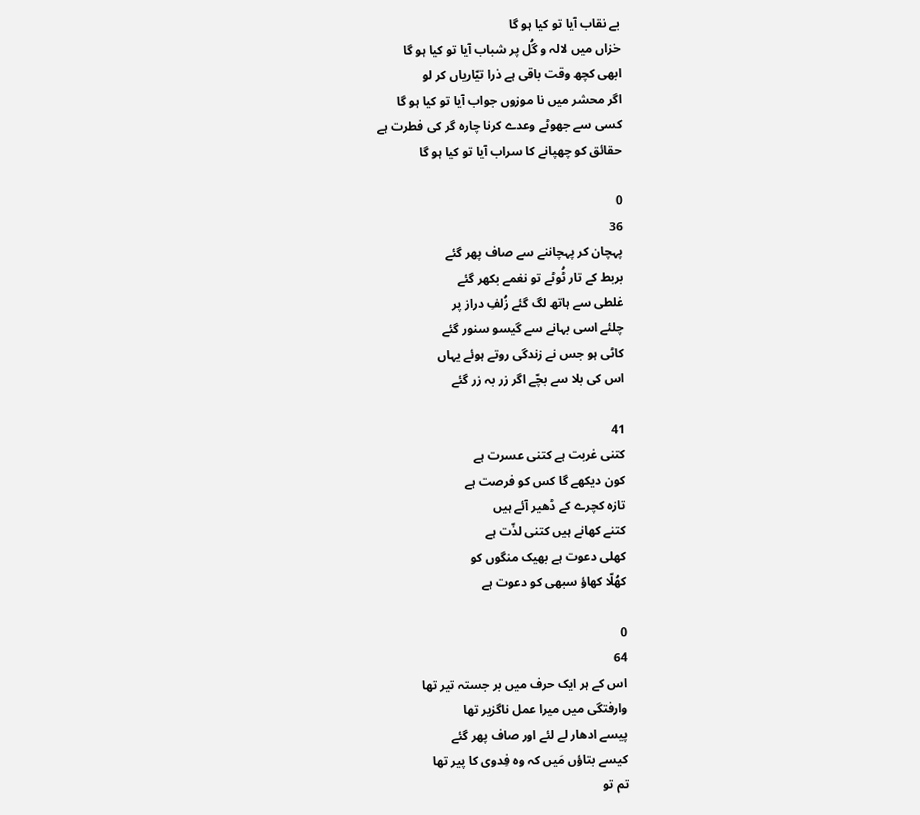بے نقاب آیا تو کیا ہو گا
خزاں میں لالہ و گُل پر شباب آیا تو کیا ہو گا
ابھی کچھ وقت باقی ہے ذرا تیّاریاں کر لو
اگر محشر میں نا موزوں جواب آیا تو کیا ہو گا
کسی سے جھوٹے وعدے کرنا چارہ گر کی فطرت ہے
حقائق کو چھپانے کا سراب آیا تو کیا ہو گا

0
36
پہچان کر پہچاننے سے صاف پھر گئے
بربط کے تار ٹُوٹے تو نغمے بکھر گئے
غلطی سے ہاتھ لگ گئے زُلفِ دراز پر
چلئے اسی بہانے سے گیسو سنور گئے
کاٹی ہو جس نے زندگی روتے ہوئے یہاں
اس کی بلا سے بچّے اگر زر بہ زر گئے

41
کتنی غربت ہے کتنی عسرت ہے
کون دیکھے گا کس کو فرصت ہے
تازہ کچرے کے ڈھیر آئے ہیں
کتنے کھانے ہیں کتنی لذّت ہے
کھلی دعوت ہے بھیک منگوں کو
کھُلّا کھاؤ سبھی کو دعوت ہے

0
64
اس کے ہر ایک حرف میں بر جستہ تیر تھا
وارفتگی میں میرا عمل ناگزیر تھا
پیسے ادھار لے لئے اور صاف پھر گئے
کیسے بتاؤں مَیں کہ وہ فِدوی کا پیر تھا
تم تو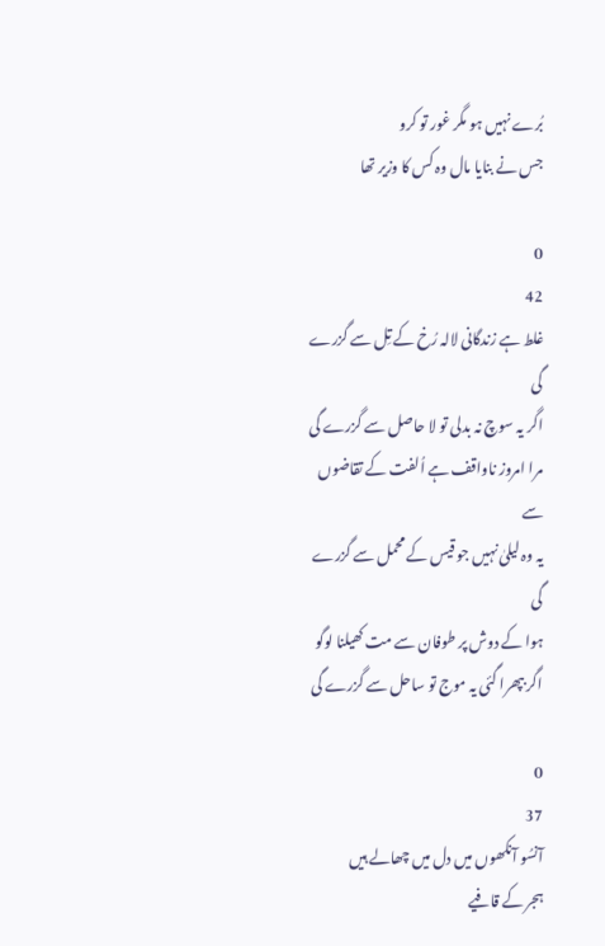بُرے نہیں ہو مگر غور تو کرو
جس نے بنایا مال وہ کس کا وزیر تھا

0
42
غلط ہے زندگانی لالہ رُخ کے تِل سے گزرے گی
اگر یہ سوچ نہ بدلی تو لا حاصل سے گزرے گی
مرا امروز ناواقف ہے اُلفت کے تقاضوں سے
یہ وہ لیلیٰ نہیں جو قیس کے محمل سے گزرے گی
ہوا کے دوش پر طوفان سے مت کھیلنا لوگو
اگر بپھرا گئی یہ موج تو ساحل سے گزرے گی

0
37
آنسُو آنکھوں میں دل میں چھالے ہیں
ہجر کے قافیے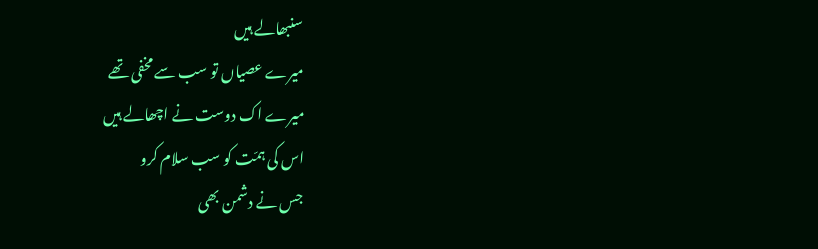سنبھالے ہیں
میرے عصیاں تو سب سے مخفی تھے
میرے اک دوست نے اچھالے ہیں
اس کی ہمّت کو سب سلام کرو
جس نے دشمن بھی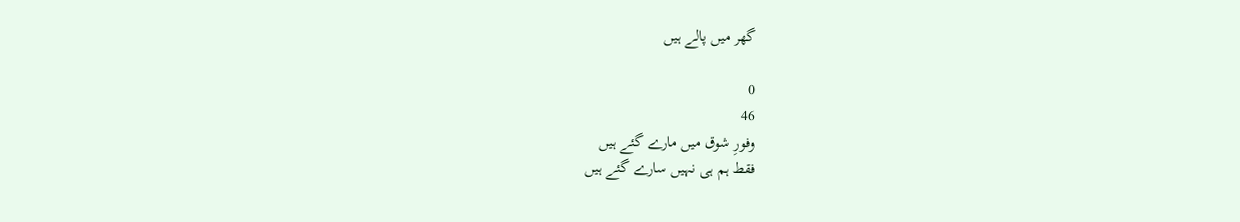گھر میں پالے ہیں

0
46
وفورِ شوق میں مارے گئے ہیں
فقط ہم ہی نہیں سارے گئے ہیں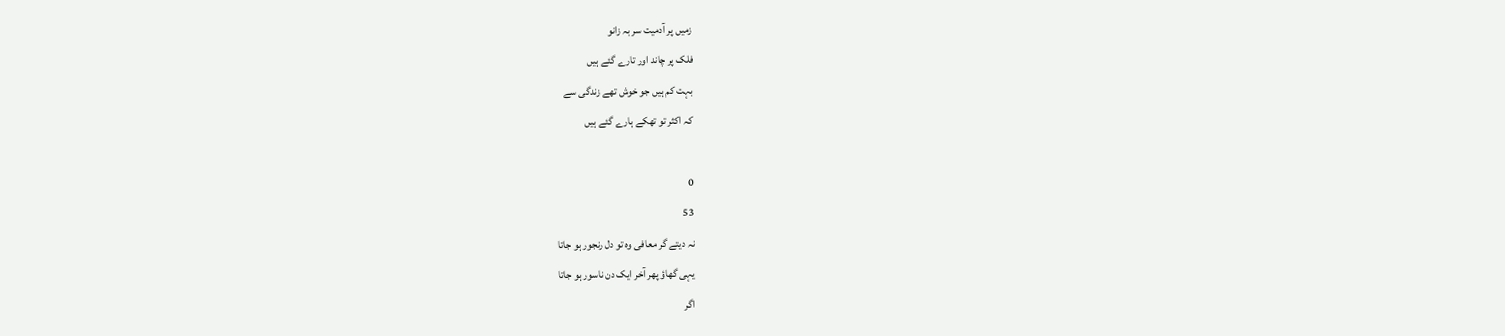زمیں پر آدمیت سر بہ زانو
فلک پر چاند اور تارے گئے ہیں
بہت کم ہیں جو خوش تھے زندگی سے
کہ اکثر تو تھکے ہارے گئے ہیں

0
53
نہ دیتے گر معافی وہ تو دل رنجور ہو جاتا
یہی گھاؤ پھر آخر ایک دن ناسور ہو جاتا
اگر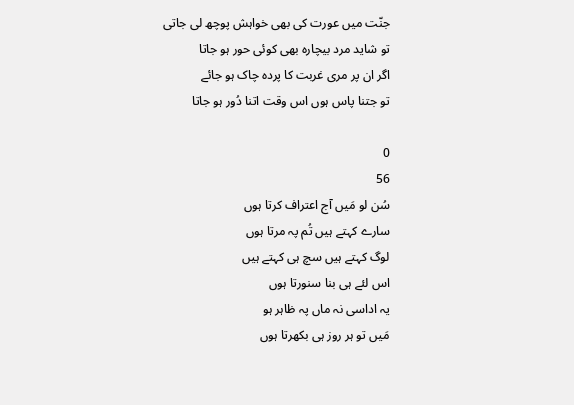جنّت میں عورت کی بھی خواہش پوچھ لی جاتی
تو شاید مرد بیچارہ بھی کوئی حور ہو جاتا
اگر ان پر مری غربت کا پردہ چاک ہو جائے
تو جتنا پاس ہوں اس وقت اتنا دُور ہو جاتا

0
56
سُن لو مَیں آج اعتراف کرتا ہوں
سارے کہتے ہیں تُم پہ مرتا ہوں
لوگ کہتے ہیں سچ ہی کہتے ہیں
اس لئے ہی بنا سنورتا ہوں
یہ اداسی نہ ماں پہ ظاہر ہو
مَیں تو ہر روز ہی بکھرتا ہوں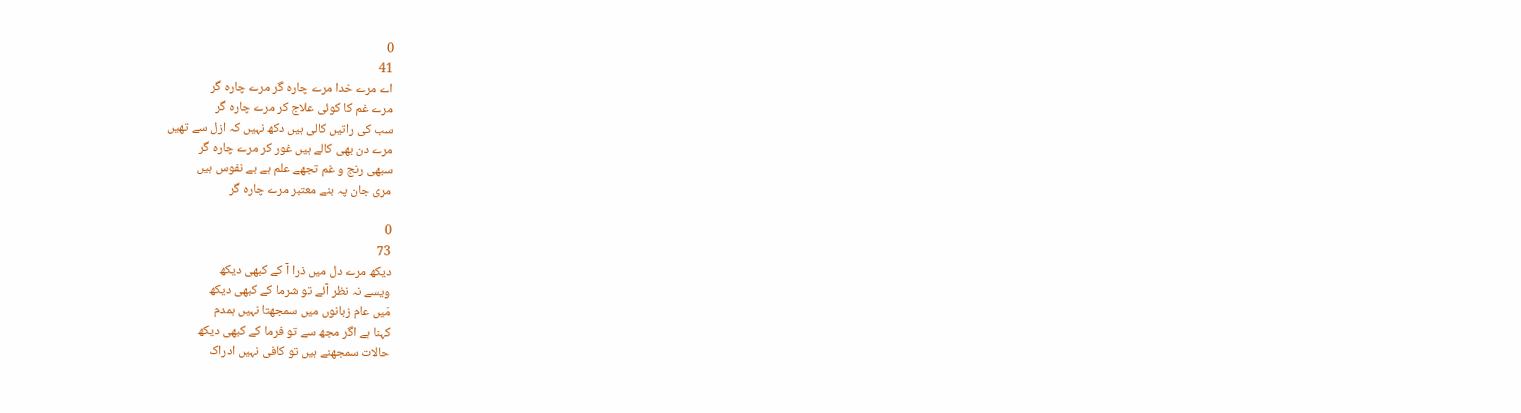0
41
اے مرے خدا مرے چارہ گر مرے چارہ گر
مرے غم کا کوئی علاج کر مرے چارہ گر
سب کی راتیں کالی ہیں دکھ نہیں کہ ازل سے تھیں
مرے دن بھی کالے ہیں غور کر مرے چارہ گر
سبھی رنج و غم تجھے علم ہے بے نفوس ہیں
مری جان پہ بنے معتبر مرے چارہ گر

0
73
دیکھ مرے دل میں ذرا آ کے کبھی دیکھ
ویسے نہ نظر آئے تو شرما کے کبھی دیکھ
مَیں عام زبانوں میں سمجھتا نہیں ہمدم
کہنا ہے اگر مجھ سے تو فرما کے کبھی دیکھ
حالات سمجھنے ہیں تو کافی نہیں ادراک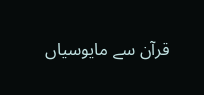قرآن سے مایوسیاں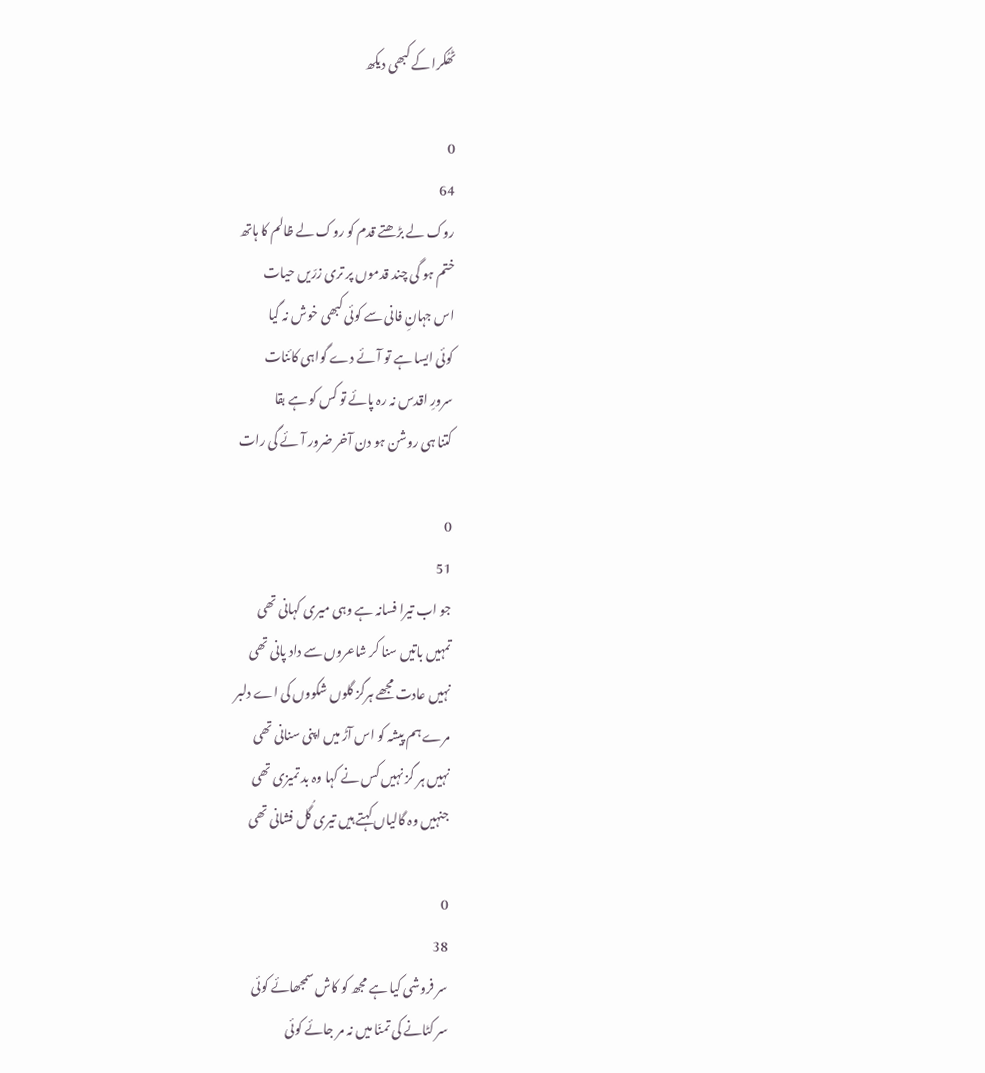ٹھُکرا کے کبھی دیکھ

0
64
روک لے بڑھتے قدم کو روک لے ظالم کا ہاتھ
ختم ہو گی چند قدموں پر تری زرّیں حیات
اس جہانِ فانی سے کوئی کبھی خوش نہ گیا
کوئی ایسا ہے تو آئے دے گواہی کائنات
سرورِ اقدس نہ رہ پائے تو کس کو ہے بقا
کتنا ہی روشن ہو دن آخر ضرور آئے گی رات

0
51
جو اب تیرا فسانہ ہے وہی میری کہانی تھی
تمہیں باتیں سنا کر شاعروں سے داد پانی تھی
نہیں عادت مجھے ہرگز گلوں شکووں کی اے دلبر
مرے ہم پیشہ کو اس آڑ میں اپنی سنانی تھی
نہیں ہر گز نہیں کس نے کہا وہ بد تمیزی تھی
جنہیں وہ گالیاں کہتے ہیں تیری گُل فشانی تھی

0
38
سر فروشی کیا ہے مجھ کو کاش سمجھائے کوئی
سر کٹانے کی تمنّا میں نہ مر جائے کوئی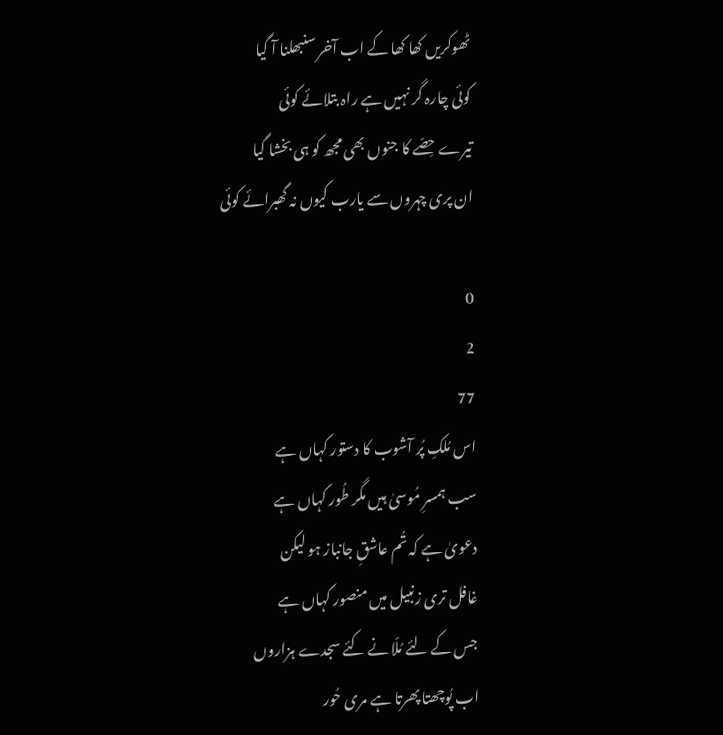ٹھوکریں کھا کھا کے اب آخر سنبھلنا آ گیا
کوئی چارہ گر نہیں ہے راہ بتلائے کوئی
تیرے حِصّے کا جنوں بھی مجھ کو ہی بخشا گیا
ان پری چہروں سے یارب کیوں نہ گھبرائے کوئی

0
2
77
اس مُلکِ پُر آشوب کا دستور کہاں ہے
سب ہمسرِ مُوسیٰ ہیں مگر طُور کہاں ہے
دعویٰ ہے کہ تُم عاشقِ جانباز ہو لیکن
غافل تری زنبیل میں منصور کہاں ہے
جس کے لئے مُلّا نے کئے سجدے ہزاروں
اب پُوچھتا پھرتا ہے مری حُور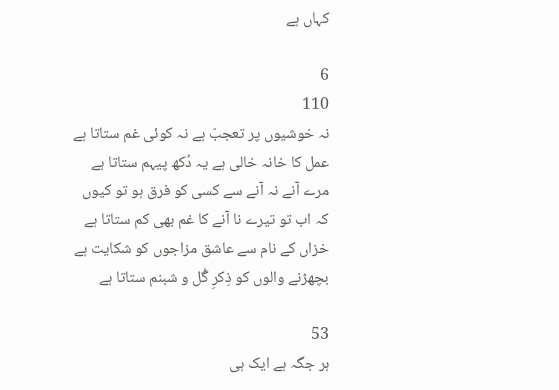کہاں ہے

6
110
نہ خوشیوں پر تعجبّ ہے نہ کوئی غم ستاتا ہے
عمل کا خانہ خالی ہے یہ دُکھ پیہم ستاتا ہے
مرے آنے نہ آنے سے کسی کو فرق ہو تو کیوں
کہ اب تو تیرے نا آنے کا غم بھی کم ستاتا ہے
خزاں کے نام سے عاشق مزاجوں کو شکایت ہے
بچھڑنے والوں کو ذِکرِ گُل و شبنم ستاتا ہے

53
ہر جگہ ہے ایک ہی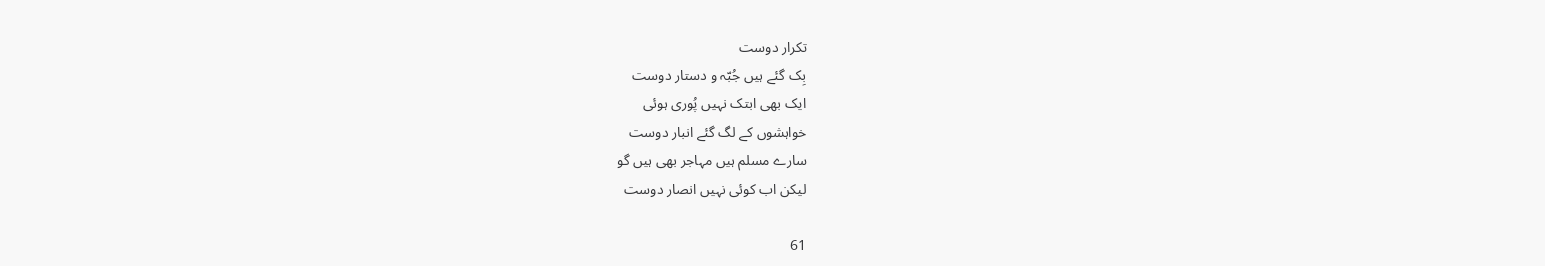تکرار دوست
بِک گئے ہیں جُبّہ و دستار دوست
ایک بھی ابتک نہیں پُوری ہوئی
خواہشوں کے لگ گئے انبار دوست
سارے مسلم ہیں مہاجر بھی ہیں گو
لیکن اب کوئی نہیں انصار دوست

61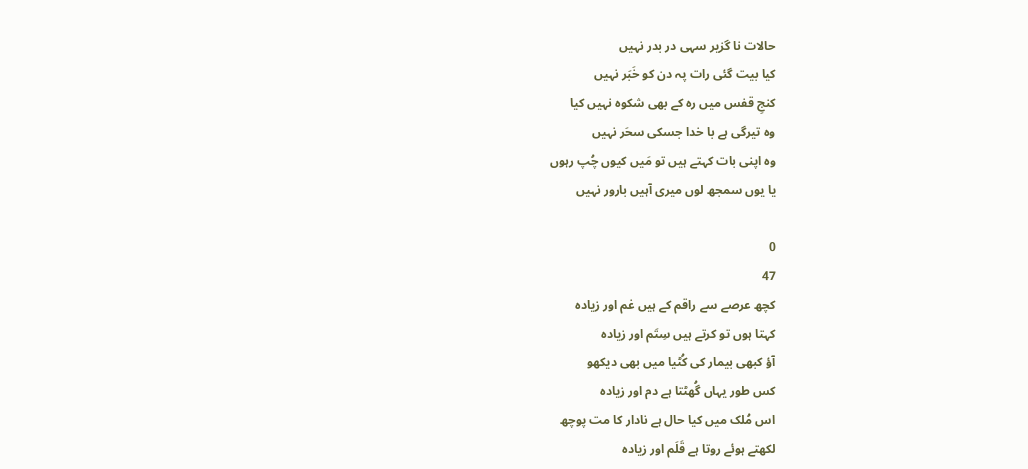حالات نا گزیر سہی در بدر نہیں
کیا بیت گئی رات پہ دن کو خَبَر نہیں
کنجِ قفس میں رہ کے بھی شکوہ نہیں کیا
وہ تیرگی ہے با خدا جسکی سحَر نہیں
وہ اپنی بات کہتے ہیں تو مَیں کیوں چُپ رہوں
یا یوں سمجھ لوں میری آہیں بارور نہیں

0
47
کچھ عرصے سے راقم کے ہیں غم اور زیادہ
کہتا ہوں تو کرتے ہیں سِتَم اور زیادہ
آؤ کبھی بیمار کی کُٹیا میں بھی دیکھو
کس طور یہاں گُھٹتا ہے دم اور زیادہ
اس مُلک میں کیا حال ہے نادار کا مت پوچھ
لکھتے ہوئے روتا ہے قَلَم اور زیادہ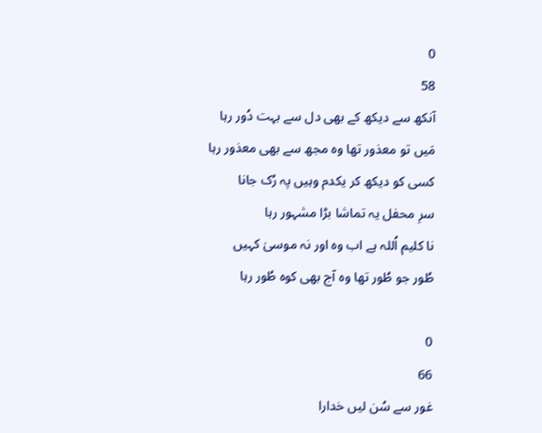0
58
آنکھ سے دیکھ کے بھی دل سے بہت دُور رہا
مَیں تو معذور تھا وہ مجھ سے بھی معذور رہا
کسی کو دیکھ کر یکدم وہیں پہ رُک جانا
سرِ محفل یہ تماشا بڑا مشہور رہا
نا کلیم اُللہ ہے اب وہ اور نہ موسیٰ کہیں
طُور جو طُور تھا وہ آج بھی کوہ طُور رہا

0
66
غور سے سُن لیں خدارا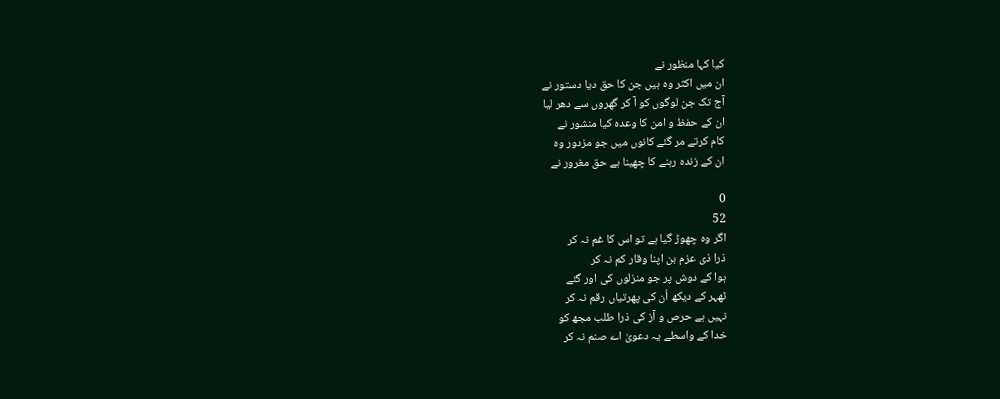کیا کہا منظور نے
ان میں اکثر وہ ہیں جن کا حق دیا دستور نے
آج تک جن لوگوں کو آ کر گھروں سے دھر لیا
ان کے حفظ و امن کا وعدہ کیا منشور نے
کام کرتے مر گئے کانوں میں جو مزدور وہ
ان کے زندہ رہنے کا چھینا ہے حق مغرور نے

0
52
اگر وہ چھوڑ گیا ہے تو اس کا غم نہ کر
ذرا ذی عزم بن اپنا وقار کم نہ کر
ہوا کے دوش پر جو منزلوں کی اور گئے
ٹھہر کے دیکھ اُن کی پھرتیاں رقم نہ کر
نہیں ہے حرص و آز کی ذرا طلب مجھ کو
خدا کے واسطے یہ دعویٰ اے صنم نہ کر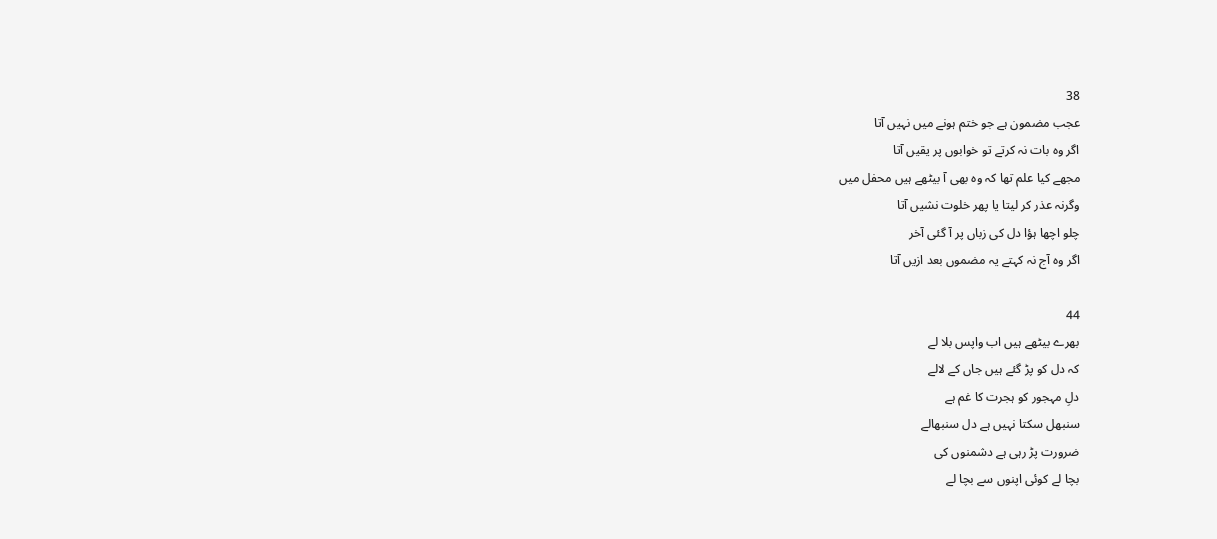38
عجب مضمون ہے جو ختم ہونے میں نہیں آتا
اگر وہ بات نہ کرتے تو خوابوں پر یقیں آتا
مجھے کیا علم تھا کہ وہ بھی آ بیٹھے ہیں محفل میں
وگرنہ عذر کر لیتا یا پھر خلوت نشیں آتا
چلو اچھا ہؤا دل کی زباں پر آ گئی آخر
اگر وہ آج نہ کہتے یہ مضموں بعد ازیں آتا

44
بھرے بیٹھے ہیں اب واپس بلا لے
کہ دل کو پڑ گئے ہیں جاں کے لالے
دلِ مہجور کو ہجرت کا غم ہے
سنبھل سکتا نہیں ہے دل سنبھالے
ضرورت پڑ رہی ہے دشمنوں کی
بچا لے کوئی اپنوں سے بچا لے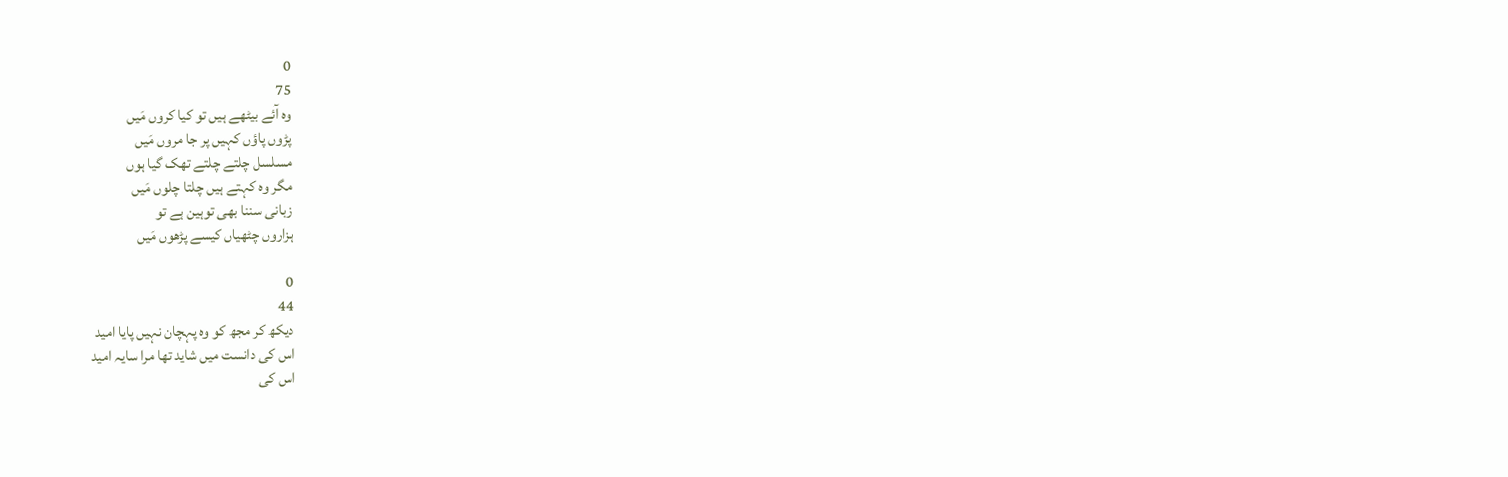0
75
وہ آئے بیٹھے ہیں تو کیا کروں مَیں
پڑوں پاؤں کہیں پر جا مروں مَیں
مسلسل چلتے چلتے تھک گیا ہوں
مگر وہ کہتے ہیں چلتا چلوں مَیں
زبانی سننا بھی توہین ہے تو
ہزاروں چٹھیاں کیسے پڑھوں مَیں

0
44
دیکھ کر مجھ کو وہ پہچان نہیں پایا امید
اس کی دانست میں شاید تھا مرا سایہ امید
اس کی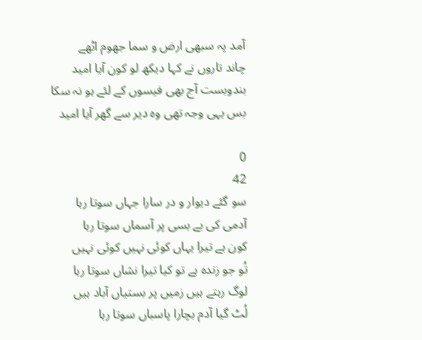آمد پہ سبھی ارض و سما جھوم اٹھے
چاند تاروں نے کہا دیکھ لو کون آیا امید
بندوبست آج بھی فیسوں کے لئے ہو نہ سکا
بس یہی وجہ تھی وہ دیر سے گھر آیا امید

0
42
سو گئے دیوار و در سارا جہاں سوتا رہا
آدمی کی بے بسی پر آسماں سوتا رہا
کون ہے تیرا یہاں کوئی نہیں کوئی نہیں
تُو جو زندہ ہے تو کیا تیرا نشاں سوتا رہا
لوگ رہتے ہیں زمیں پر بستیاں آباد ہیں
لُٹ گیا آدم بچارا پاسباں سوتا رہا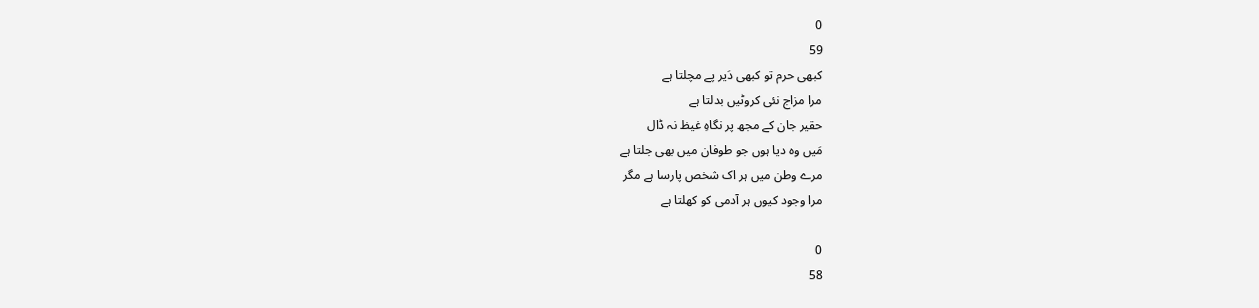0
59
کبھی حرم تو کبھی دَیر پے مچلتا ہے
مرا مزاج نئی کروٹیں بدلتا ہے
حقیر جان کے مجھ پر نگاہِ غیظ نہ ڈال
مَیں وہ دیا ہوں جو طوفان میں بھی جلتا ہے
مرے وطن میں ہر اک شخص پارسا ہے مگر
مرا وجود کیوں ہر آدمی کو کھلتا ہے

0
58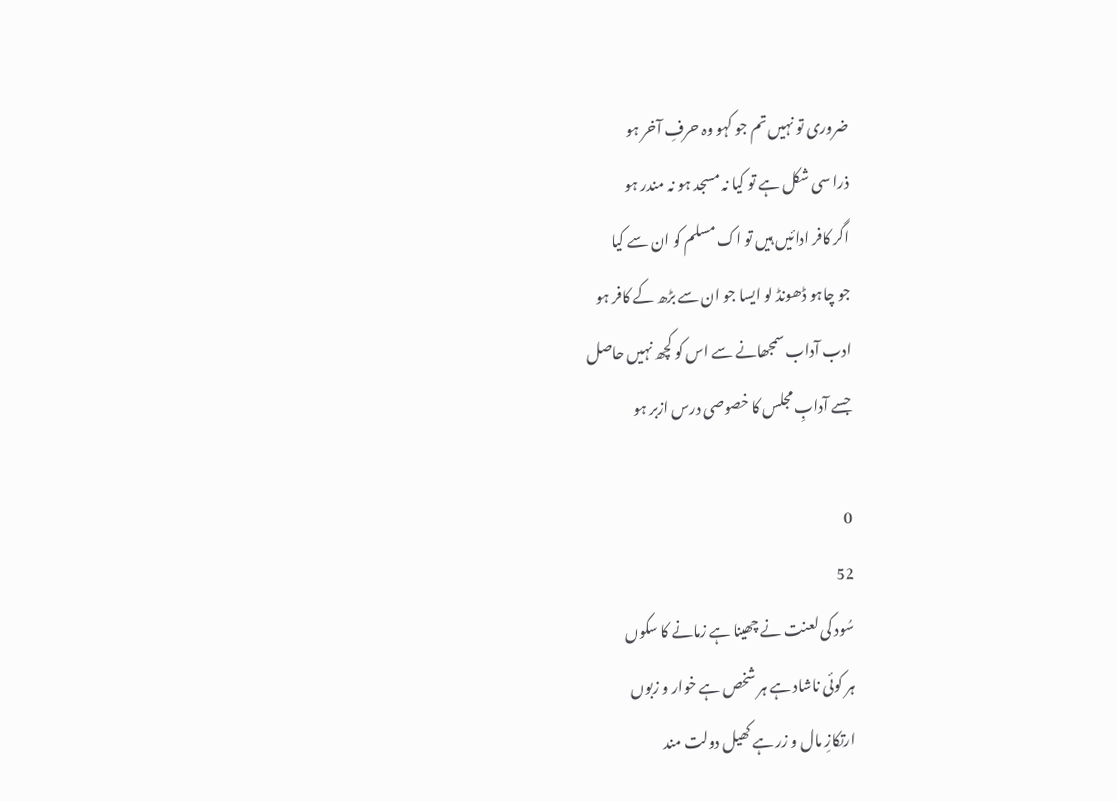ضروری تو نہیں تم جو کہو وہ حرفِ آخر ہو
ذرا سی شکل ہے تو کیا نہ مسجد ہو نہ مندر ہو
اگر کافر ادائیں ہیں تو اک مسلم کو ان سے کیا
جو چاہو ڈھونڈ لو ایسا جو ان سے بڑھ کے کافر ہو
ادب آداب سمجھانے سے اس کو کچھ نہیں حاصل
جسے آدابِ مجلس کا خصوصی درس ازبر ہو

0
52
سُود کی لعنت نے چھینا ہے زمانے کا سکوں
ہر کوئی ناشاد ہے ہر شخص ہے خوار و زبوں
ارتکازِ مال و زر ہے کھیل دولت مند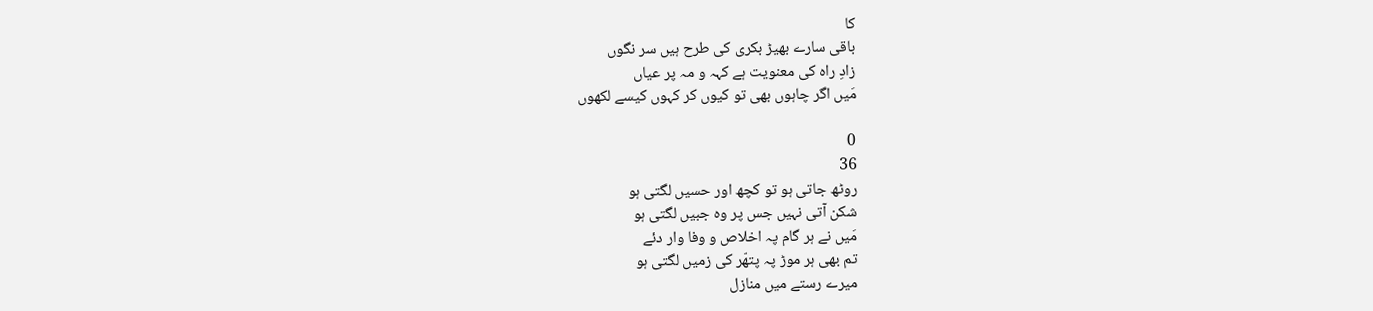کا
باقی سارے بھیڑ بکری کی طرح ہیں سر نگوں
زادِ راہ کی معنویت ہے کہہ و مہ پر عیاں
مَیں اگر چاہوں بھی تو کیوں کر کہوں کیسے لکھوں

0
36
روٹھ جاتی ہو تو کچھ اور حسیں لگتی ہو
شکن آتی نہیں جس پر وہ جبیں لگتی ہو
مَیں نے ہر گام پہ اخلاص و وفا وار دئے
تم بھی ہر موڑ پہ پتھّر کی زمیں لگتی ہو
میرے رستے میں منازل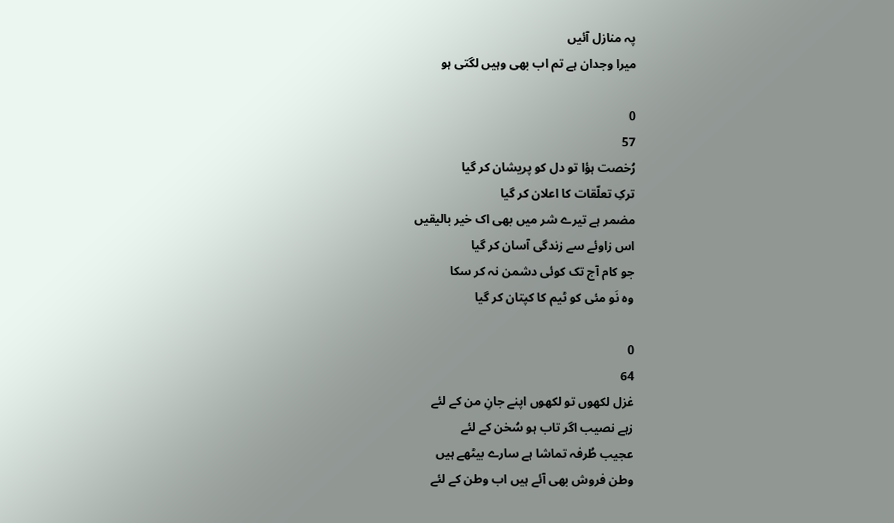پہ منازل آئیں
میرا وجدان ہے تم اب بھی وہیں لگتی ہو

0
57
رُخصت ہؤا تو دل کو پریشان کر گیا
ترکِ تعلّقات کا اعلان کر گیا
مضمر ہے تیرے شر میں بھی اک خیر بالیقیں
اس زاوئے سے زندگی آسان کر گیا
جو کام آج تک کوئی دشمن نہ کر سکا
وہ نَو مئی کو ٹیم کا کپتان کر گیا

0
64
غزل لکھوں تو لکھوں اپنے جانِ من کے لئے
زہے نصیب اگر تاب ہو سُخن کے لئے
عجیب طُرفہ تماشا ہے سارے بیٹھے ہیں
وطن فروش بھی آئے ہیں اب وطن کے لئے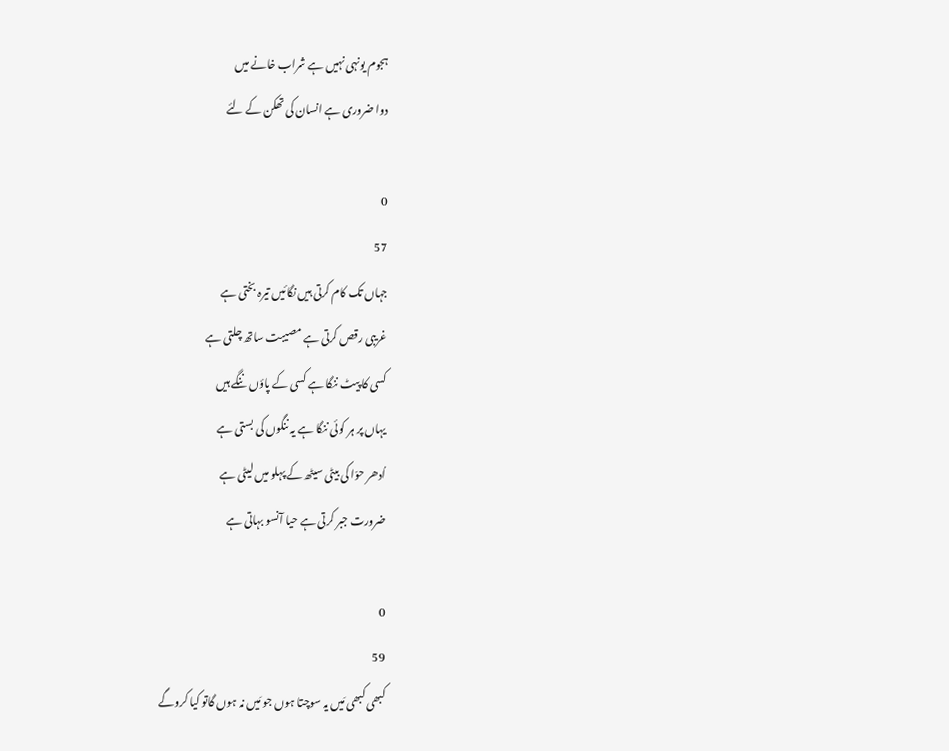ہجوم یونہی نہیں ہے شراب خانے میں
دوا ضروری ہے انسان کی تھکن کے لئے

0
57
جہاں تک کام کرتی ہیں نگائیں تیرہ بختی ہے
غریبی رقص کرتی ہے مصیبت ساتھ چلتی ہے
کسی کا پیٹ ننگا ہے کسی کے پاؤں ننگے ہیں
یہاں پر ہر کوئی ننگا ہے یہ ننگوں کی بستی ہے
اُدھر حوّا کی بیٹی سیٹھ کے پہلو میں لیٹی ہے
ضرورت جبر کرتی ہے حیا آنسو بہاتی ہے

0
59
کبھی کبھی مَیں یہ سوچتا ہوں جو مَیں نہ ہوں گاتو کیا کروگے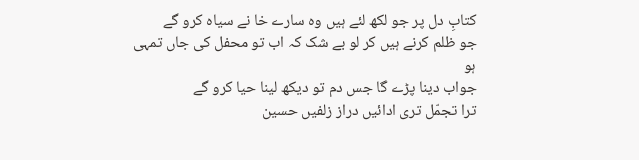کتابِ دل پر جو لکھ لئے ہیں وہ سارے خا نے سیاہ کرو گے
جو ظلم کرنے ہیں کر لو بے شک کہ اب تو محفل کی جاں تمہی ہو
جواب دینا پڑے گا جس دم تو دیکھ لینا حیا کرو گے
ترا تجمّل تری ادائیں دراز زلفیں حسین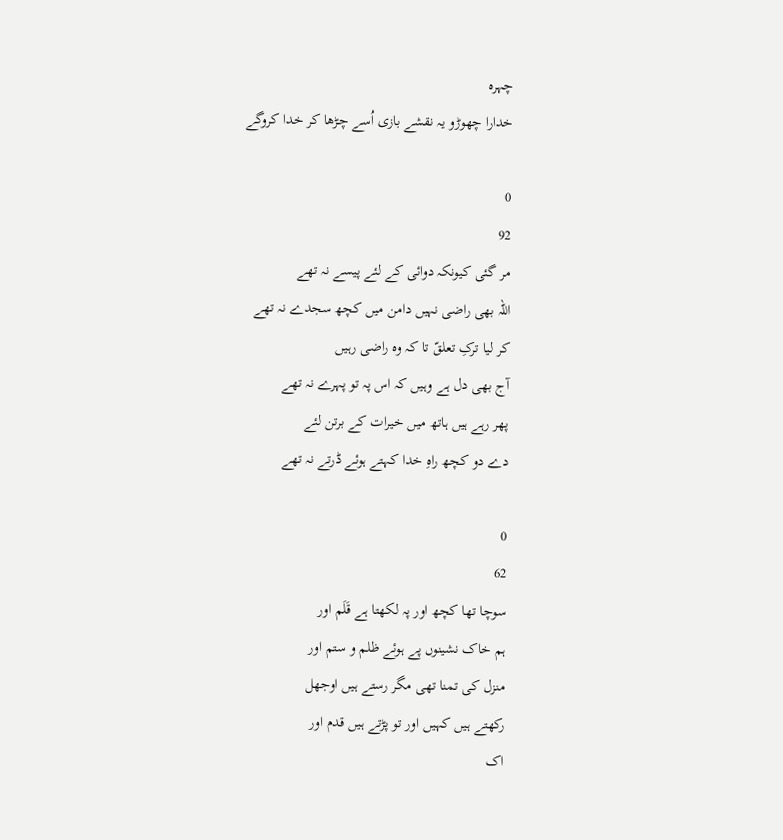چہرہ
خدارا چھوڑو یہ نقشے بازی اُسے چڑھا کر خدا کروگے

0
92
مر گئی کیونکہ دوائی کے لئے پیسے نہ تھے
اللہ بھی راضی نہیں دامن میں کچھ سجدے نہ تھے
کر لیا ترکِ تعلقّ تا کہ وہ راضی رہیں
آج بھی دل ہے وہیں کہ اس پہ تو پہرے نہ تھے
پھر رہے ہیں ہاتھ میں خیرات کے برتن لئے
دے دو کچھ راہِ خدا کہتے ہوئے ڈرتے نہ تھے

0
62
سوچا تھا کچھ اور پہ لکھتا ہے قَلَم اور
ہم خاک نشینوں پے ہوئے ظلم و ستم اور
منزل کی تمنا تھی مگر رستے ہیں اوجھل
رکھتے ہیں کہیں اور تو پڑتے ہیں قدم اور
اک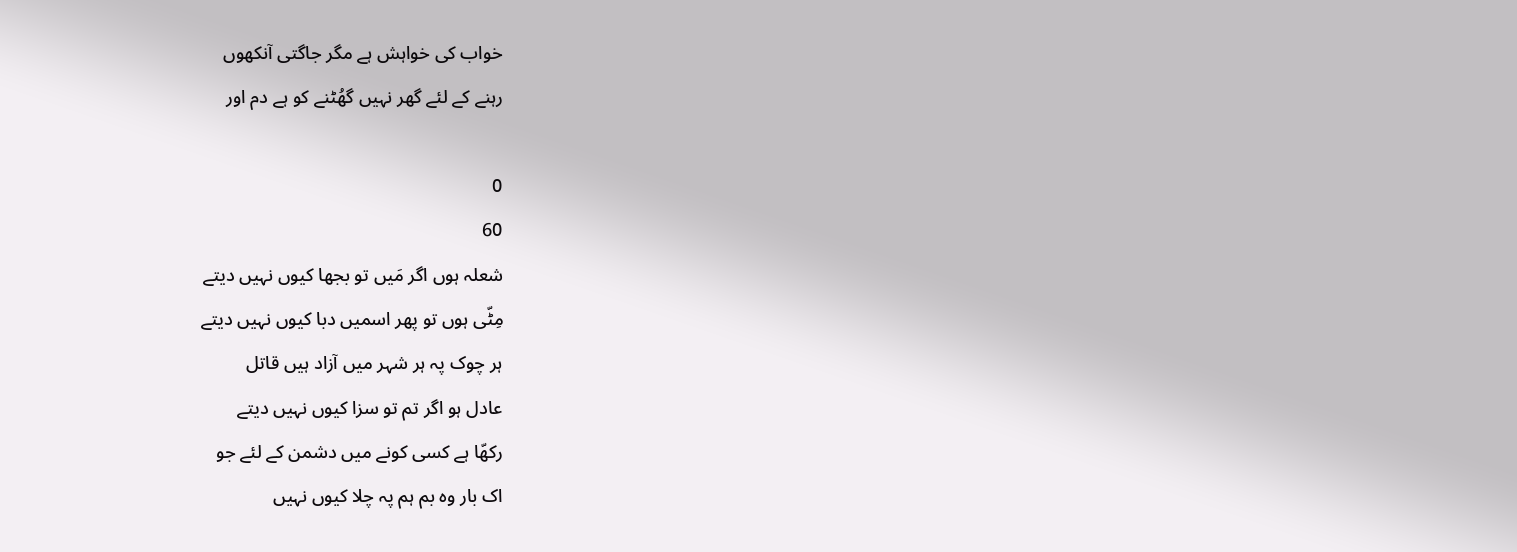خواب کی خواہش ہے مگر جاگتی آنکھوں
رہنے کے لئے گھر نہیں گھُٹنے کو ہے دم اور

0
60
شعلہ ہوں اگر مَیں تو بجھا کیوں نہیں دیتے
مِٹّی ہوں تو پھر اسمیں دبا کیوں نہیں دیتے
ہر چوک پہ ہر شہر میں آزاد ہیں قاتل
عادل ہو اگر تم تو سزا کیوں نہیں دیتے
رکھّا ہے کسی کونے میں دشمن کے لئے جو
اک بار وہ بم ہم پہ چلا کیوں نہیں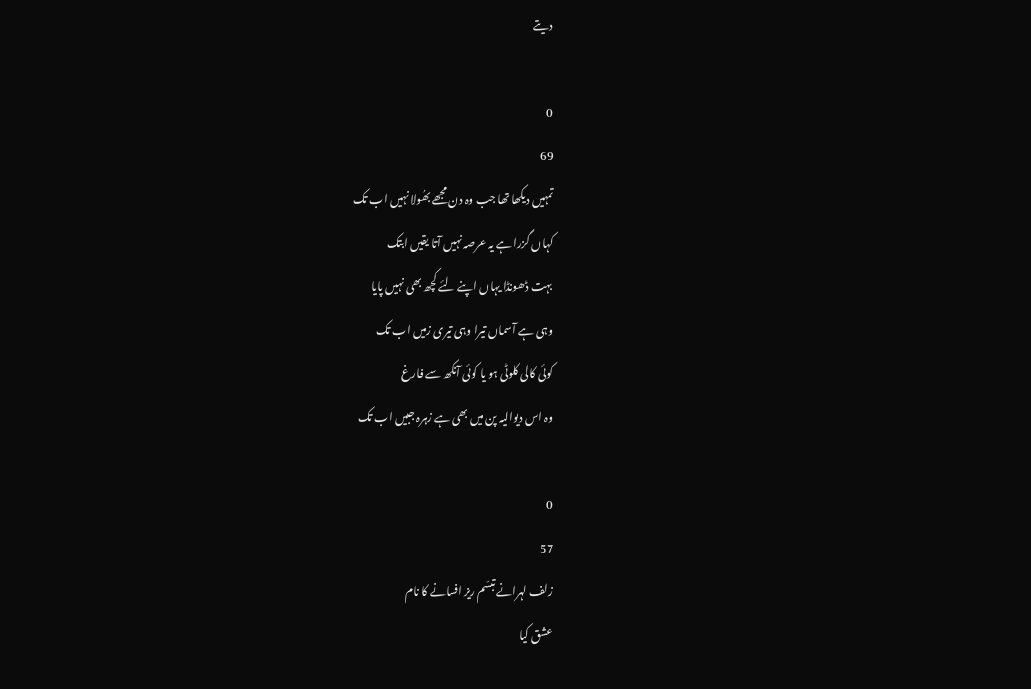دیتے

0
69
تمہیں دیکھا تھا جب وہ دن مجھے بھُولا نہیں اب تک
کہاں گزرا ہے یہ عرصہ نہیں آتا یقیں ابتک
بہت ڈھونڈا یہاں اپنے لئے کچھ بھی نہیں پایا
وہی ہے آسماں تیرا وہی تیری زمیں اب تک
کوئی کالی کلوٹی ہو یا کوئی آنکھ سے فارغ
وہ اس دیوالیہ پن میں بھی ہے زہرہ جبیں اب تک

0
57
زلف لہرانے تبسّم ریز افسانے کا نام
عشق کیا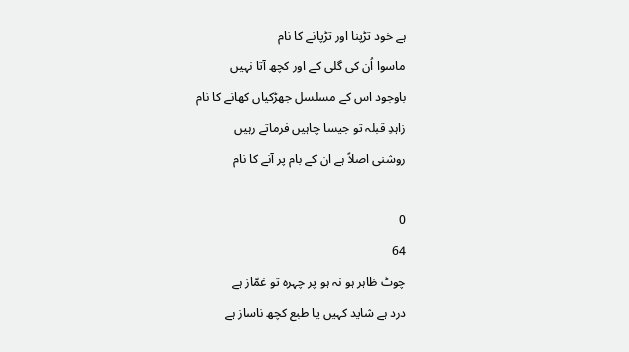ہے خود تڑپنا اور تڑپانے کا نام
ماسوا اُن کی گلی کے اور کچھ آتا نہیں
باوجود اس کے مسلسل جھڑکیاں کھانے کا نام
زاہدِ قبلہ تو جیسا چاہیں فرماتے رہیں
روشنی اصلاً ہے ان کے بام پر آنے کا نام

0
64
چوٹ ظاہر ہو نہ ہو پر چہرہ تو غمّاز ہے
درد ہے شاید کہیں یا طبع کچھ ناساز ہے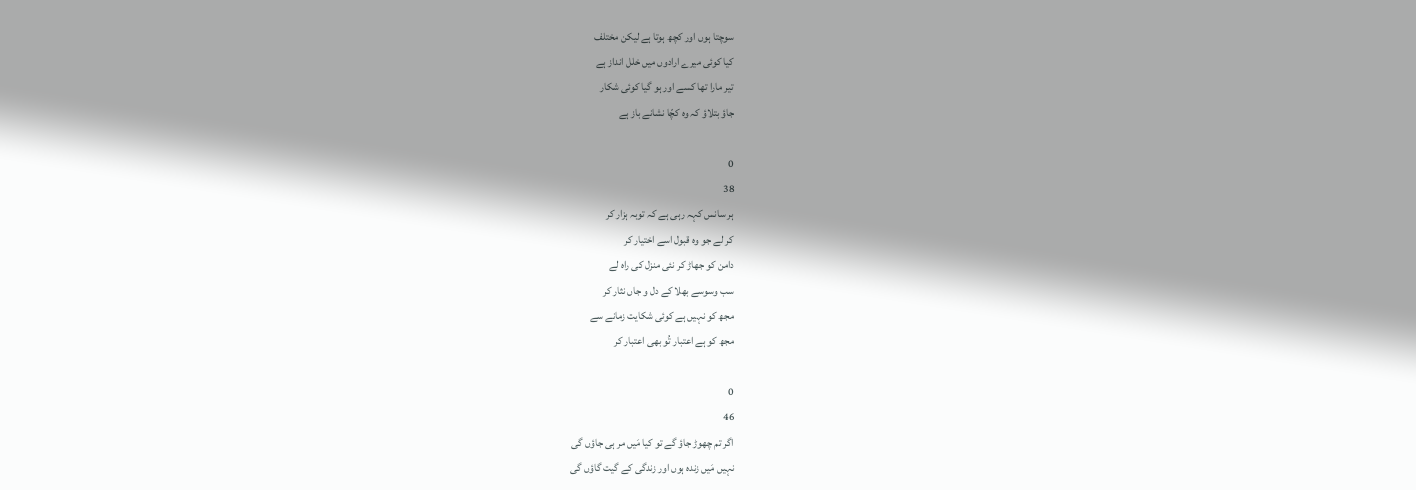سوچتا ہوں اور کچھ ہوتا ہے لیکن مختلف
کیا کوئی میرے ارادوں میں خلل انداز ہے
تیر مارا تھا کسے اور ہو گیا کوئی شکار
جاؤ بتلاؤ کہ وہ کچّا نشانے باز ہے

0
38
ہر سانس کہہ رہی ہے کہ توبہ ہزار کر
کر لے جو وہ قبول اسے اختیار کر
دامن کو جھاڑ کر نئی منزل کی راہ لے
سب وسوسے بھلا کے دل و جاں نثار کر
مجھ کو نہیں ہے کوئی شکایت زمانے سے
مجھ کو ہے اعتبار تُو بھی اعتبار کر

0
46
اگر تم چھوڑ جاؤ گے تو کیا مَیں مر ہی جاؤں گی
نہیں مَیں زندہ ہوں اور زندگی کے گیت گاؤں گی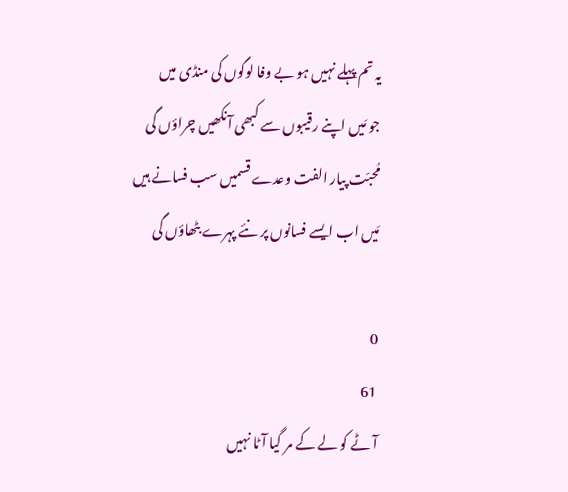یہ تم پہلے نہیں ہو بے وفا لوگوں کی منڈی میں
جو مَیں اپنے رقیبوں سے کبھی آنکھیں چراؤں گی
مُحبّت پیار الفت وعدے قسمیں سب فسانے ہیں
مَیں اب ایسے فسانوں پر نئے پہرے بٹھاؤں گی

0
61
آٹے کو لے کے مر گیا آٹا نہیں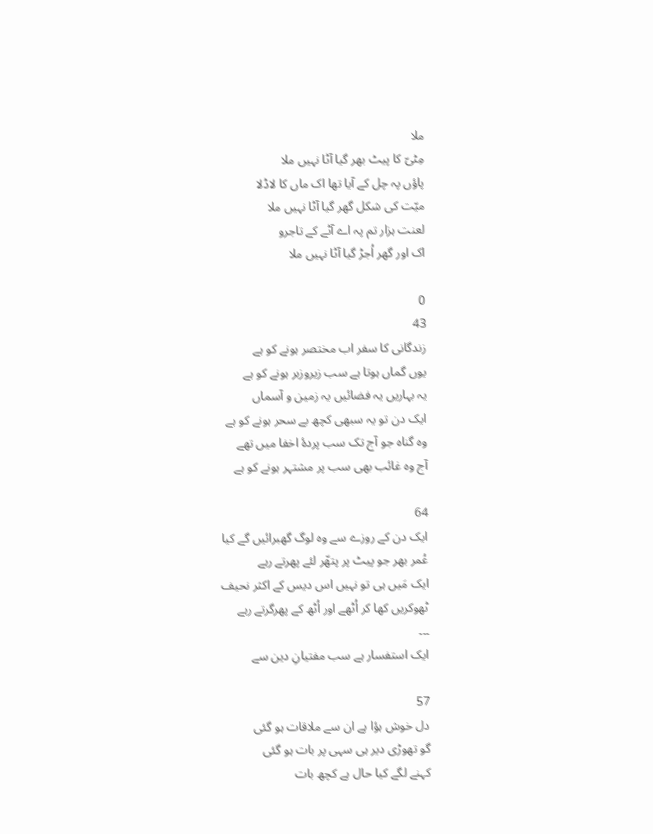ملا
مِٹیّ کا پیٹ بھر گیا آٹا نہیں ملا
پاؤں پہ چل کے آیا تھا اک ماں کا لاڈلا
میّت کی شکل گھر گیا آٹا نہیں ملا
لعنت ہزار تم پہ اے آٹے کے تاجرو
اک اور گھر اُجڑ گیا آٹا نہیں ملا

0
43
زندگانی کا سفر اب مختصر ہونے کو ہے
یوں گماں ہوتا ہے سب زیروزبر ہونے کو ہے
یہ بہاریں یہ فضائیں یہ زمین و آسماں
ایک دن تو یہ سبھی کچھ بے سحر ہونے کو ہے
وہ گناہ جو آج تک سب پردۂ اخفا میں تھے
آج وہ غائب بھی سب پر مشتہر ہونے کو ہے

64
ایک دن کے روزے سے وہ لوگ گھبرائیں گے کیا
عُمر بھر جو پیٹ پر پتھّر لئے پھرتے رہے
ایک مَیں ہی تو نہیں اس دیس کے اکثر نحیف
ٹھوکریں کھا کر اُٹھے اور اُٹھ کے پھرگرتے رہے
۔۔۔
ایک استفسار ہے سب مفتیانِ دین سے

57
دل خوش ہؤا ہے ان سے ملاقات ہو گئی
گو تھوڑی دیر ہی سہی پر بات ہو گئی
کہنے لگے کیا حال ہے کچھ بات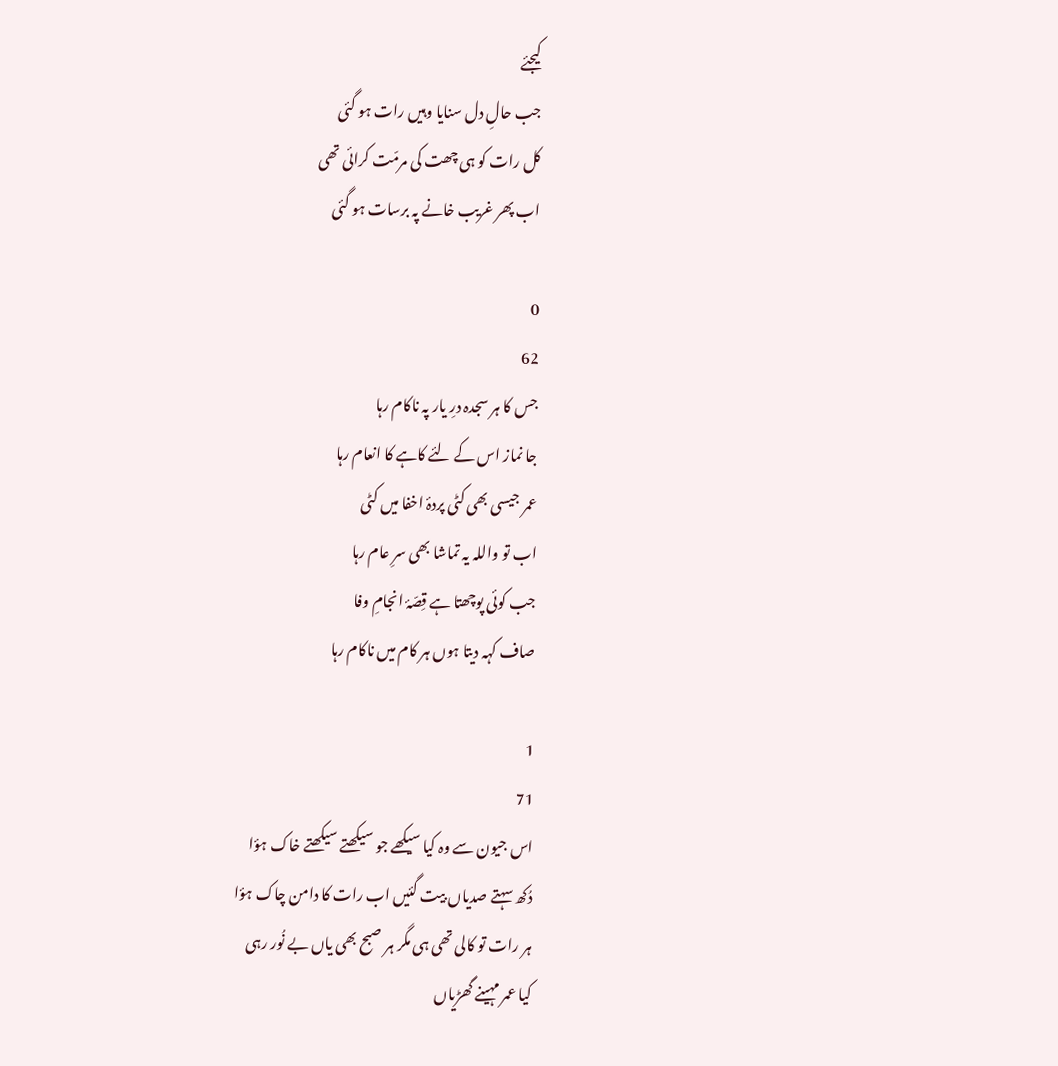کیجئے
جب حالِ دل سنایا وہیں رات ہو گئی
کل رات کو ہی چھت کی مرمّت کرائی تھی
اب پھر غریب خانے پہ برسات ہو گئی

0
62
جس کا ہر سجدہ درِ یار پہ ناکام رہا
جا نماز اس کے لئے کاہے کا انعام رہا
عمر جیسی بھی کٹی پردۂ اخفا میں کٹی
اب تو واللہ یہ تماشا بھی سرِ عام رہا
جب کوئی پوچھتا ہے قِصّۂ انجامِ وفا
صاف کہہ دیتا ہوں ہر کام میں ناکام رہا

1
71
اس جیون سے وہ کیا سیکھے جو سیکھتے سیکھتے خاک ہؤا
دُکھ سہتے صدیاں بیت گئیں اب رات کا دامن چاک ہؤا
ہر رات تو کالی تھی ہی مگر ہر صبح بھی یاں بے نُور رہی
کیا عمر مہینے گھڑیاں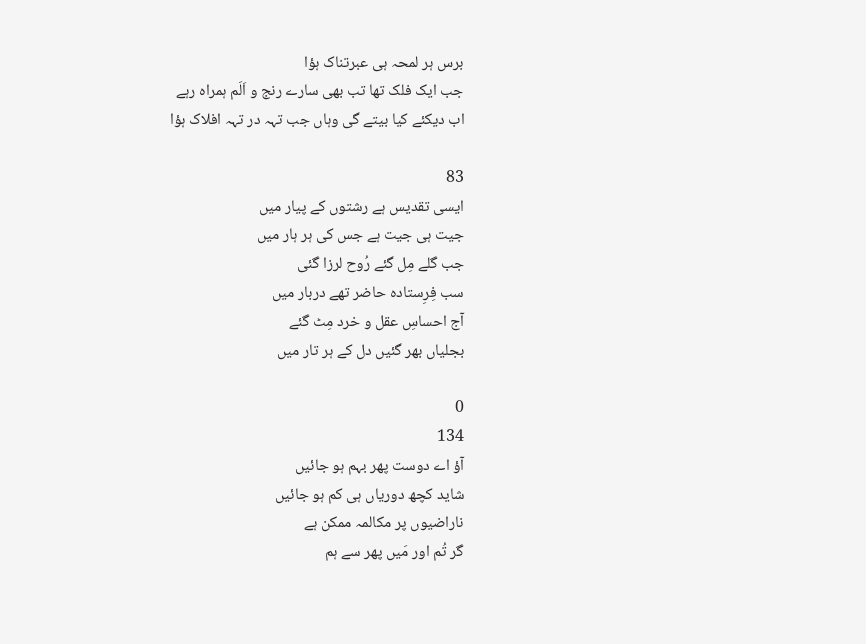برس ہر لمحہ ہی عبرتناک ہؤا
جب ایک فلک تھا تب بھی سارے رنج و اَلَم ہمراہ رہے
اب دیکئے کیا بیتے گی وہاں جب تہہ در تہہ افلاک ہؤا

83
ایسی تقدیس ہے رشتوں کے پیار میں
جیت ہی جیت ہے جس کی ہر ہار میں
جب گلے مِل گئے رُوح لرزا گئی
سب فِرِستادہ حاضر تھے دربار میں
آج احساسِ عقل و خرد مِٹ گئے
بجلیاں بھر گئیں دل کے ہر تار میں

0
134
آؤ اے دوست پھر بہم ہو جائیں
شاید کچھ دوریاں ہی کم ہو جائیں
ناراضیوں پر مکالمہ ممکن ہے
گر تُم اور مَیں پھر سے ہم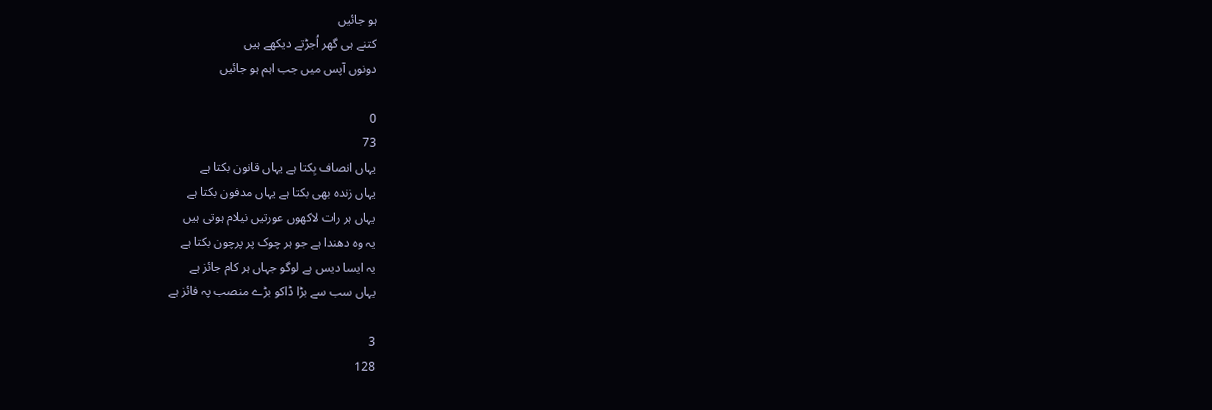ہو جائیں
کتنے ہی گھر اُجڑتے دیکھے ہیں
دونوں آپس میں جب اہم ہو جائیں

0
73
یہاں انصاف بِکتا ہے یہاں قانون بکتا ہے
یہاں زندہ بھی بکتا ہے یہاں مدفون بکتا ہے
یہاں ہر رات لاکھوں عورتیں نیلام ہوتی ہیں
یہ وہ دھندا ہے جو ہر چوک پر پرچون بکتا ہے
یہ ایسا دیس ہے لوگو جہاں ہر کام جائز ہے
یہاں سب سے بڑا ڈاکو بڑے منصب پہ فائز ہے

3
128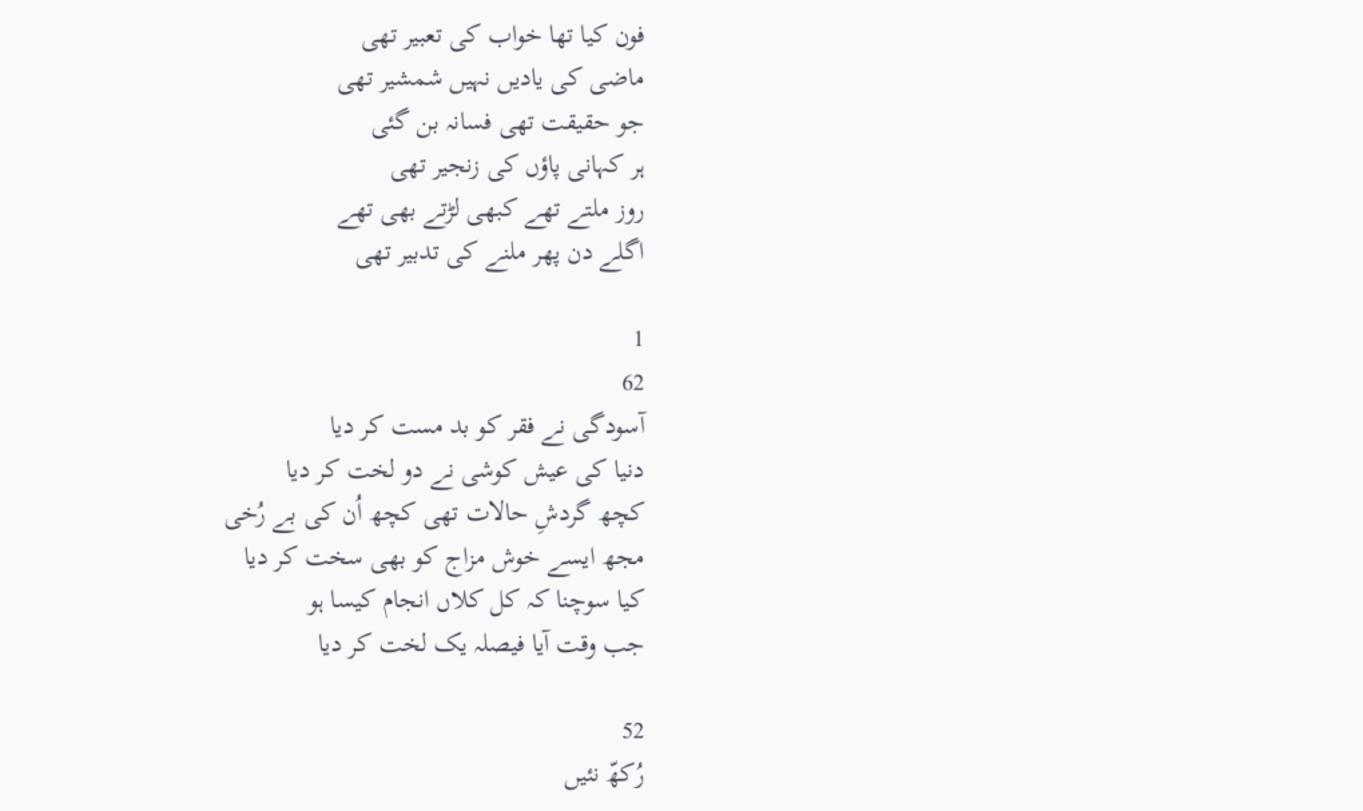فون کیا تھا خواب کی تعبیر تھی
ماضی کی یادیں نہیں شمشیر تھی
جو حقیقت تھی فسانہ بن گئی
ہر کہانی پاؤں کی زنجیر تھی
روز ملتے تھے کبھی لڑتے بھی تھے
اگلے دن پھر ملنے کی تدبیر تھی

1
62
آسودگی نے فقر کو بد مست کر دیا
دنیا کی عیش کوشی نے دو لخت کر دیا
کچھ گردشِ حالات تھی کچھ اُن کی بے رُخی
مجھ ایسے خوش مزاج کو بھی سخت کر دیا
کیا سوچنا کہ کل کلاں انجام کیسا ہو
جب وقت آیا فیصلہ یک لخت کر دیا

52
رُکھّ نئیں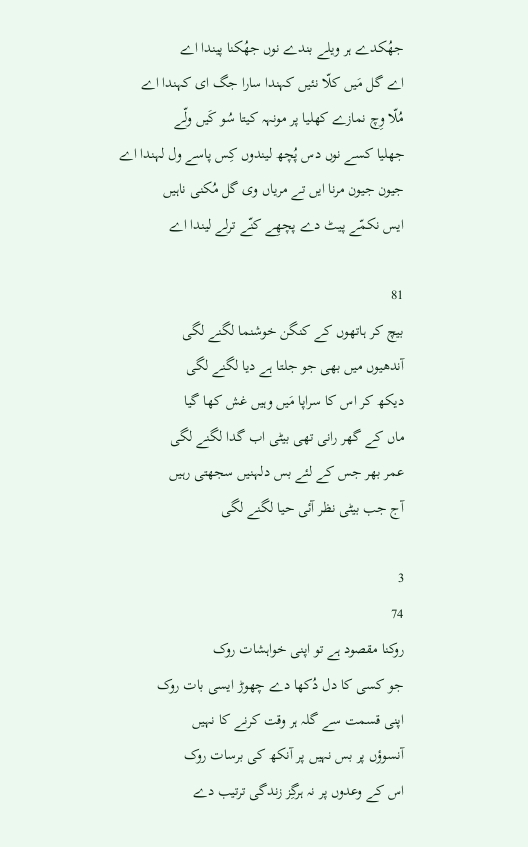جھُکدے ہر ویلے بندے نوں جھُکنا پیندا اے
اے گل مَیں کلّا نئیں کہندا سارا جگ ای کہندا اے
مُلّا وِچ نمازے کھلیا پر مونہہ کیتا سُو کَیں ولّے
جھلیا کسے نوں دس پُچھ لیندوں کِس پاسے ول لہندا اے
جیون جیون مرنا ایں تے مریاں وی گل مُکنی ناہیں
ایس نکمّے پیٹ دے پچھِے کنّے ترلے لیندا اے

81
بیچ کر ہاتھوں کے کنگن خوشنما لگنے لگی
آندھیوں میں بھی جو جلتا ہے دیا لگنے لگی
دیکھ کر اس کا سراپا مَیں وہیں غش کھا گیا
ماں کے گھر رانی تھی بیٹی اب گدا لگنے لگی
عمر بھر جس کے لئے بس دلہنیں سجھتی رہیں
آج جب بیٹی نظر آئی حیا لگنے لگی

3
74
روکنا مقصود ہے تو اپنی خواہشات روک
جو کسی کا دل دُکھا دے چھوڑ ایسی بات روک
اپنی قسمت سے گلہ ہر وقت کرنے کا نہیں
آنسوؤں پر بس نہیں پر آنکھ کی برسات روک
اس کے وعدوں پر نہ ہرگِز زندگی ترتیب دے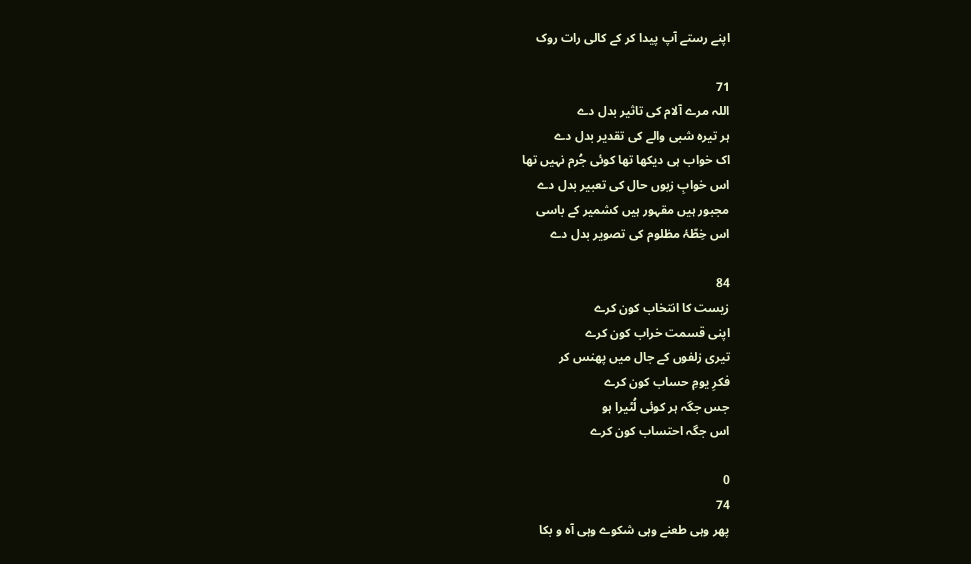اپنے رستے آپ پیدا کر کے کالی رات روک

71
اللہ مرے آلام کی تاثیر بدل دے
ہر تیرہ شبی والے کی تقدیر بدل دے
اک خواب ہی دیکھا تھا کوئی جُرم نہیں تھا
اس خوابِ زبوں حال کی تعبیر بدل دے
مجبور ہیں مقہور ہیں کشمیر کے باسی
اس خِطّۂ مظلوم کی تصویر بدل دے

84
زیست کا انتخاب کون کرے
اپنی قسمت خراب کون کرے
تیری زلفوں کے جال میں پھنس کر
فکرِ یومِ حساب کون کرے
جس جگہ ہر کوئی لُٹیرا ہو
اس جگہ احتساب کون کرے

0
74
پھر وہی طعنے وہی شکوے وہی آہ و بکا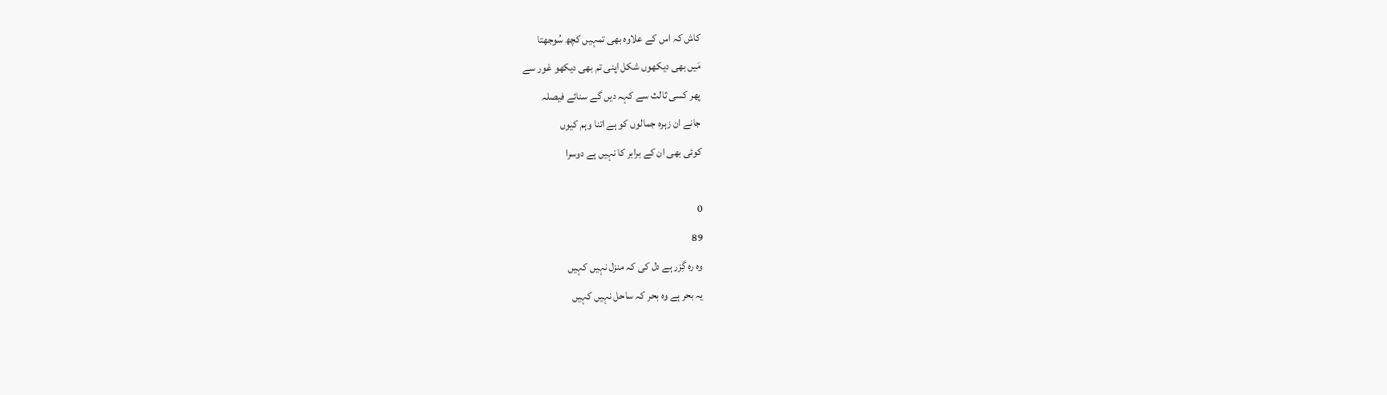کاش کہ اس کے علاوہ بھی تمہیں کچھ سُوجھتا
مَیں بھی دیکھوں شکل اپنی تم بھی دیکھو غور سے
پھر کسی ثالث سے کہہ دیں گے سنائے فیصلہ
جانے ان زہرہ جمالوں کو ہے اتنا وہم کیوں
کوئی بھی ان کے برابر کا نہیں ہے دوسرا

0
89
وہ رہ گِزر ہے دل کی کہ منزل نہیں کہیں
یہ بحر ہے وہ بحر کہ ساحل نہیں کہیں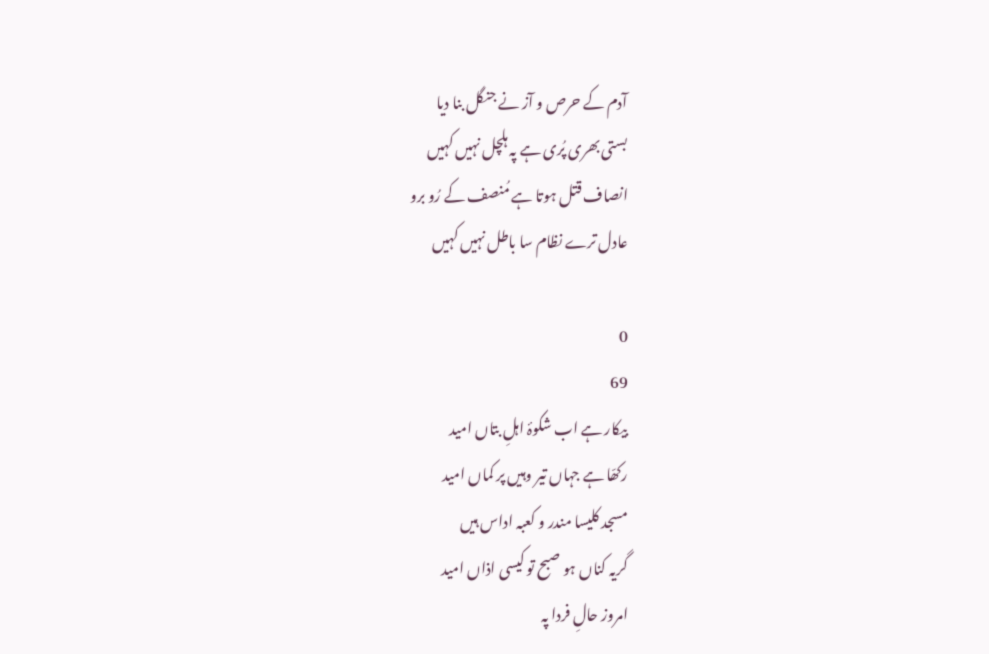آدم کے حرص و آز نے جنگل بنا دیا
بستی بھری پُری ہے پہ ہلچل نہیں کہیں
انصاف قتل ہوتا ہے مُنصف کے رُو برو
عادل ترے نظام سا باطل نہیں کہیں

0
69
بیکار ہے اب شکوۂ اہلِ بتاں امید
رکھّا ہے جہاں تیر وہیں پر کماں امید
مسجد کلیسا مندر و کعبہ اداس ہیں
گریہ کناں ہو صبح تو کیسی اذاں امید
امروز حالِ فردا پہ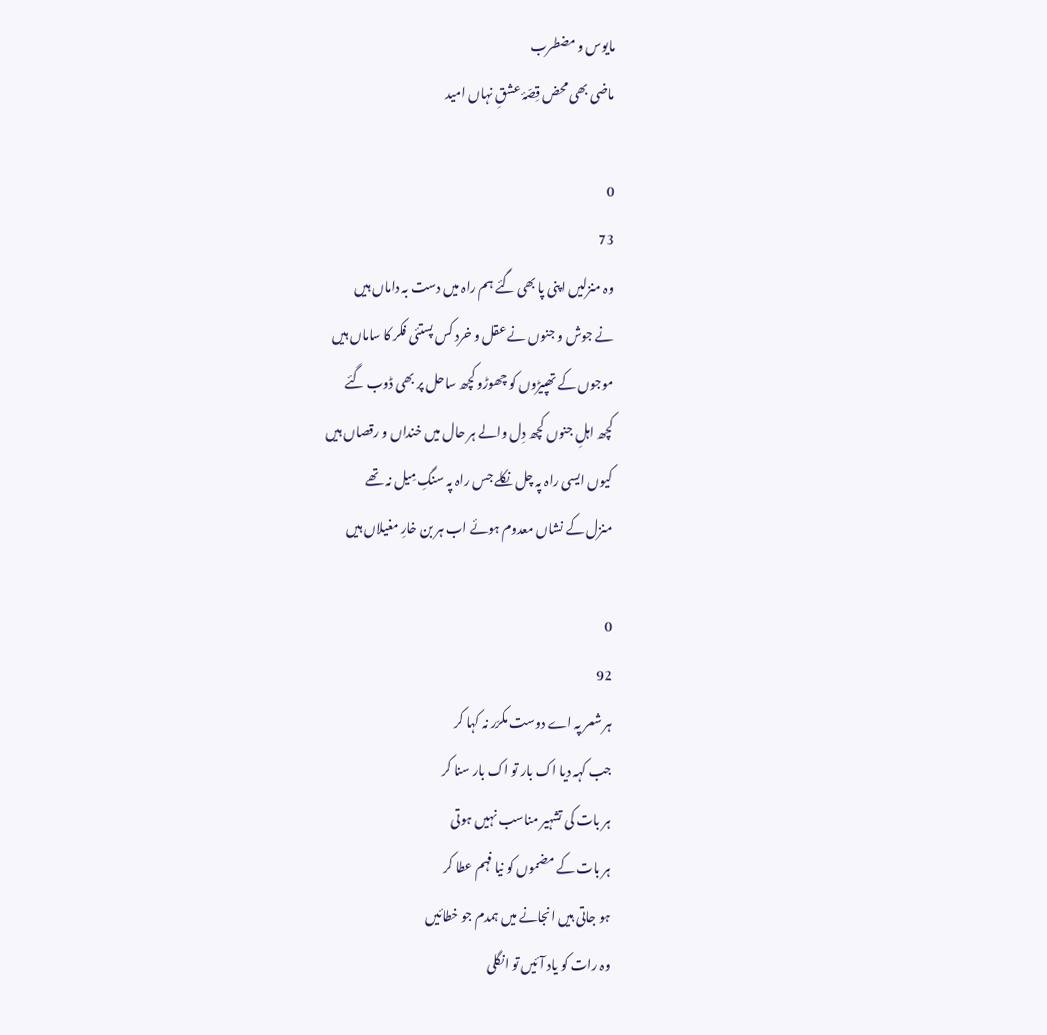مایوس و مضطرب
ماضی بھی محض قِصّۂ عشقِ نہاں امید

0
73
وہ منزلیں اپنی پا بھی گئے ہم راہ میں دست بہ داماں ہیں
نے جوش و جنوں نے عقل و خرد کس پستئی فکر کا ساماں ہیں
موجوں کے تھپیڑوں کو چھوڑو کچھ ساحل پر بھی ڈوب گئے
کچھ اہلِ جنوں کچھ دِل والے ہر حال میں خنداں و رقصاں ہیں
کیوں ایسی راہ پہ چل نکلے جس راہ پہ سنگِ مِیل نہ تھے
منزل کے نشاں معدوم ہوئے اب ہر بن خارِ مغیلاں ہیں

0
92
ہر شعر پہ اے دوست مکرّر نہ کہا کر
جب کہہ دیا اک بار تو اک بار سنا کر
ہر بات کی تشہیر مناسب نہیں ہوتی
ہر بات کے مضموں کو نیا فہم عطا کر
ہو جاتی ہیں انجانے میں ہمدم جو خطائیں
وہ رات کو یاد آئیں تو انگلی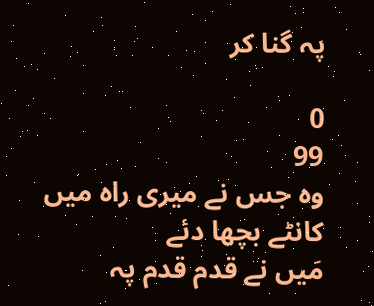پہ گنا کر

0
99
وہ جس نے میری راہ میں کانٹے بچھا دئے
مَیں نے قدم قدم پہ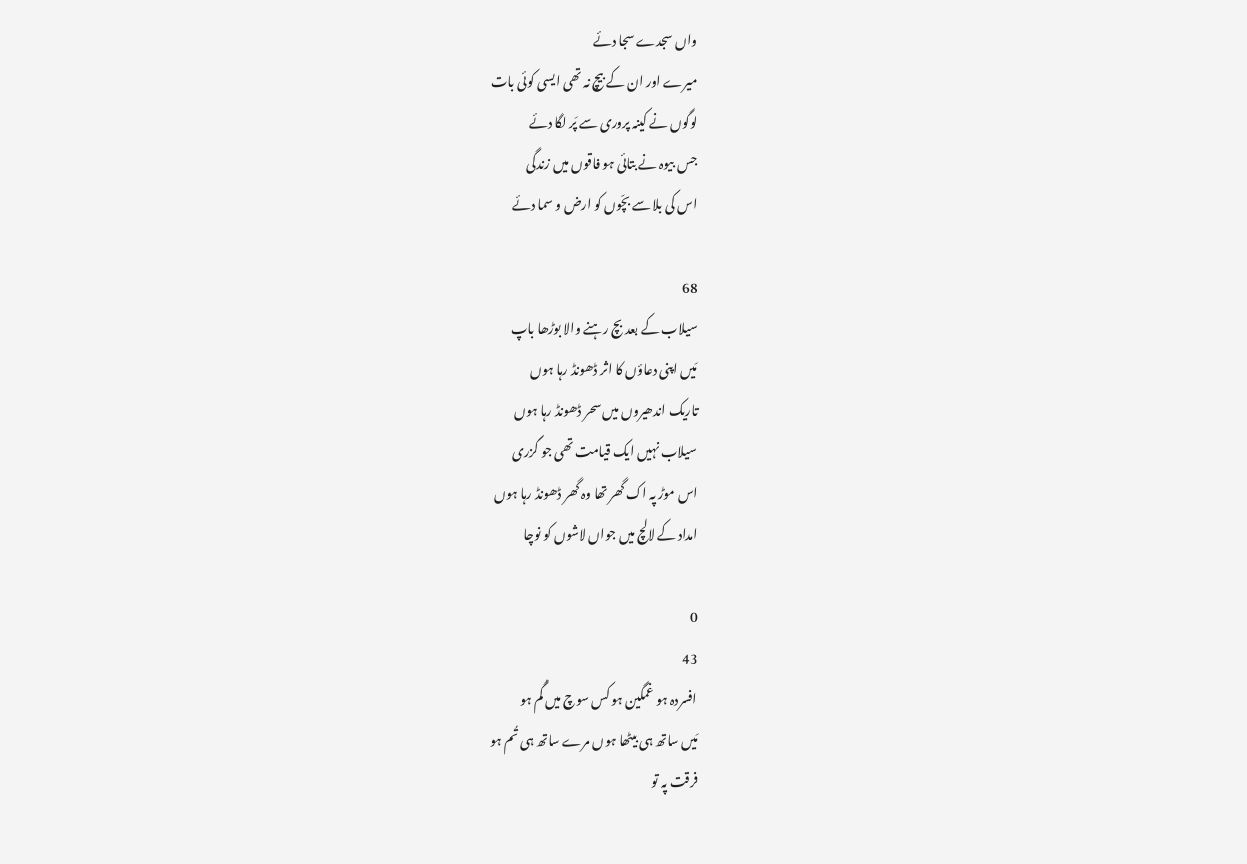واں سجدے سجا دئے
میرے اور ان کے بیچ نہ تھی ایسی کوئی بات
لوگوں نے کینہ پروری سے پَر لگا دئے
جس بیوہ نے بتائی ہو فاقوں میں زندگی
اس کی بلا سے بچّوں کو ارض و سما دئے

68
سیلاب کے بعد بچ رہنے والا بوڑھا باپ
مَیں اپنی دعاؤں کا اثر ڈھونڈ رہا ہوں
تاریک اندھیروں میں سحر ڈھونڈ رہا ہوں
سیلاب نہیں ایک قیامت تھی جو گزری
اس موڑ پہ اک گھر تھا وہ گھر ڈھونڈ رہا ہوں
امداد کے لالچ میں جواں لاشوں کو نوچا

0
43
افسردہ ہو غمگین ہو کس سوچ میں گُم ہو
مَیں ساتھ ہی بیٹھا ہوں مرے ساتھ ہی تُم ہو
فرقت پہ تو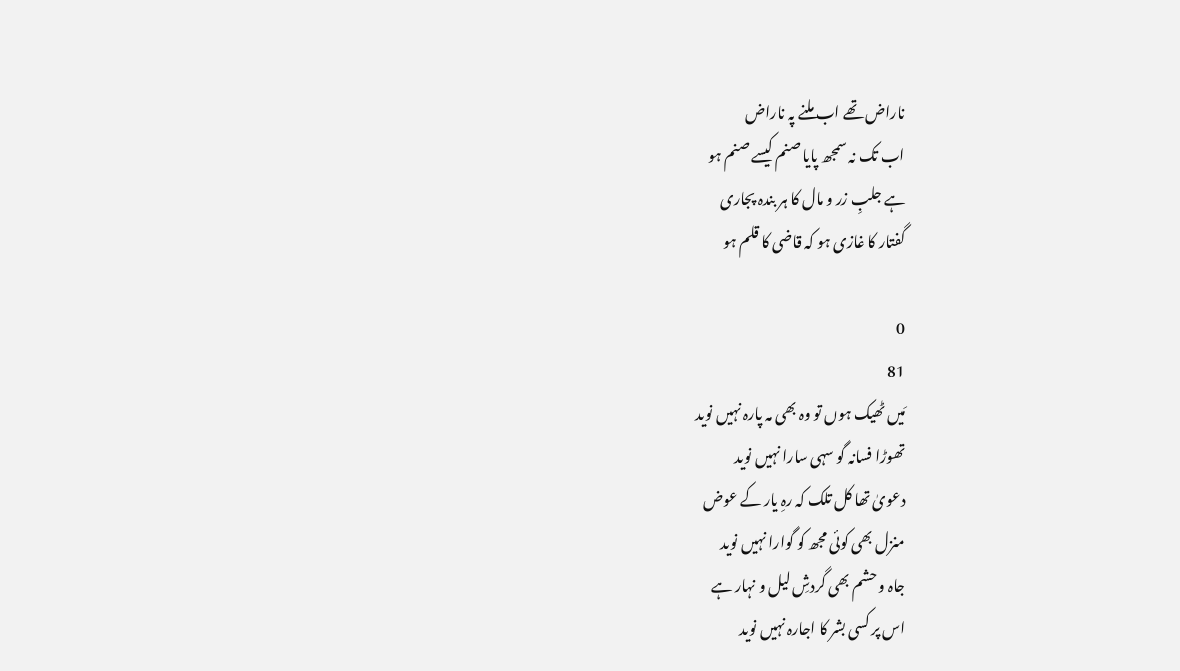ناراض تھے اب ملنے پہ ناراض
اب تک نہ سمجھ پایا صنم کیسے صنم ہو
ہے جلبِ زر و مال کا ہر بندہ پجاری
گفتار کا غازی ہو کہ قاضی کا قلم ہو

0
81
مَیں ٹھیک ہوں تو وہ بھی مہ پارہ نہیں نوید
تھوڑا فسانہ گو سہی سارا نہیں نوید
دعویٰ تھا کل تلک کہ رہِ یار کے عوض
منزل بھی کوئی مجھ کو گوارا نہیں نوید
جاہ و حشم بھی گردشِ لیل و نہار ہے
اس پر کسی بشر کا اجارہ نہیں نوید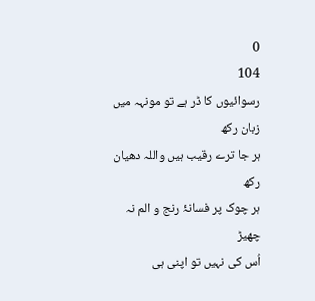0
104
رسوائیوں کا ڈر ہے تو مونہہ میں زبان رکھ
ہر جا ترے رقیب ہیں واللہ دھیان رکھ
ہر چوک پر فسانۂ رنج و الم نہ چھیڑ
اُس کی نہیں تو اپنی ہی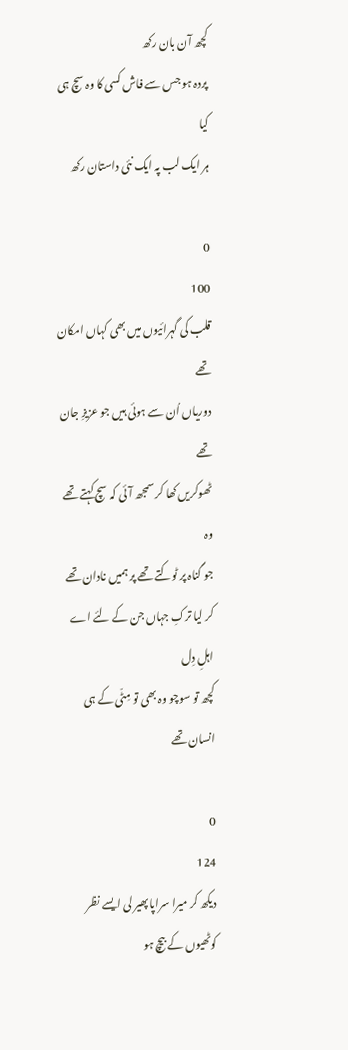کچھ آن بان رکھ
پردہ ہو جس سے فاش کسی کا وہ سچ ہی کیا
ہر ایک لب پہ ایک نئی داستان رکھ

0
100
قلب کی گہرائیوں میں بھی کہاں امکان تھے
دوریاں اُن سے ہوئی ہیں جو عزیزِ جان تھے
ٹھوکریں کھا کر سمجھ آئی کہ سچ کہتے تھے وہ
جو گناہ پر ٹوکتے تھے پر ہمیں نادان تھے
کر لیا ترکِ جہاں جن کے لئے اے اہلِ دِل
کچھ تو سوچو وہ بھی تو مِٹّی کے ہی انسان تھے

0
124
دیکھ کر میرا سراپا پھیر لی ایسے نظر
کوٹھیوں کے بیچ ہو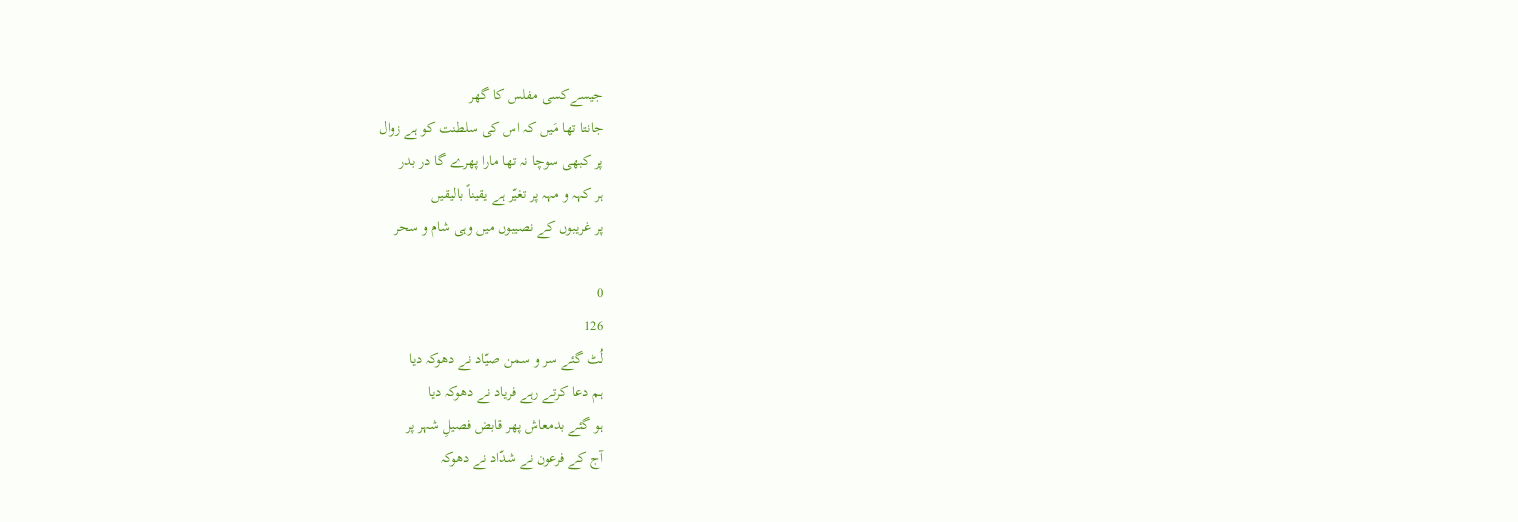جیسےکسی مفلس کا گھر
جانتا تھا مَیں کہ اس کی سلطنت کو ہے زوال
پر کبھی سوچا نہ تھا مارا پھرے گا در بدر
ہر کہہ و مہہ پر تغیّر ہے یقیناً بالیقیں
پر غریبوں کے نصیبوں میں وہی شام و سحر

0
126
لُٹ گئے سر و سمن صیّاد نے دھوکہ دیا
ہم دعا کرتے رہے فریاد نے دھوکہ دیا
ہو گئے بدمعاش پھر قابض فصیلِ شہر پر
آج کے فرعون نے شدّاد نے دھوکہ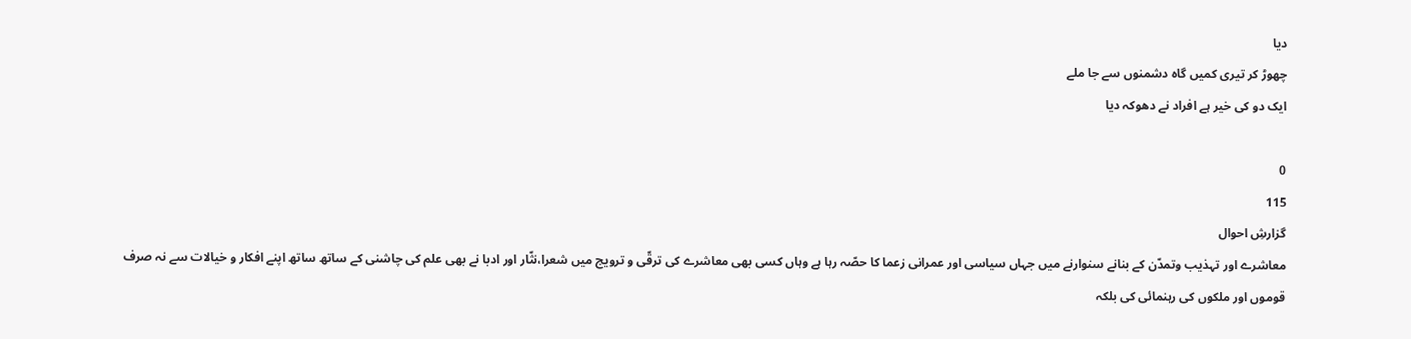دیا
چھوڑ کر تیری کمیں گاہ دشمنوں سے جا ملے
ایک دو کی خیر ہے افراد نے دھوکہ دیا

0
115
گزارشِ احوال
معاشرے اور تہذیب وتمدّن کے بنانے سنوارنے میں جہاں سیاسی اور عمرانی زعما کا حصّہ رہا ہے وہاں کسی بھی معاشرے کی ترقّی و ترویج میں شعرا،نثّار اور ادبا نے بھی علم کی چاشنی کے ساتھ ساتھ اپنے افکار و خیالات سے نہ صرف قوموں اور ملکوں کی رہنمائی کی بلکہ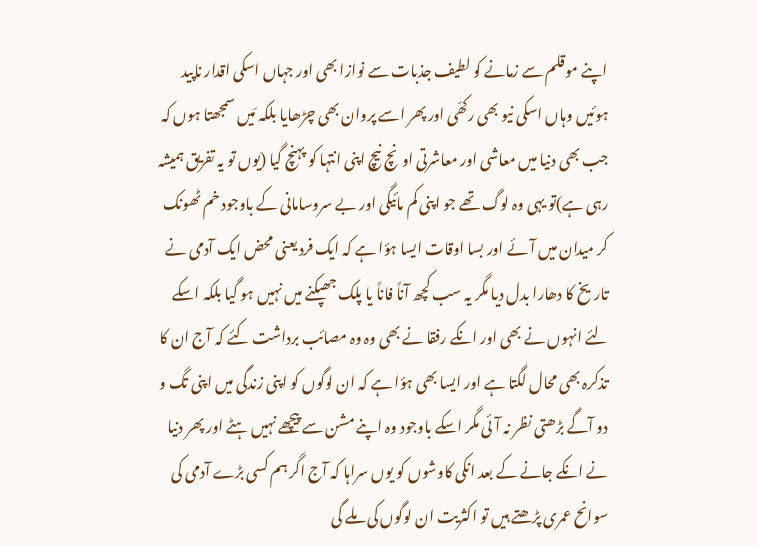اپنے موقلم سے زمانے کو لطیف جذبات سے نوازا بھی اور جہاں اسکی اقدار ناپید ہوئیں وہاں اسکی نیو بھی رکھّی اور پھر اسے پروان بھی چڑھایا بلکہ مَیں سمجھتا ہوں کہ جب بھی دنیا میں معاشی اور معاشرتی اونچ نیچ اپنی انتہا کو پہنچ گیا (یوں تو یہ تفریق ہمیشہ رہی ہے)تو یہی وہ لوگ تھے جو اپنی کم مائیگی اور بے سروسامانی کے باوجود خم ٹھونک کر میدان میں آئے اور بسا اوقات ایسا ہؤا ہے کہ ایک فرد یعنی محض ایک آدمی نے تاریخ کا دھارا بدل دیا مگر یہ سب کچھ آناً فاناً یا پلک جھپکنے میں نہیں ہو گیا بلکہ اسکے لئے انہوں نے بھی اور انکے رفقا نے بھی وہ وہ مصائب برداشت کئے کہ آج ان کا تذکرہ بھی محال لگتا ہے اور ایسا بھی ہؤا ہے کہ ان لوگوں کو اپنی زندگی میں اپنی تگ و دو آگے بڑھتی نظر نہ آئی مگر اسکے باوجود وہ اپنے مشن سے پیچھے نہیں ہٹے اور پھر دنیا نے انکے جانے کے بعد انکی کاوشوں کو یوں سراہا کہ آج اگر ہم کسی بڑے آدمی کی سوانح عمری پڑھتے ہیں تو اکثریت ان لوگوں کی ملے گی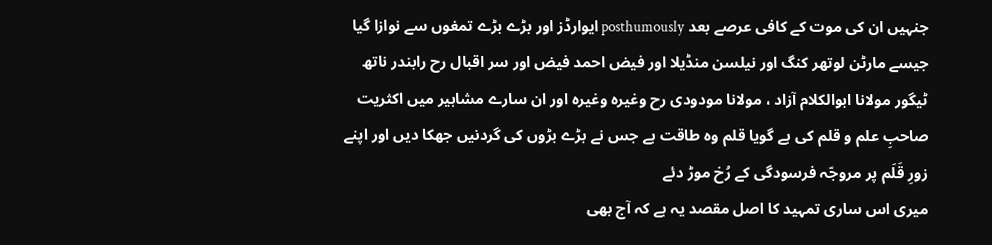جنہیں ان کی موت کے کافی عرصے بعد posthumously ایوارڈز اور بڑے بڑے تمغوں سے نوازا گیا جیسے مارٹن لوتھر کنگ اور نیلسن منڈیلا اور فیض احمد فیض اور سر اقبال رح رابندر ناتھ ٹیگور مولانا ابوالکلام آزاد ، مولانا مودودی رح وغیرہ وغیرہ اور ان سارے مشاہیر میں اکثریت صاحبِ علم و قلم کی ہے گویا قلم وہ طاقت ہے جس نے بڑے بڑوں کی گردنیں جھکا دیں اور اپنے زورِ قَلَم پر مروجّہ فرسودگی کے رُخ موڑ دئے
میری اس ساری تمہید کا اصل مقصد یہ ہے کہ آج بھی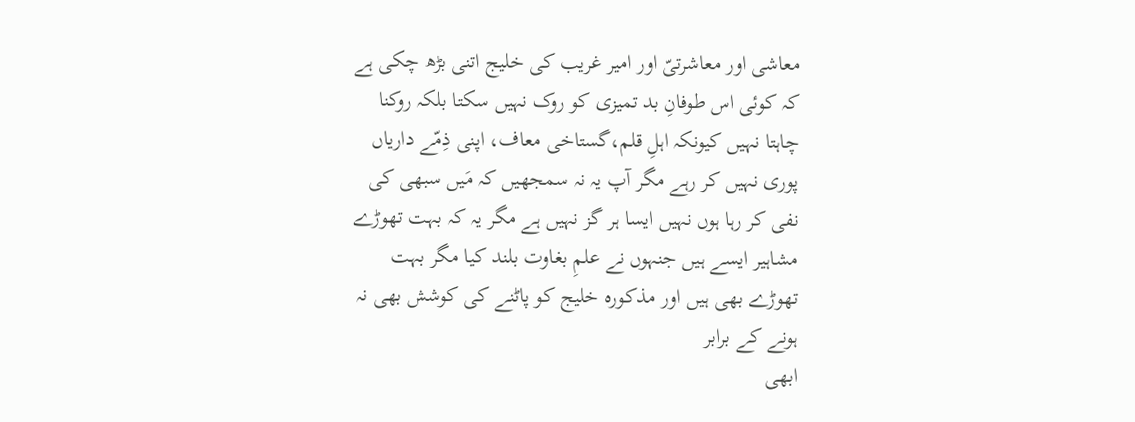معاشی اور معاشرتیّ اور امیر غریب کی خلیج اتنی بڑھ چکی ہے کہ کوئی اس طوفانِ بد تمیزی کو روک نہیں سکتا بلکہ روکنا چاہتا نہیں کیونکہ اہلِ قلم،گستاخی معاف، اپنی ذِمّے داریاں پوری نہیں کر رہے مگر آپ یہ نہ سمجھیں کہ مَیں سبھی کی نفی کر رہا ہوں نہیں ایسا ہر گز نہیں ہے مگر یہ کہ بہت تھوڑے مشاہیر ایسے ہیں جنہوں نے علمِ بغاوت بلند کیا مگر بہت تھوڑے بھی ہیں اور مذکورہ خلیج کو پاٹنے کی کوشش بھی نہ ہونے کے برابر
ابھی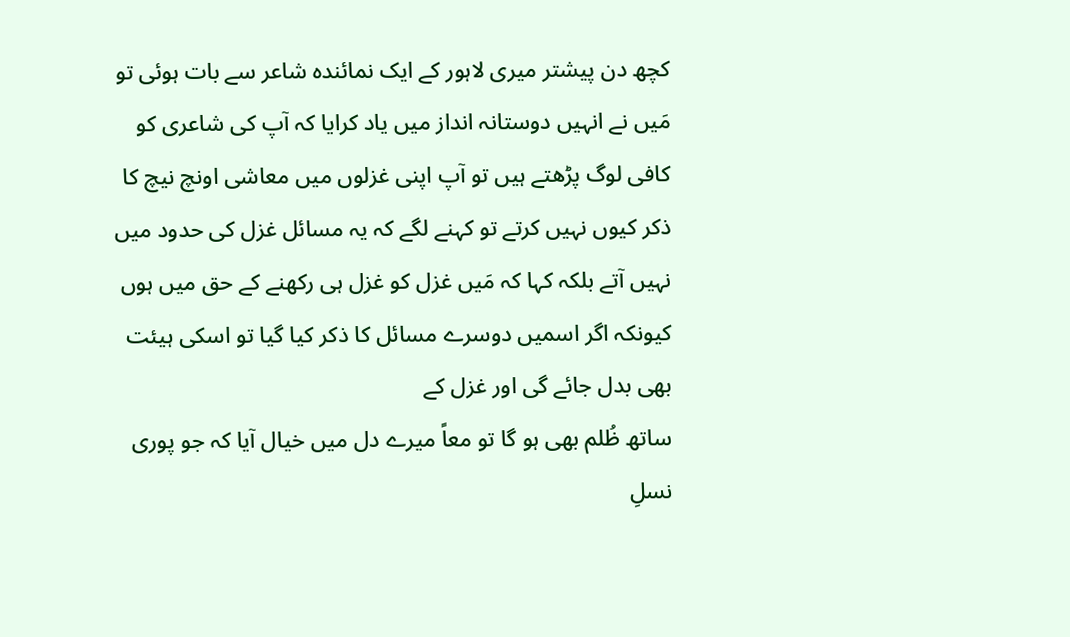کچھ دن پیشتر میری لاہور کے ایک نمائندہ شاعر سے بات ہوئی تو مَیں نے انہیں دوستانہ انداز میں یاد کرایا کہ آپ کی شاعری کو کافی لوگ پڑھتے ہیں تو آپ اپنی غزلوں میں معاشی اونچ نیچ کا ذکر کیوں نہیں کرتے تو کہنے لگے کہ یہ مسائل غزل کی حدود میں نہیں آتے بلکہ کہا کہ مَیں غزل کو غزل ہی رکھنے کے حق میں ہوں کیونکہ اگر اسمیں دوسرے مسائل کا ذکر کیا گیا تو اسکی ہیئت بھی بدل جائے گی اور غزل کے
ساتھ ظُلم بھی ہو گا تو معاً میرے دل میں خیال آیا کہ جو پوری نسلِ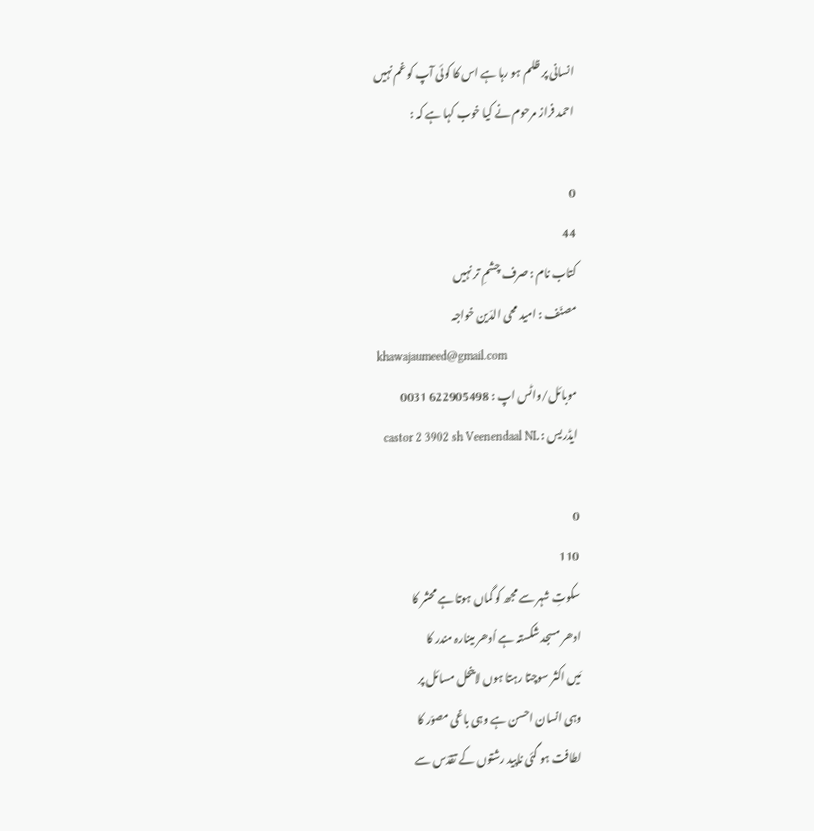انسانی پر ظلم ہو رہا ہے اس کا کوئی آپ کو غم نہیں
احمد فراز مرحوم نے کیا خوب کہا ہے کہ :

0
44
کتاب نام : صرف چشمِ تر نہیں
مصنّف : امید محی الدّین خواجہ
khawajaumeed@gmail.com
موبائل/واٹس اپ : 622905498 0031
ایڈریس : castor 2 3902 sh Veenendaal NL

0
110
سکوتِ شہر سے مجھ کو گماں ہوتا ہے محشر کا
ادھر مسجد شکستہ ہے اُدھر مینارہ مندر کا
مَیں اکثر سوچتا رہتا ہوں لاینحل مسائل پر
وہی انسان احسن ہے وہی باغی مصوّر کا
لطافت ہو گئی ناپید رشتوں کے تقدّس سے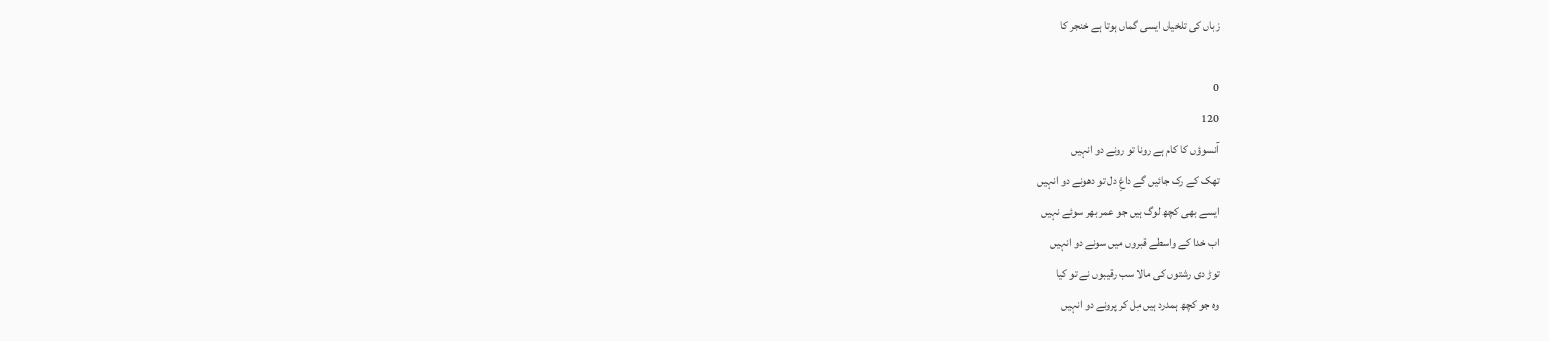زباں کی تلخیاں ایسی گماں ہوتا ہے خنجر کا

0
120
آنسوؤں کا کام ہے رونا تو رونے دو انہیں
تھک کے رک جائیں گے داغِ دل تو دھونے دو انہیں
ایسے بھی کچھ لوگ ہیں جو عمر بھر سوئے نہیں
اب خدا کے واسطے قبروں میں سونے دو انہیں
توڑ دی رشتوں کی مالا سب رقیبوں نے تو کیا
وہ جو کچھ ہمدرد ہیں مِل کر پرونے دو انہیں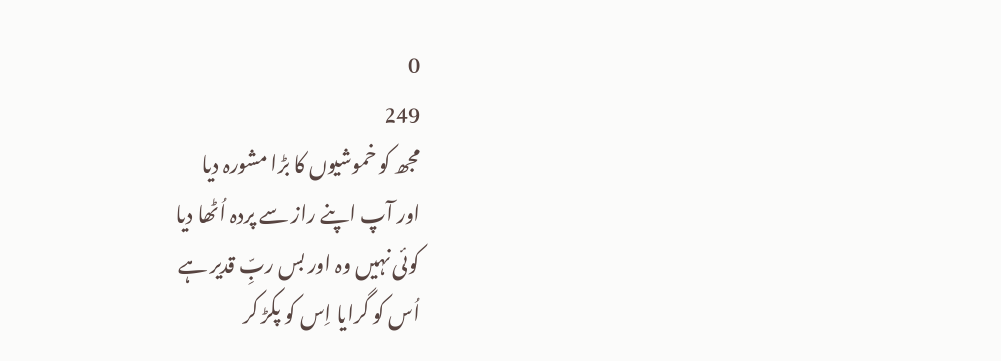0
249
مجھ کو خموشیوں کا بڑا مشورہ دیا
اور آپ اپنے راز سے پردہ اُٹھا دیا
کوئی نہیں وہ اور بس ربِّ قدیر ہے
اُس کو گرایا اِس کو پکڑ کر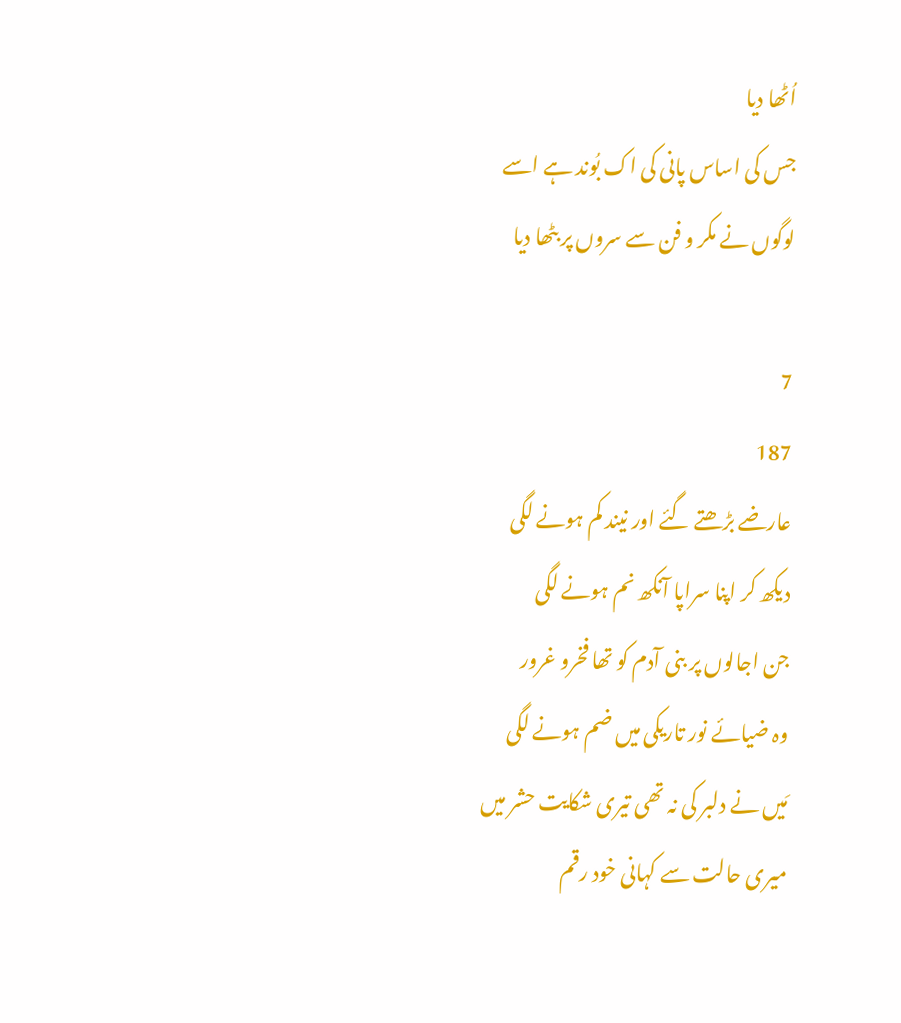اُٹھا دیا
جس کی اساس پانی کی اک بُوند ہے اسے
لوگوں نے مکر و فن سے سروں پر بٹھا دیا

7
187
عارضے بڑھتے گئے اور نیند کم ہونے لگی
دیکھ کر اپنا سراپا آنکھ نم ہونے لگی
جن اجالوں پر بنی آدم کو تھا فخرو غرور
وہ ضیائے نور تاریکی میں ضم ہونے لگی
مَیں نے دلبر کی نہ تھی تیری شکایت حشر میں
میری حالت سے کہانی خود رقم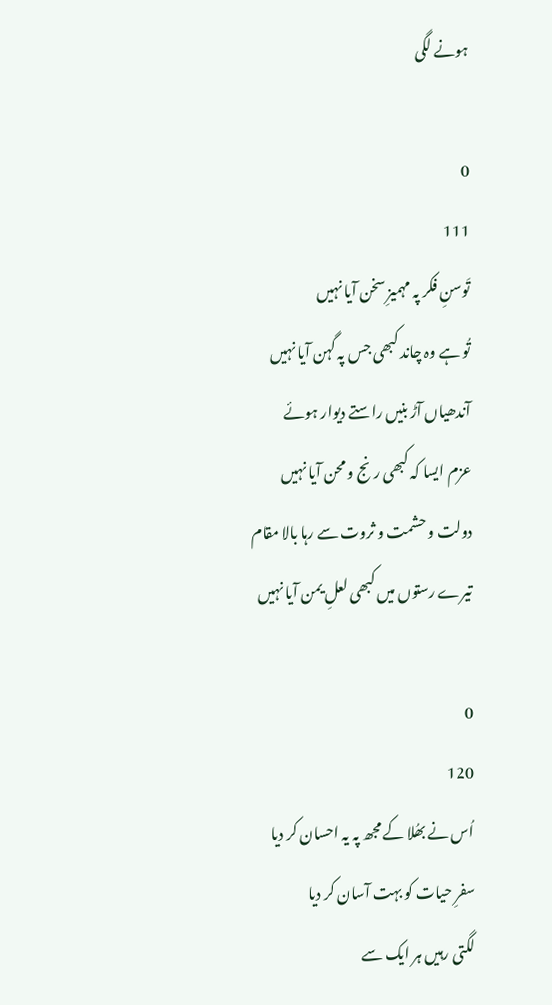ہونے لگی

0
111
تَوسنِ فکر پہ مہمیزِ سخن آیا نہیں
تُو ہے وہ چاند کبھی جس پہ گہن آیا نہیں
آندھیاں آڑ بنیں راستے دیوار ہوئے
عزم ایسا کہ کبھی رنج و محن آیا نہیں
دولت و حشمت و ثروت سے رہا بالا مقام
تیرے رستوں میں کبھی لعلِ یمن آیا نہیں

0
120
اُس نے بھُلا کے مجھ پہ یہ احسان کر دیا
سفرِ حیات کو بہت آسان کر دیا
لگتی رہیں ہر ایک سے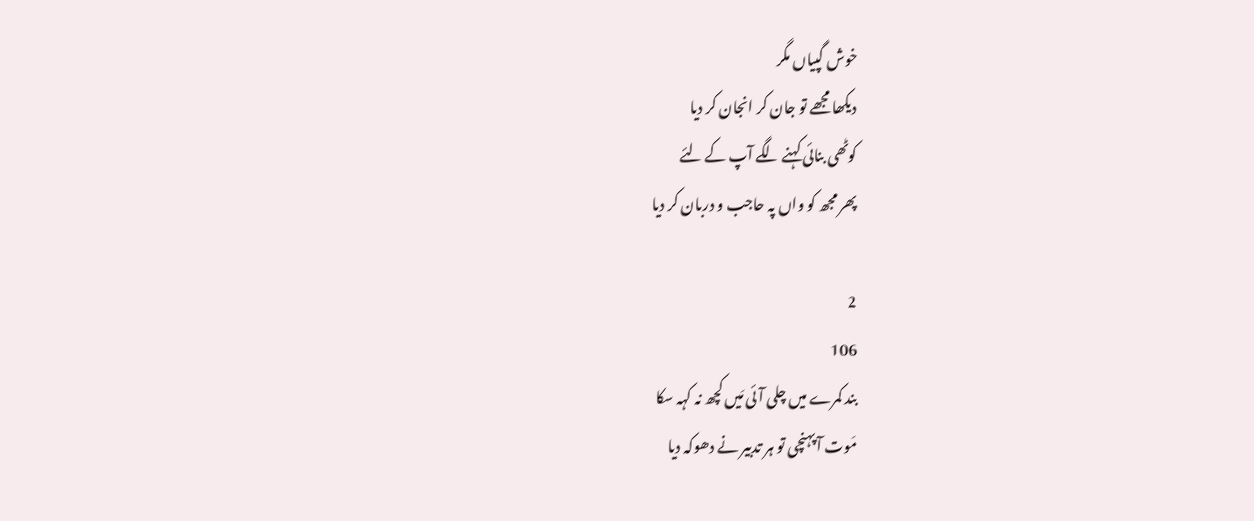خوش گپیاں مگر
دیکھا مجھے تو جان کر انجان کر دیا
کوٹھی بنائی کہنے لگے آپ کے لئے
پھر مجھ کو واں پہ حاجب و دربان کر دیا

2
106
بند کمرے میں چلی آئی مَیں کچھ نہ کہہ سکا
مَوت آ پہنچی تو ہر تدبیر نے دھوکہ دیا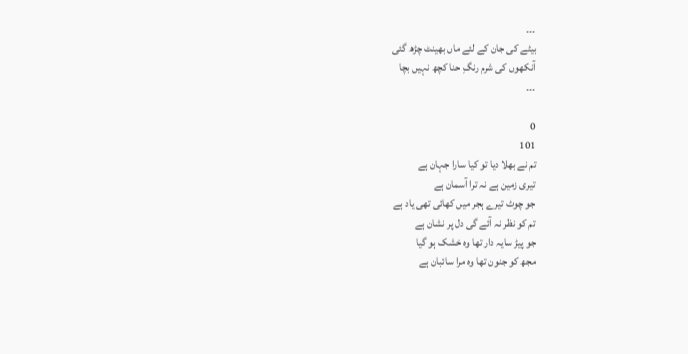۔۔۔
بیٹے کی جان کے لئے ماں بھینٹ چڑھ گئی
آنکھوں کی شرم رنگِ حنا کچھ نہیں بچا
۔۔۔

0
101
تم نے بھلا دیا تو کیا سارا جہان ہے
تیری زمین ہے نہ ترا آسمان ہے
جو چوٹ تیرے ہجر میں کھائی تھی یاد ہے
تم کو نظر نہ آئے گی دل پر نشان ہے
جو پیڑ سایہ دار تھا وہ خشک ہو گیا
مجھ کو جنون تھا وہ مرا سائبان ہے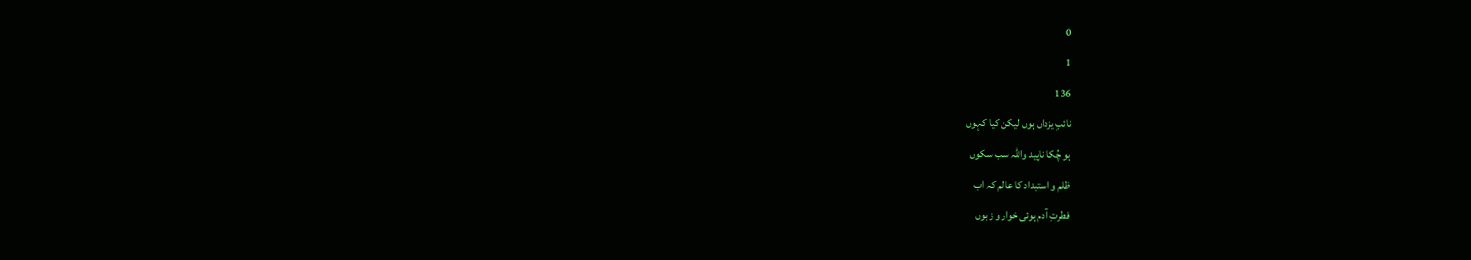0
1
136
نائبِ یزداں ہوں لیکن کیا کہوں
ہو چُکا ناپید واللہ سب سکوں
ظلم و استبداد کا عالم کہ اب
فطرتِ آدم ہوئی خوار و زبوں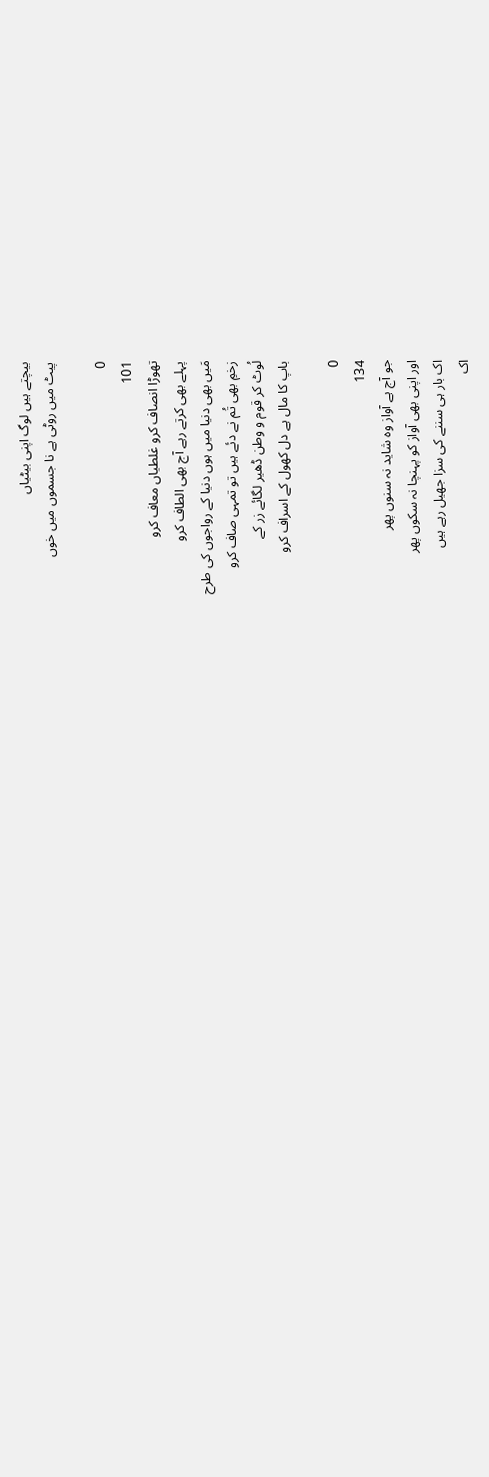بیچتے ہیں لوگ اپنی بیٹیاں
پیٹ میں روٹی ہے نا جسموں میں خوں

0
101
تھوڑا انصاف کرو غلطیاں معاف کرو
پہلے بھی کرتے رہے آج بھی الطاف کرو
مَیں بھی دنیا میں ہوں دنیا کے رواجوں کی طرح
زخمِ بھی تُم نے دئے ہیں تو تمہی صاف کرو
لُوٹ کر قوم و وطن ڈھیر لگائے زر کے
باپ کا مال ہے دل کھول کے اسراف کرو

0
134
جو آج ہے آواز وہ شاید نہ سنوں پھر
اور اپنی بھی آواز کو پہنچا نہ سکوں پھر
اک بار ہی سننے کی سزا جھیل رہے ہیں
اک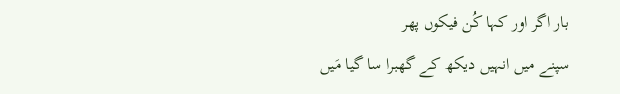بار اگر اور کہا کُن فیکوں پھر
سپنے میں انہیں دیکھ کے گھبرا سا گیا مَیں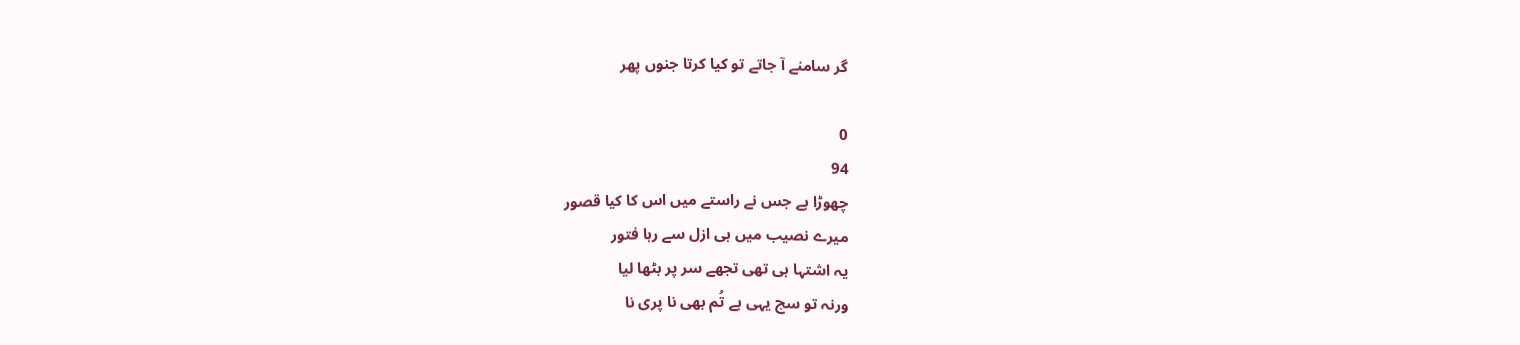گر سامنے آ جاتے تو کیا کرتا جنوں پھر

0
94
چھوڑا ہے جس نے راستے میں اس کا کیا قصور
میرے نصیب میں ہی ازل سے رہا فتور
یہ اشتہا ہی تھی تجھے سر پر بٹھا لیا
ورنہ تو سچ یہی ہے تُم بھی نا پری نا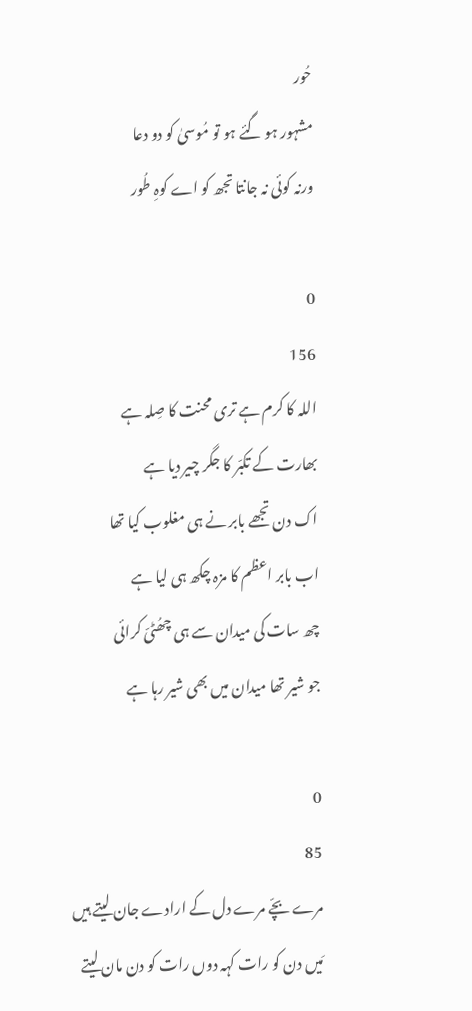حُور
مشہور ہو گئے ہو تو مُوسیٰ کو دو دعا
ورنہ کوئی نہ جانتا تجھ کو اے کوہِ طُور

0
156
اللہ کا کرم ہے تری محنت کا صِلہ ہے
بھارت کے تکبّر کا جگر چیر دیا ہے
اک دن تجھے بابر نے ہی مغلوب کیا تھا
اب بابر اعظم کا مزہ چکھ ہی لیا ہے
چھ سات کی میدان سے ہی چھُٹیّ کرائی
جو شیر تھا میدان میں بھی شیر رہا ہے

0
85
مرے بچّے مرے دل کے ارادے جان لیتے ہیں
مَیں دن کو رات کہہ دوں رات کو دن مان لیتے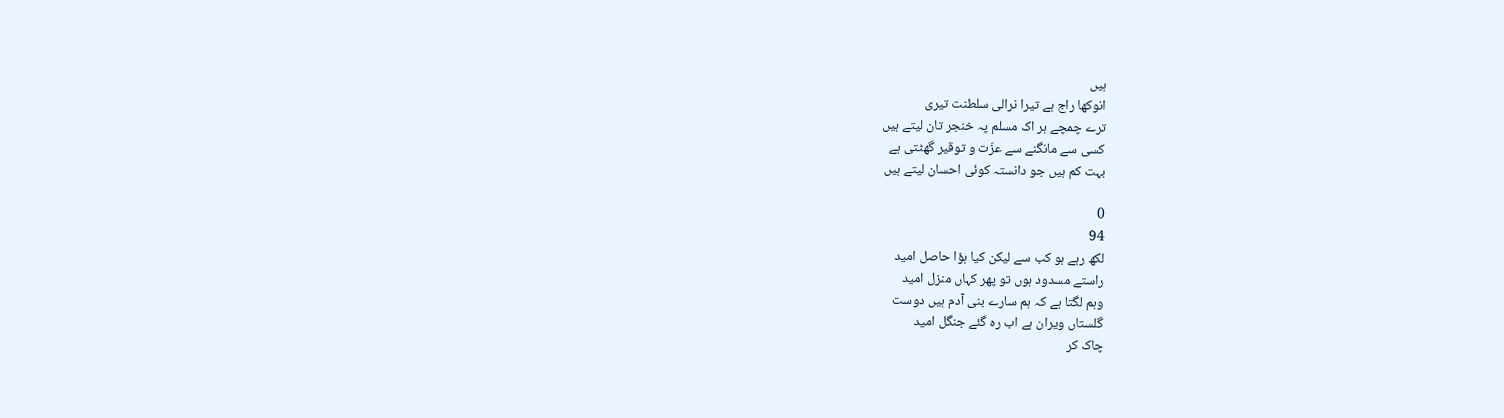ہیں
انوکھا راج ہے تیرا نرالی سلطنت تیری
ترے چمچے ہر اک مسلم پہ خنجر تان لیتے ہیں
کسی سے مانگنے سے عزّت و توقیر گھٹتی ہے
بہت کم ہیں جو دانستہ کوئی احسان لیتے ہیں

0
94
لکھ رہے ہو کب سے لیکن کیا ہؤا حاصل امید
راستے مسدود ہوں تو پھر کہاں منزل امید
وہم لگتا ہے کہ ہم سارے بنی آدم ہیں دوست
گلستاں ویران ہے اب رہ گئے جنگل امید
چاک کر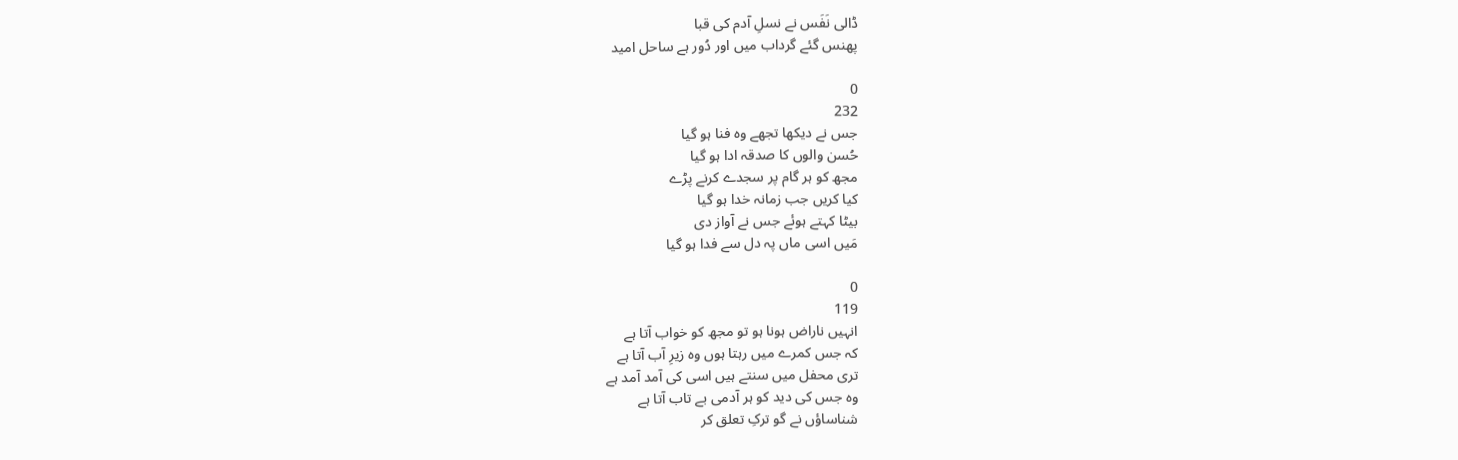ڈالی نَفَس نے نسلِ آدم کی قبا
پھنس گئے گرداب میں اور دُور ہے ساحل امید

0
232
جس نے دیکھا تجھے وہ فنا ہو گیا
حُسن والوں کا صدقہ ادا ہو گیا
مجھ کو ہر گام پر سجدے کرنے پڑے
کیا کریں جب زمانہ خدا ہو گیا
بیٹا کہتے ہوئے جس نے آواز دی
مَیں اسی ماں پہ دل سے فدا ہو گیا

0
119
انہیں ناراض ہونا ہو تو مجھ کو خواب آتا ہے
کہ جس کمرے میں رہتا ہوں وہ زیرِ آب آتا ہے
تری محفل میں سنتے ہیں اسی کی آمد آمد ہے
وہ جس کی دید کو ہر آدمی بے تاب آتا ہے
شناساؤں نے گو ترکِ تعلق کر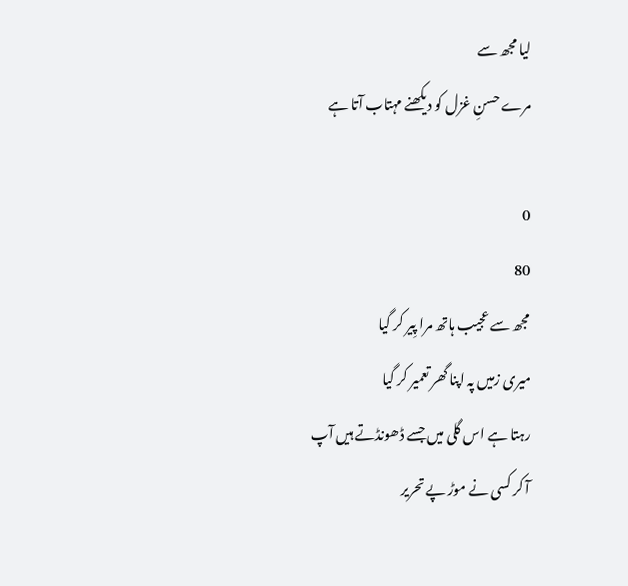لیا مجھ سے
مرے حسنِ غزل کو دیکھنے مہتاب آتا ہے

0
80
مجھ سے عجیب ہاتھ مرا پِیر کر گیا
میری زمیں پہ اپنا گھر تعمیر کر گیا
رہتا ہے اس گلی میں جسے ڈھونڈتے ہیں آپ
آ کر کسی نے موڑ پے تحریر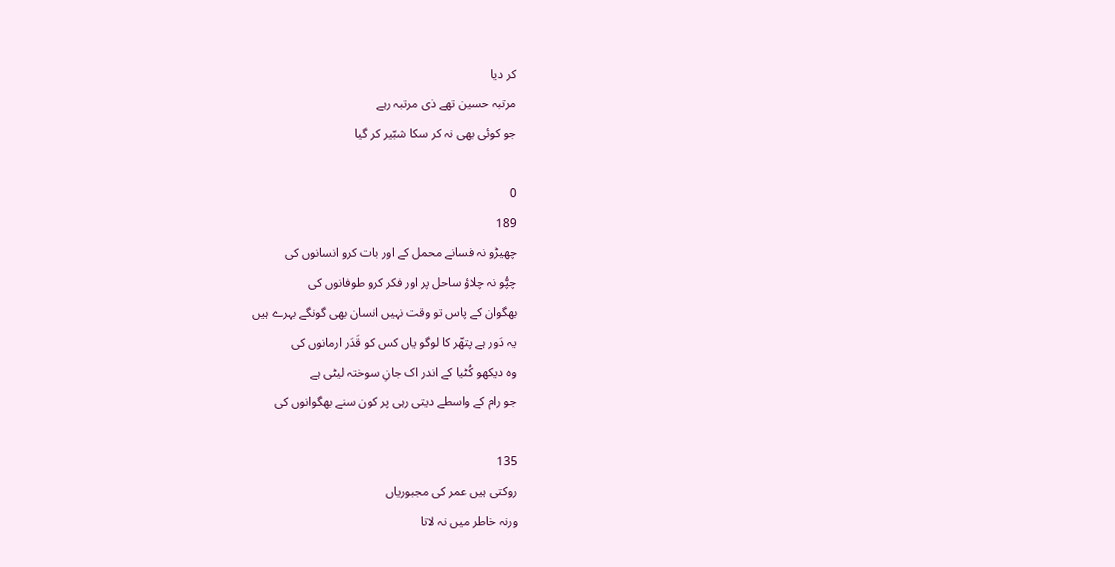کر دیا
مرتبہ حسین تھے ذی مرتبہ رہے
جو کوئی بھی نہ کر سکا شبّیر کر گیا

0
189
چھیڑو نہ فسانے محمل کے اور بات کرو انسانوں کی
چپُّو نہ چلاؤ ساحل پر اور فکر کرو طوفانوں کی
بھگوان کے پاس تو وقت نہیں انسان بھی گونگے بہرے ہیں
یہ دَور ہے پتھّر کا لوگو یاں کس کو قَدَر ارمانوں کی
وہ دیکھو کُٹیا کے اندر اک جانِ سوختہ لیٹی ہے
جو رام کے واسطے دیتی رہی پر کون سنے بھگوانوں کی

135
روکتی ہیں عمر کی مجبوریاں
ورنہ خاطر میں نہ لاتا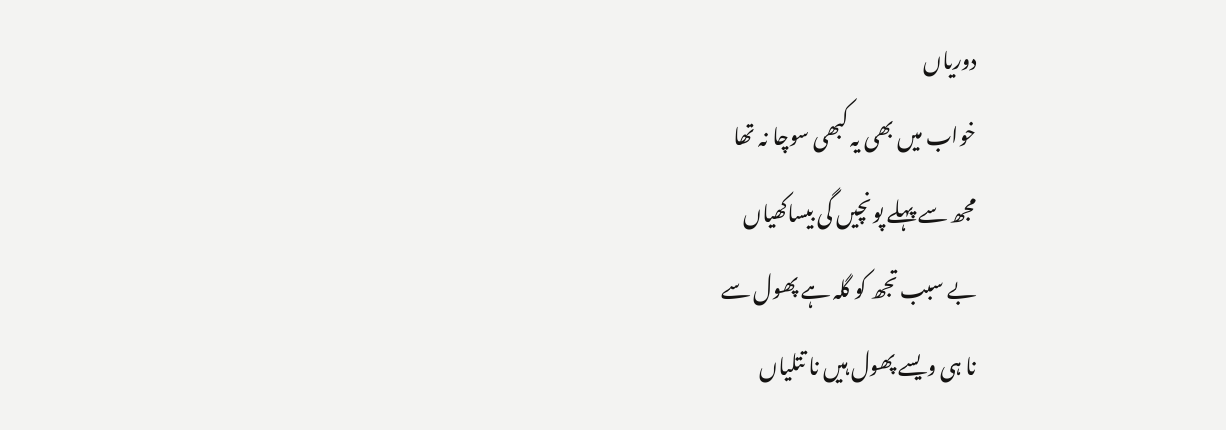دوریاں
خواب میں بھی یہ کبھی سوچا نہ تھا
مجھ سے پہلے پونچیں گی بیساکھیاں
بے سبب تجھ کو گلہ ہے پھول سے
نا ہی ویسے پھول ہیں نا تتلیاں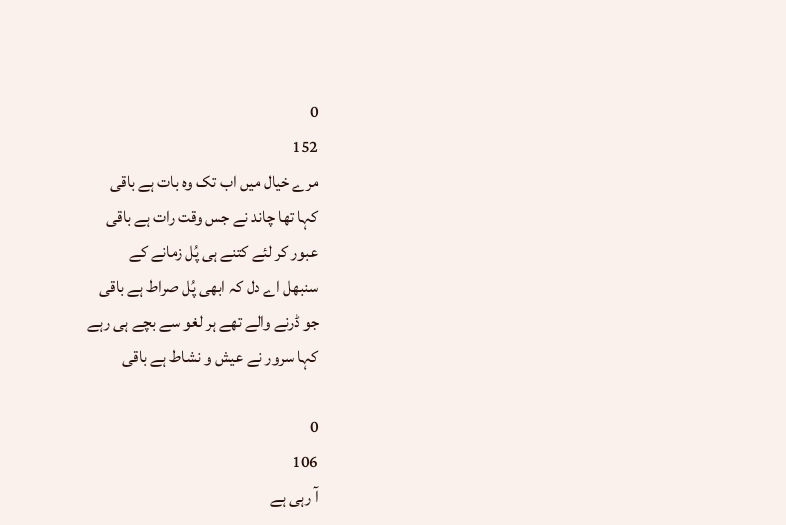0
152
مرے خیال میں اب تک وہ بات ہے باقی
کہا تھا چاند نے جس وقت رات ہے باقی
عبور کر لئے کتنے ہی پُل زمانے کے
سنبھل اے دل کہ ابھی پُل صراط ہے باقی
جو ڈرنے والے تھے ہر لغو سے بچے ہی رہے
کہا سرور نے عیش و نشاط ہے باقی

0
106
آ رہی ہے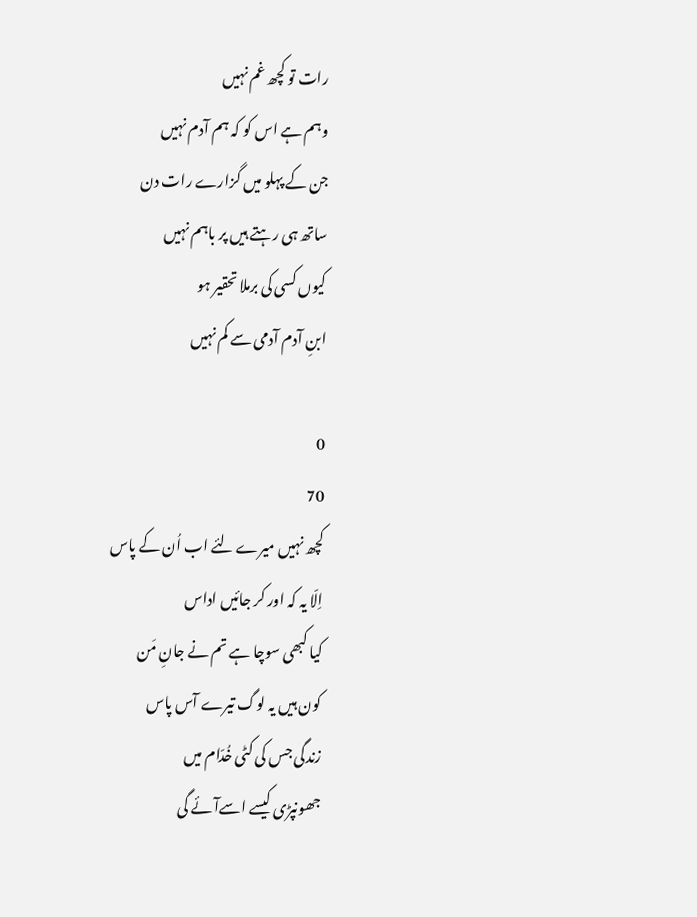رات تو کچھ غم نہیں
وہم ہے اس کو کہ ہم آدم نہیں
جن کے پہلو میں گزارے رات دن
ساتھ ہی رہتے ہیں پر باہم نہیں
کیوں کسی کی برملا تحقیر ہو
ابنِ آدم آدمی سے کم نہیں

0
70
کچھ نہیں میرے لئے اب اُن کے پاس
اِلّا یہ کہ اور کر جائیں اداس
کیا کبھی سوچا ہے تم نے جانِ مَن
کون ہیں یہ لوگ تیرے آس پاس
زندگی جس کی کٹی خُدّام میں
جھونپڑی کیسے اسےآئے گی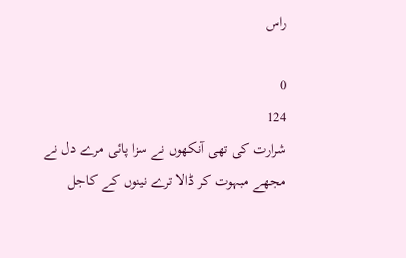راس

0
124
شرارت کی تھی آنکھوں نے سزا پائی مرے دل نے
مجھے مبہوت کر ڈالا ترے نینوں کے کاجل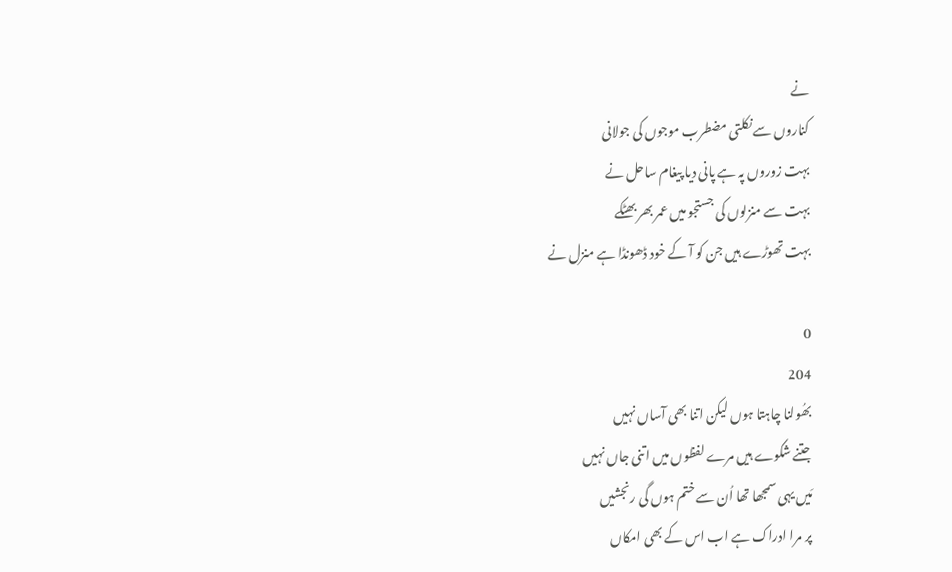نے
کناروں سے نکلتی مضطرب موجوں کی جولانی
بہت زوروں پہ ہے پانی دیا پیغام ساحل نے
بہت سے منزلوں کی جستجو میں عمر بھر بھٹکے
بہت تھوڑے ہیں جن کو آ کے خود ڈھونڈا ہے منزل نے

0
204
بھُولنا چاہتا ہوں لیکن اتنا بھی آساں نہیں
جتنے شکوے ہیں مرے لفظوں میں اتنی جاں نہیں
مَیں یہی سمجھا تھا اُن سے ختم ہوں گی رنجشیں
پر مرا ادراک ہے اب اس کے بھی امکاں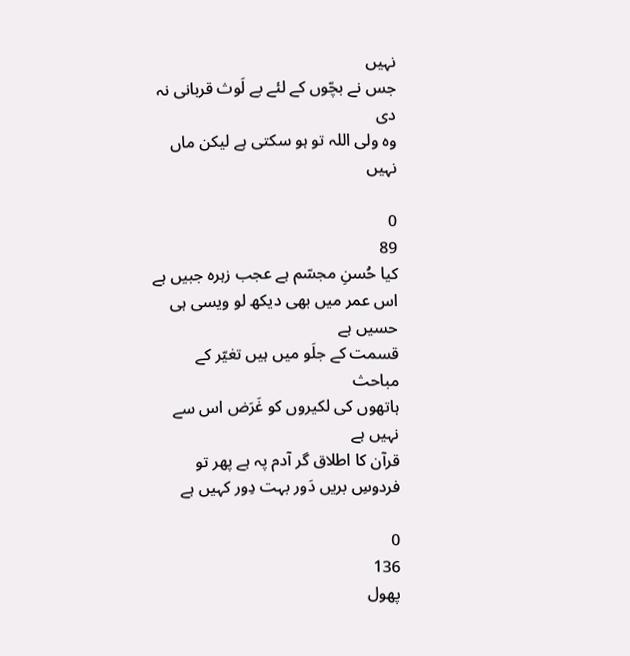نہیں
جس نے بچّوں کے لئے بے لَوث قربانی نہ دی
وہ ولی اللہ تو ہو سکتی ہے لیکن ماں نہیں

0
89
کیا حُسنِ مجسّم ہے عجب زہرہ جبیں ہے
اس عمر میں بھی دیکھ لو ویسی ہی حسیں ہے
قسمت کے جلَو میں ہیں تغیّر کے مباحث
ہاتھوں کی لکیروں کو غَرَض اس سے نہیں ہے
قرآن کا اطلاق گر آدم پہ ہے پھر تو
فردوسِ بریں دَور بہت دِور کہیں ہے

0
136
پھول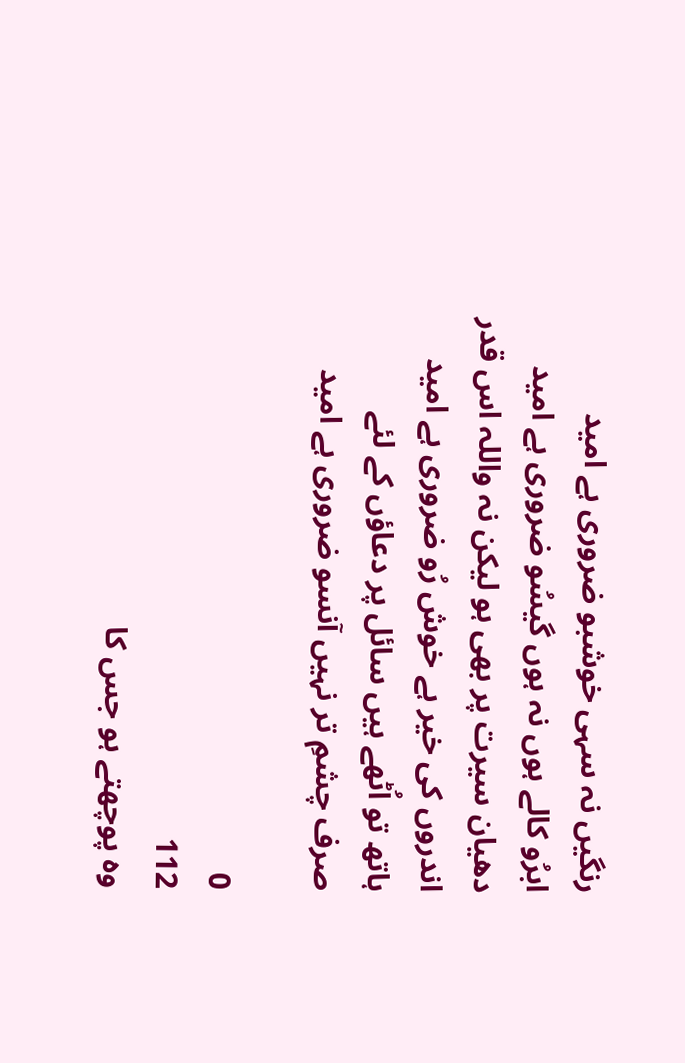رنگیں نہ سہی خوشبو ضروری ہے امید
ابرُو کالے ہوں نہ ہوں گیسُو ضروری ہے امید
دھیان سیرت پر بھی ہو لیکن نہ واللہ اس قدر
اندروں کی خیر ہے خوش رُو ضروری ہے امید
ہاتھ تو اُٹھے ہیں سائل پر دعاؤں کے لئے
صرف چشمِ تر نہیں آنسو ضروری ہے امید

0
112
وہ پوچھتے ہو جس کا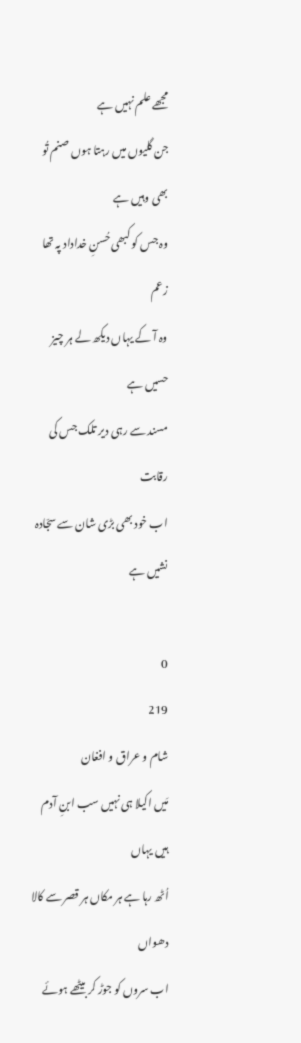مجھے علم نہیں ہے
جن گلیوں میں رہتا ہوں صنم تُو بھی وہیں ہے
وہ جس کو کبھی حُسنِ خداداد پہ تھا زعم
وہ آ کے یہاں دیکھ لے ہر چیز حسیں ہے
مسند سے رہی دیر تلک جس کی رقابت
اب خود بھی بڑی شان سے سجّادہ نشیں ہے

0
219
شام و عراق و افغان
مَیں اکیلا ہی نہیں سب ابنِ آدم ہیں یہاں
اُٹھ رہا ہے ہر مکاں ہر قصر سے کالا دھواں
اب سروں کو جوڑ کر بیٹھے ہوئے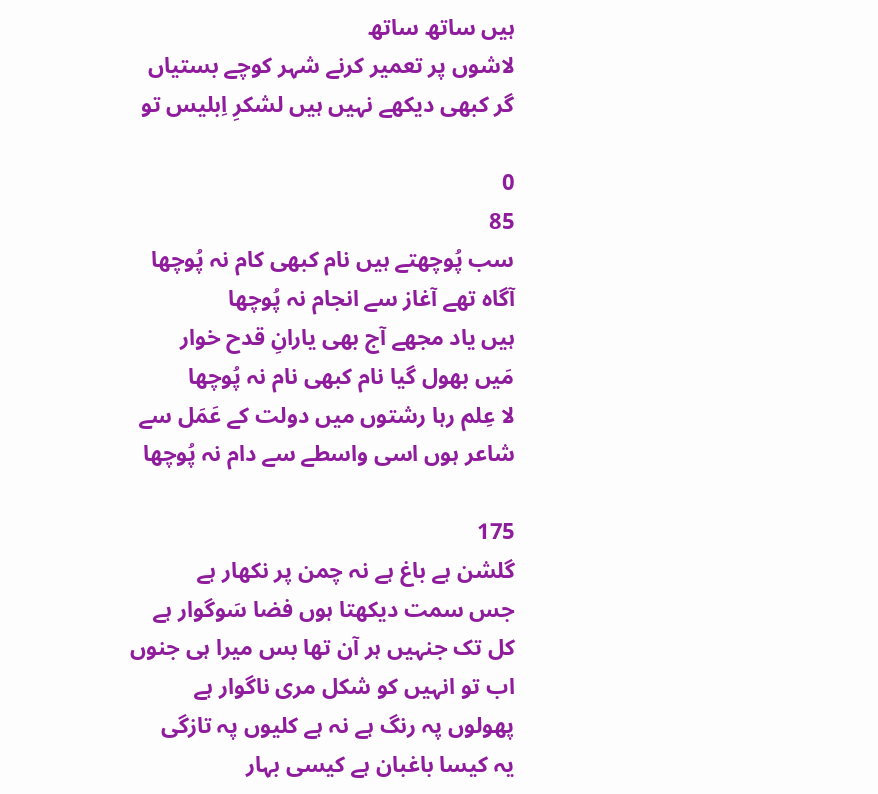ہیں ساتھ ساتھ
لاشوں پر تعمیر کرنے شہر کوچے بستیاں
گر کبھی دیکھے نہیں ہیں لشکرِ اِبلیس تو

0
85
سب پُوچھتے ہیں نام کبھی کام نہ پُوچھا
آگاہ تھے آغاز سے انجام نہ پُوچھا
ہیں یاد مجھے آج بھی یارانِ قدح خوار
مَیں بھول گیا نام کبھی نام نہ پُوچھا
لا عِلم رہا رشتوں میں دولت کے عَمَل سے
شاعر ہوں اسی واسطے سے دام نہ پُوچھا

175
گلشن ہے باغ ہے نہ چمن پر نکھار ہے
جس سمت دیکھتا ہوں فضا سَوگوار ہے
کل تک جنہیں ہر آن تھا بس میرا ہی جنوں
اب تو انہیں کو شکل مری ناگوار ہے
پھولوں پہ رنگ ہے نہ ہے کلیوں پہ تازگی
یہ کیسا باغبان ہے کیسی بہار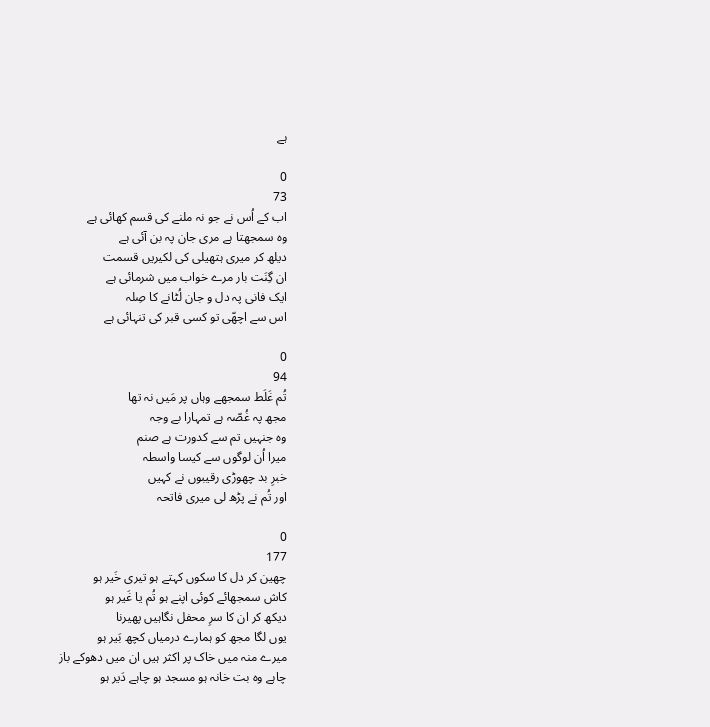ہے

0
73
اب کے اُس نے جو نہ ملنے کی قسم کھائی ہے
وہ سمجھتا ہے مری جان پہ بن آئی ہے
دیلھ کر میری ہتھیلی کی لکیریں قسمت
ان گِنَت بار مرے خواب میں شرمائی ہے
ایک فانی پہ دل و جان لُٹانے کا صِلہ
اس سے اچھّی تو کسی قبر کی تنہائی ہے

0
94
تُم غَلَط سمجھے وہاں پر مَیں نہ تھا
مجھ پہ غُصّہ ہے تمہارا بے وجہ
وہ جنہیں تم سے کدورت ہے صنم
میرا اُن لوگوں سے کیسا واسطہ
خبرِ بد چھوڑی رقیبوں نے کہیں
اور تُم نے پڑھ لی میری فاتحہ

0
177
چھین کر دل کا سکوں کہتے ہو تیری خَیر ہو
کاش سمجھائے کوئی اپنے ہو تُم یا غَیر ہو
دیکھ کر ان کا سرِ محفل نگاہیں پھیرنا
یوں لگا مجھ کو ہمارے درمیاں کچھ بَیر ہو
میرے منہ میں خاک پر اکثر ہیں ان میں دھوکے باز
چاہے وہ بت خانہ ہو مسجد ہو چاہے دَیر ہو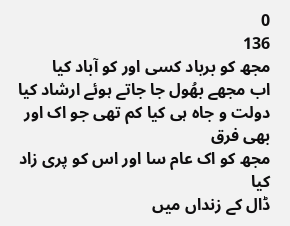0
136
مجھ کو برباد کسی اور کو آباد کیا
اب مجھے بھُول جا جاتے ہوئے ارشاد کیا
دولت و جاہ ہی کیا کم تھی جو اک اور بھی فرق
مجھ کو اک عام سا اور اس کو پری زاد کیا
ڈال کے زنداں میں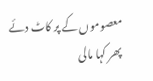معصوموں کے پر کاٹ دئے
پھر کہا مالی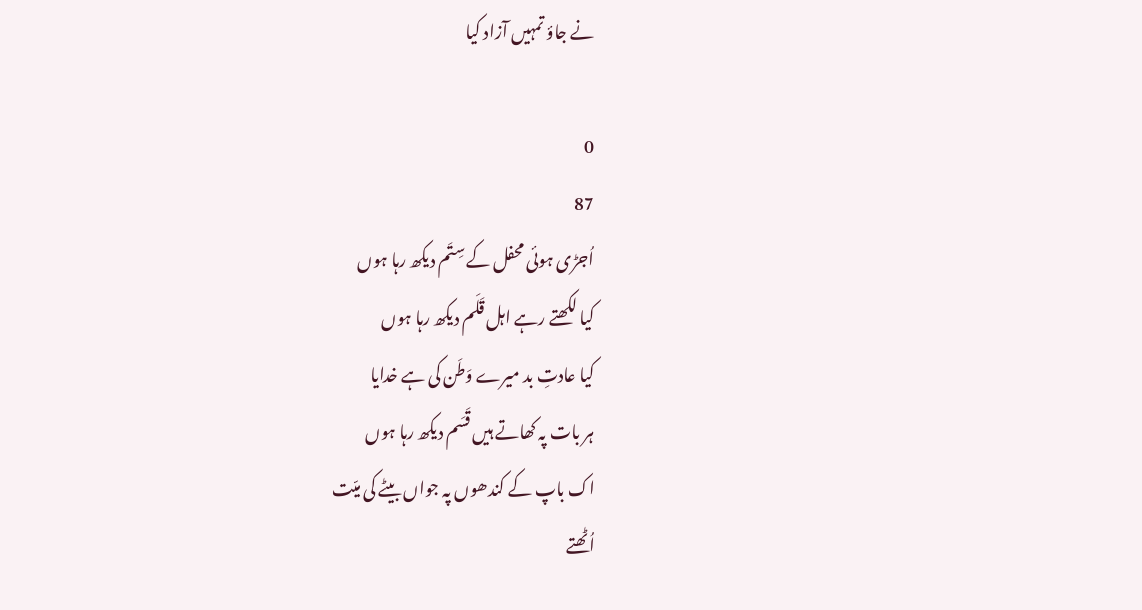نے جاؤ تمہیں آزاد کیا

0
87
اُجڑی ہوئی محفل کے سِتَم دیکھ رہا ہوں
کیا لکھتے رہے اہل قَلَم دیکھ رہا ہوں
کیا عادتِ بد میرے وَطَن کی ہے خدایا
ہر بات پہ کھاتے ہیں قَسَم دیکھ رہا ہوں
اک باپ کے کندھوں پہ جواں بیٹے کی میّت
اُٹھتے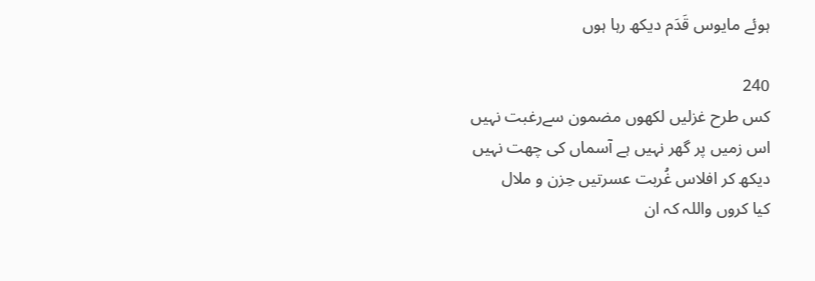ہوئے مایوس قَدَم دیکھ رہا ہوں

240
کس طرح غزلیں لکھوں مضمون سےرغبت نہیں
اس زمیں پر گھر نہیں ہے آسماں کی چھت نہیں
دیکھ کر افلاس غُربت عسرتیں حِزن و ملال
کیا کروں واللہ کہ ان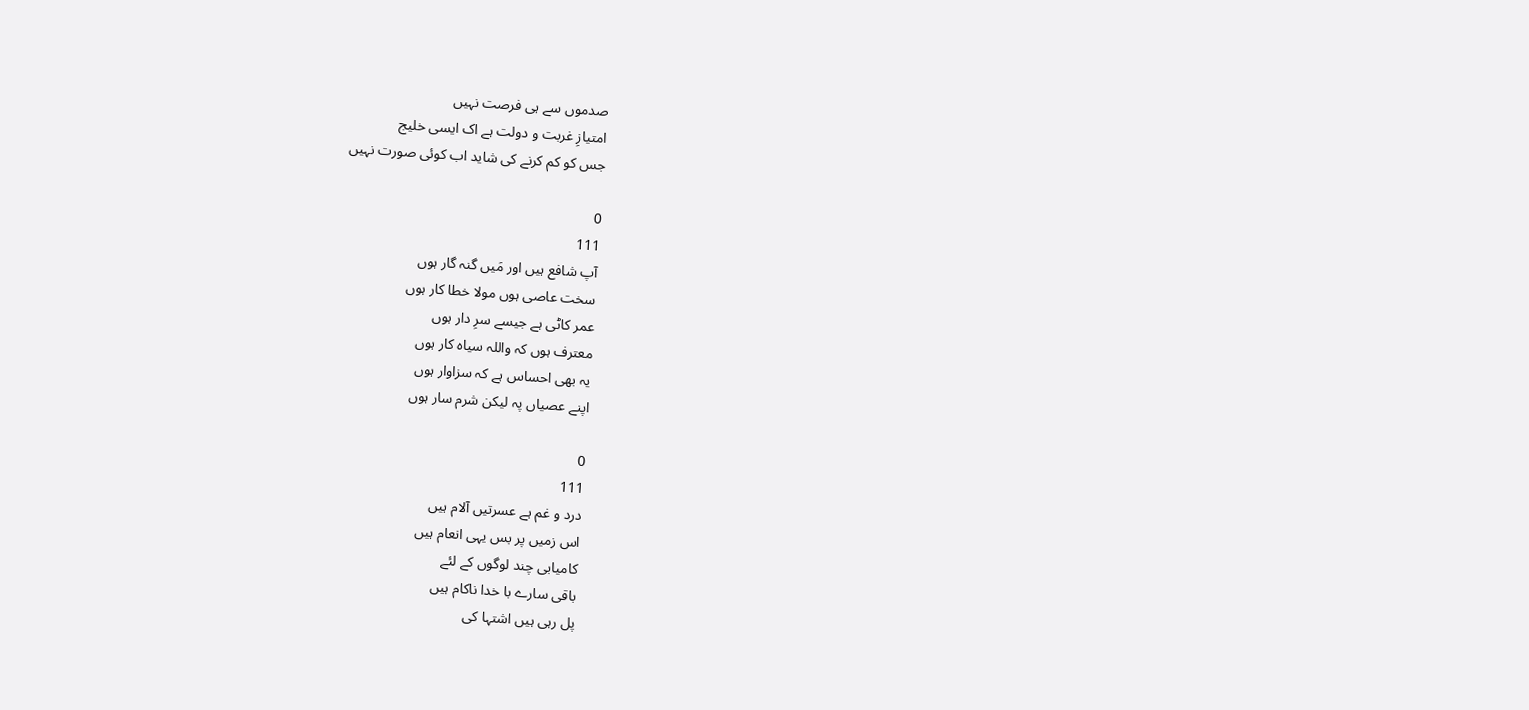صدموں سے ہی فرصت نہیں
امتیازِ غربت و دولت ہے اک ایسی خلیج
جس کو کم کرنے کی شاید اب کوئی صورت نہیں

0
111
آپ شافع ہیں اور مَیں گنہ گار ہوں
سخت عاصی ہوں مولا خطا کار ہوں
عمر کاٹی ہے جیسے سرِ دار ہوں
معترف ہوں کہ واللہ سیاہ کار ہوں
یہ بھی احساس ہے کہ سزاوار ہوں
اپنے عصیاں پہ لیکن شرم سار ہوں

0
111
درد و غم ہے عسرتیں آلام ہیں
اس زمیں پر بس یہی انعام ہیں
کامیابی چند لوگوں کے لئے
باقی سارے با خدا ناکام ہیں
پل رہی ہیں اشتہا کی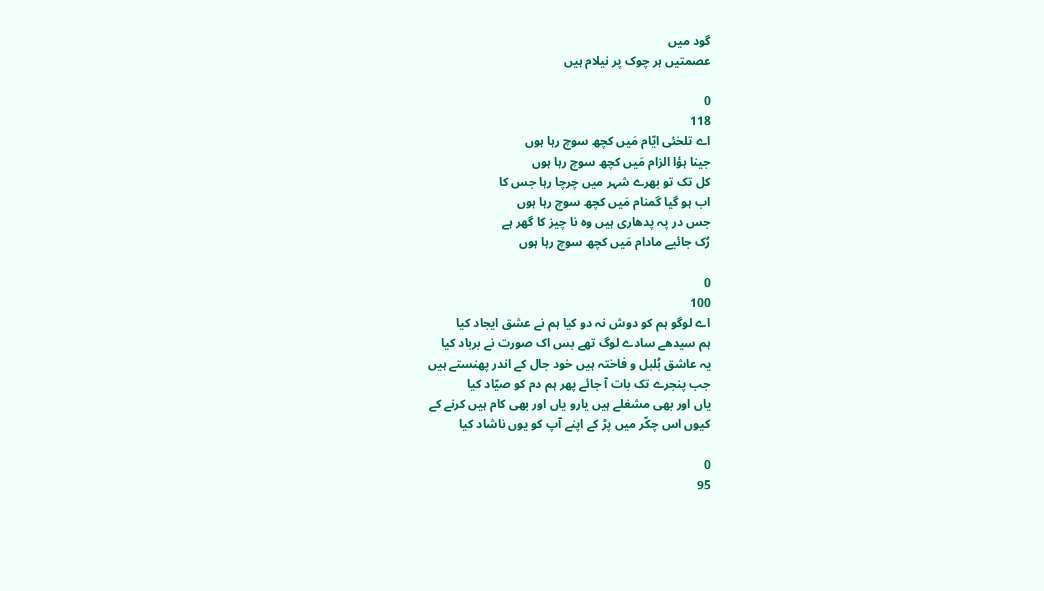گود میں
عصمتیں ہر چوک پر نیلام ہیں

0
118
اے تلخئی ایّام مَیں کچھ سوچ رہا ہوں
جینا ہؤا الزام مَیں کچھ سوچ رہا ہوں
کل تک تو بھرے شہر میں چرچا رہا جس کا
اب ہو گیا گمنام مَیں کچھ سوچ رہا ہوں
جس در پہ پدھاری ہیں وہ نا چیز کا گھر ہے
رُک جائیے مادام مَیں کچھ سوچ رہا ہوں

0
100
اے لوگو ہم کو دوش نہ دو کیا ہم نے عشق ایجاد کیا
ہم سیدھے سادے لوگ تھے بس اک صورت نے برباد کیا
یہ عاشق بُلبل و فاختہ ہیں خود جال کے اندر پھنستے ہیں
جب پنجرے تک بات آ جائے پھر ہم دم کو صیّاد کیا
یاں اور بھی مشغلے ہیں یارو یاں اور بھی کام ہیں کرنے کے
کیوں اس چکّر میں پڑ کے اپنے آپ کو یوں ناشاد کیا

0
95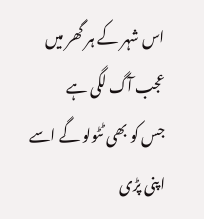اس شہر کے ہر گھر میں عجب آگ لگی ہے
جس کو بھی ٹٹولو گے اسے اپنی پڑی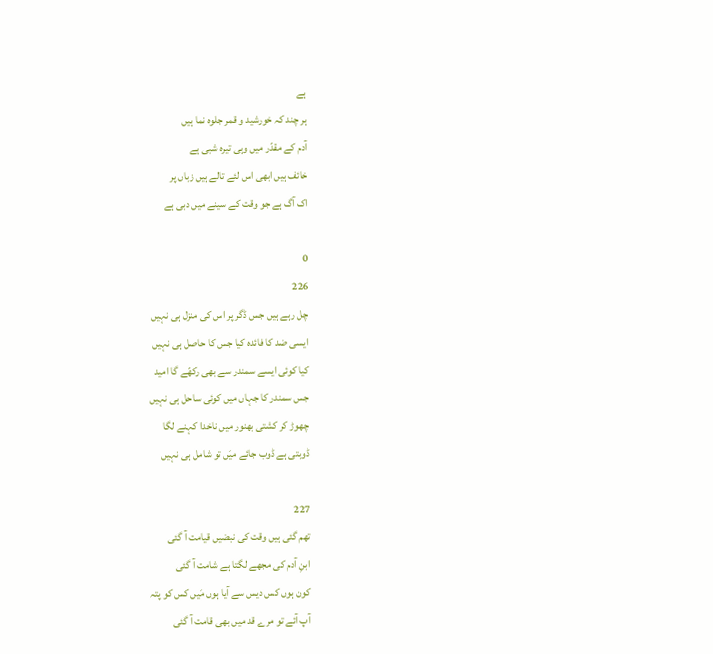ہے
ہر چند کہ خورشید و قمر جلوہ نما ہیں
آدم کے مقدّر میں وہی تیرہ شبی ہے
خائف ہیں ابھی اس لئے تالے ہیں زباں پر
اک آگ ہے جو وقت کے سینے میں دبی ہے

0
226
چل رہے ہیں جس ڈگر پر اس کی منزل ہی نہیں
ایسی ضد کا فائدہ کیا جس کا حاصل ہی نہیں
کیا کوئی ایسے سمندر سے بھی رکھّے گا امید
جس سمندر کا جہاں میں کوئی ساحل ہی نہیں
چھوڑ کر کشتی بھنور میں ناخدا کہنے لگا
ڈوبتی ہے ڈوب جائے میَں تو شامل ہی نہیں

227
تھم گئی ہیں وقت کی نبضیں قیامت آ گئی
ابنِ آدم کی مجھے لگتا ہے شامت آ گئی
کون ہوں کس دیس سے آیا ہوں مَیں کس کو پتہ
آپ آئے تو مرے قد میں بھی قامت آ گئی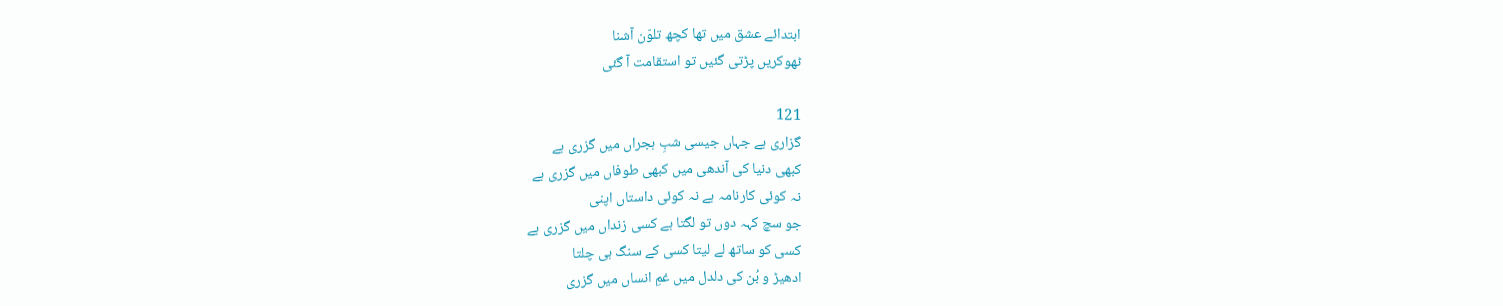ابتدائے عشق میں تھا کچھ تلوّن آشنا
ٹھوکریں پڑتی گئیں تو استقامت آ گئی

121
گزاری ہے جہاں جیسی شبِ ہجراں میں گزری ہے
کبھی دنیا کی آندھی میں کبھی طوفاں میں گزری ہے
نہ کوئی کارنامہ ہے نہ کوئی داستاں اپنی
جو سچ کہہ دوں تو لگتا ہے کسی زنداں میں گزری ہے
کسی کو ساتھ لے لیتا کسی کے سنگ ہی چلتا
ادھیڑ و بُن کی دلدل میں غمِ انساں میں گزری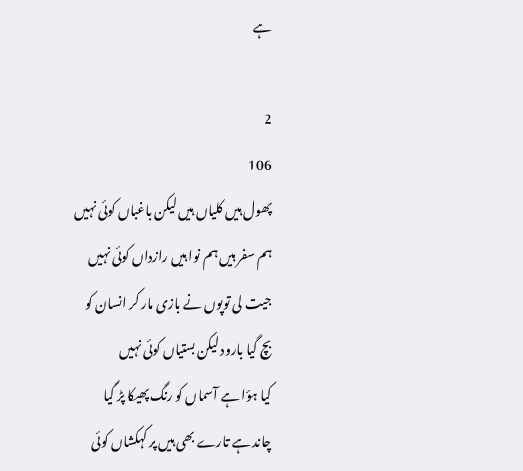ہے

2
106
پھول ہیں کلیاں ہیں لیکن باغباں کوئی نہیں
ہم سفر ہیں ہم نوا ہیں رازداں کوئی نہیں
جیت لی توپوں نے بازی مار کر انسان کو
بچ گیا بارود لیکن بستیاں کوئی نہیں
کیا ہؤا ہے آسماں کو رنگ پھیکا پڑ گیا
چاند ہے تارے بھی ہیں پر کہکشاں کوئی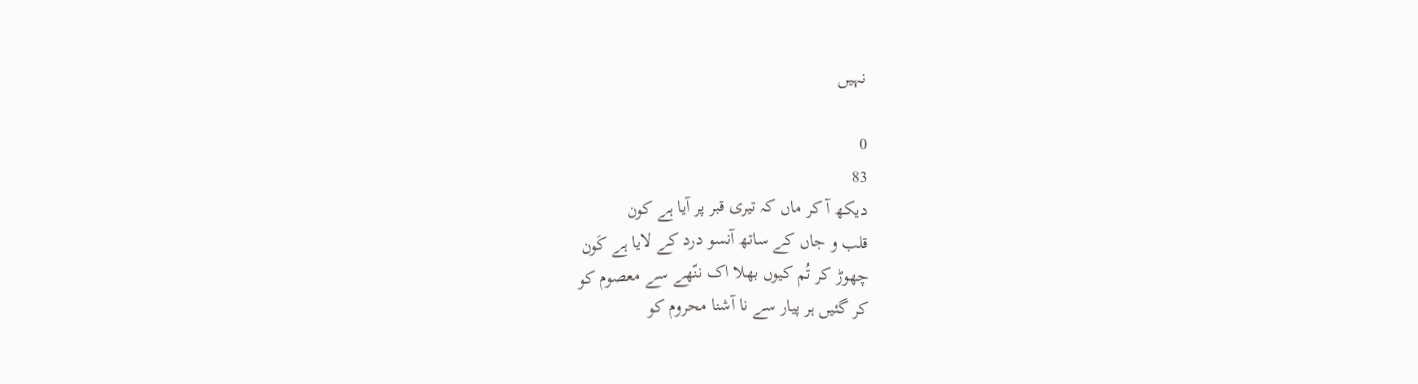نہیں

0
83
دیکھ آ کر ماں کہ تیری قبر پر آیا ہے کون
قلب و جاں کے ساتھ آنسو درد کے لایا ہے کَون
چھوڑ کر تُم کیوں بھلا اک ننّھے سے معصوم کو
کر گئیں ہر پیار سے نا آشنا محروم کو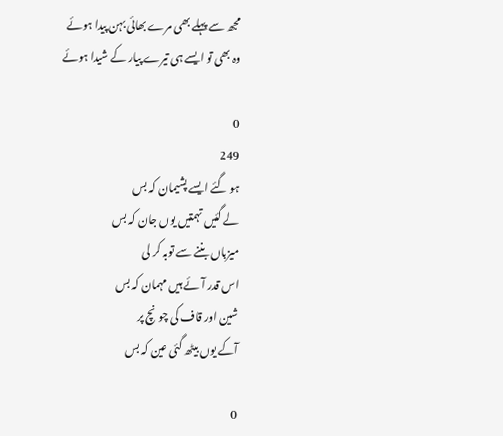مجھ سے پہلے بھی مرے بھائی بہن پیدا ہوئے
وہ بھی تو ایسے ہی تیرے پیار کے شیدا ہوئے

0
249
ہو گئے ایسے پشیمان کہ بس
لے گئیں تہمتیں یوں جان کہ بس
میزباں بننے سے توبہ کر لی
اس قدر آئے ہیں مہمان کہ بس
شین اور قاف کی چونچ پر
آکے یوں بیٹھ گئی عین کہ بس

0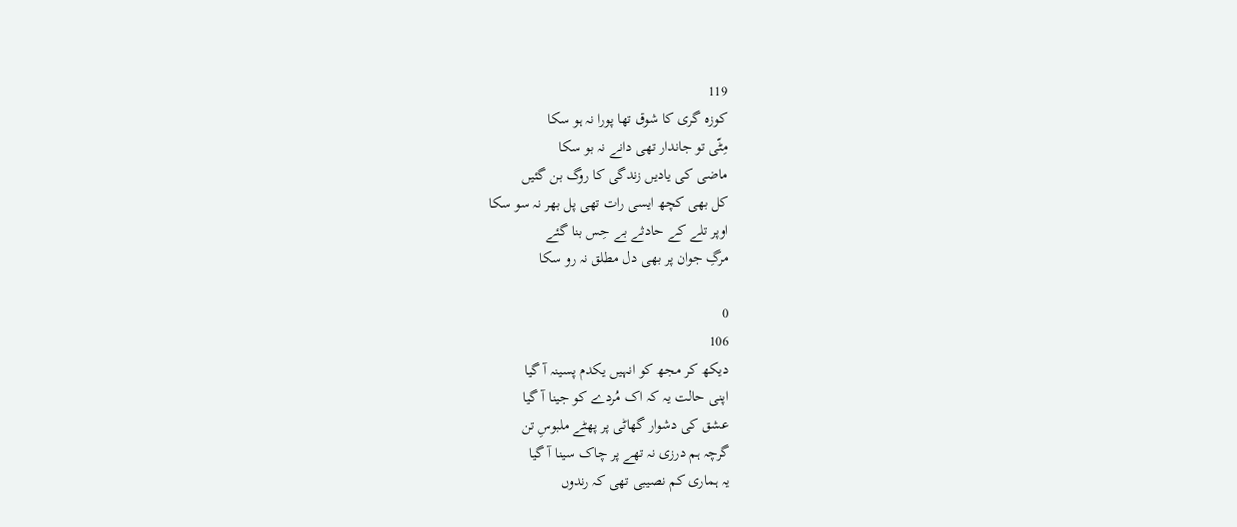119
کوزہ گری کا شوق تھا پورا نہ ہو سکا
مِٹّی تو جاندار تھی دانے نہ بو سکا
ماضی کی یادیں زندگی کا روگ بن گئیں
کل بھی کچھ ایسی رات تھی پل بھر نہ سو سکا
اوپر تلے کے حادثے بے حِس بنا گئے
مرگِ جوان پر بھی دل مطلق نہ رو سکا

0
106
دیکھ کر مجھ کو انہیں یکدم پسینہ آ گیا
اپنی حالت یہ کہ اک مُردے کو جینا آ گیا
عشق کی دشوار گھاٹی پر پھٹے ملبوسِ تن
گرچہ ہم درزی نہ تھے پر چاک سینا آ گیا
یہ ہماری کم نصیبی تھی کہ رندوں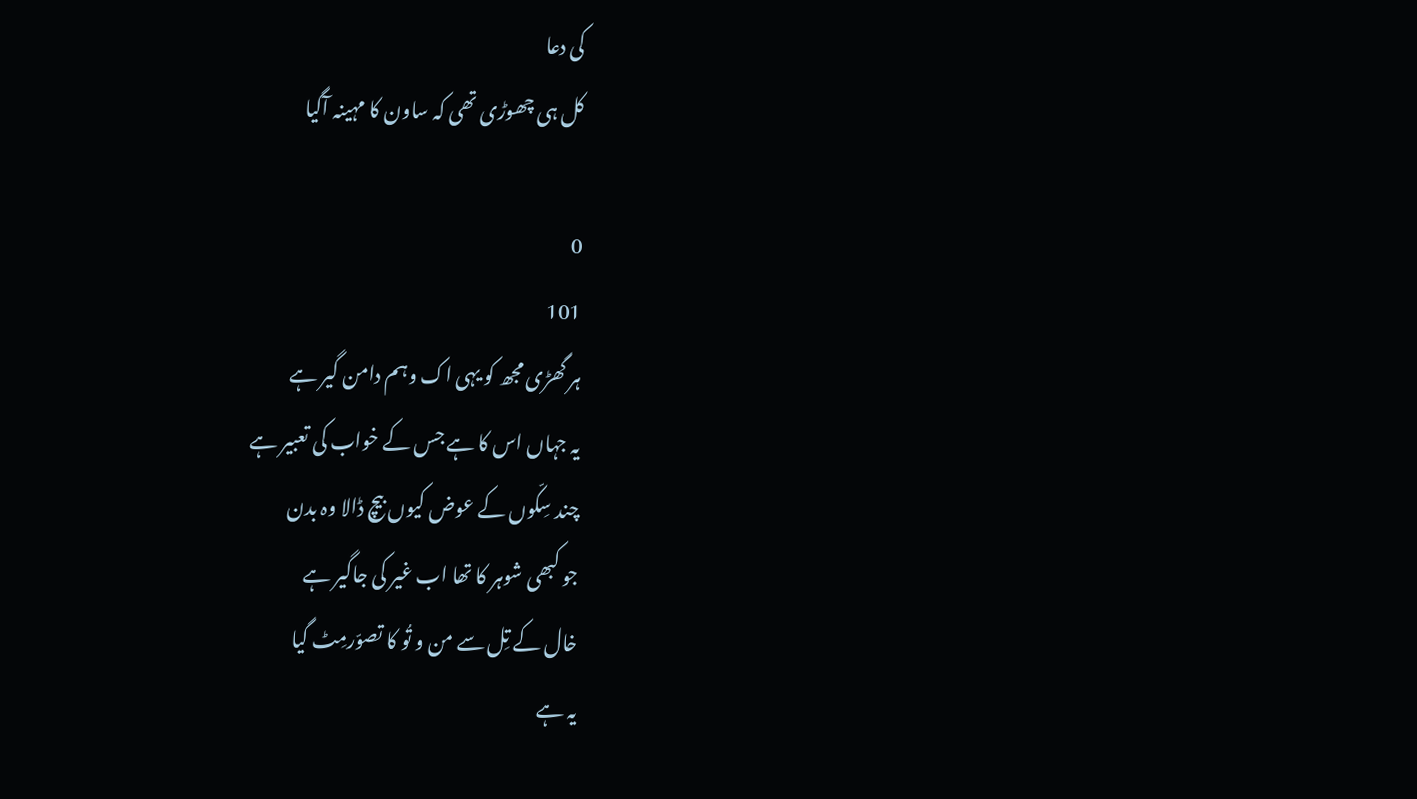کی دعا
کل ہی چھوڑی تھی کہ ساون کا مہینہ آگیا

0
101
ہر گھڑی مجھ کو یہی اک وہم دامن گیر ہے
یہ جہاں اس کا ہے جس کے خواب کی تعبیر ہے
چند سِکّوں کے عوض کیوں بیچ ڈالا وہ بدن
جو کبھی شوہر کا تھا اب غیر کی جاگیر ہے
خال کے تِل سے من و تُو کا تصوّرمِٹ گیا
یہ ہے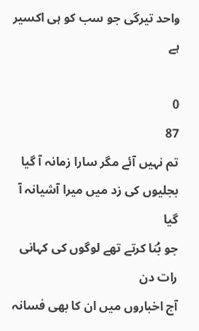واحد تیرگی جو سب کو ہی اکسیر ہے

0
87
تم نہیں آئے مگر سارا زمانہ آ گیا
بجلیوں کی زد میں میرا آشیانہ آ گیا
جو بُنا کرتے تھے لوگوں کی کہانی رات دن
آج اخباروں میں ان کا بھی فسانہ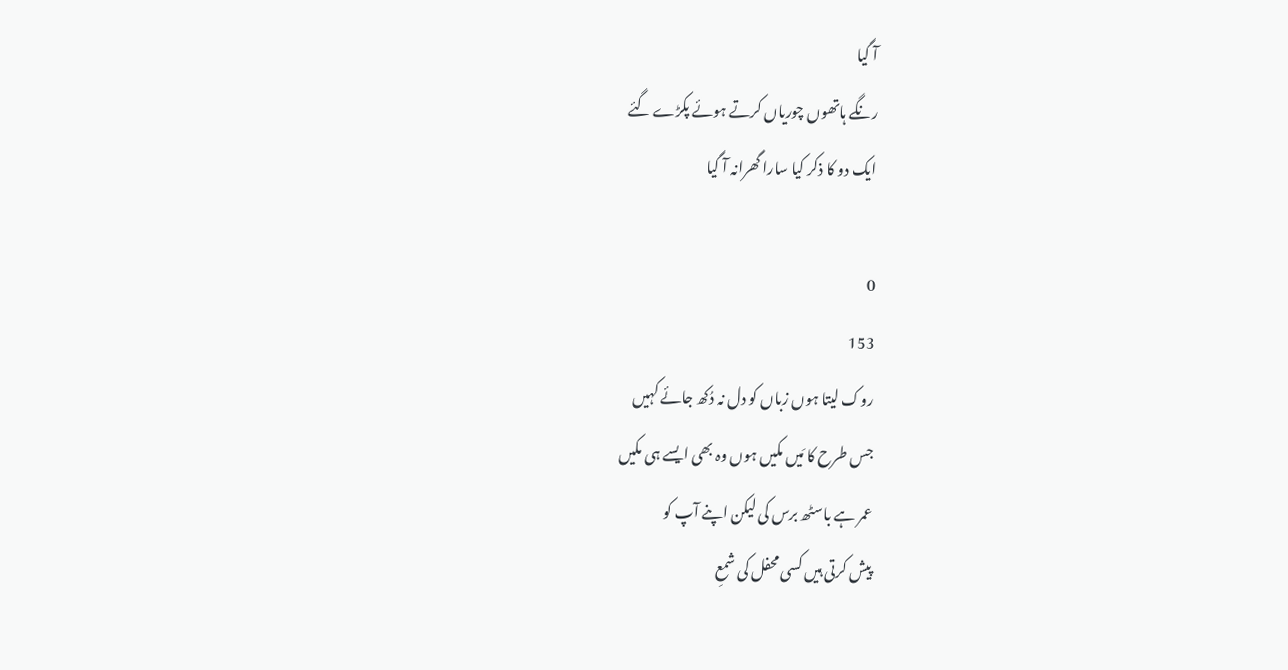آ گیا
رنگے ہاتھوں چوریاں کرتے ہوئے پکڑے گئے
ایک دو کا ذکر کیا سارا گھرانہ آ گیا

0
153
روک لیتا ہوں زباں کو دل نہ دُکھ جائے کہیں
جس طرح کا مَیں مکیں ہوں وہ بھی ایسے ہی مکیں
عمر ہے باسٹھ برس کی لیکن اپنے آپ کو
پیش کرتی ہیں کسی محفل کی شمعِ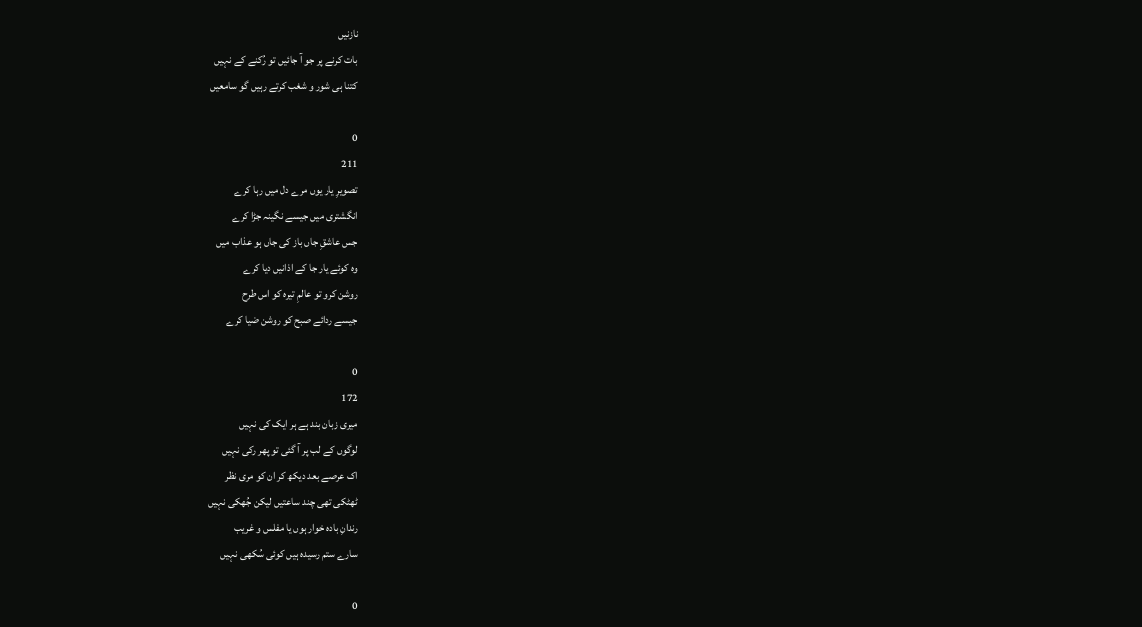نازنیں
بات کرنے پر جو آ جائیں تو رُکنے کے نہیں
کتنا ہی شور و شغب کرتے رہیں گو سامعیں

0
211
تصویرِ یار یوں مرے دل میں رہا کرے
انگشتری میں جیسے نگینہ جڑا کرے
جس عاشقِ جاں باز کی جاں ہو عذاب میں
وہ کوئے یار جا کے اذانیں دیا کرے
روشن کرو تو عالمِ تیرہ کو اس طرح
جیسے ردائے صبح کو روشن ضیا کرے

0
172
میری زبان بند ہے ہر ایک کی نہیں
لوگوں کے لب پر آ گئی تو پھر رکی نہیں
اک عرصے بعد دیکھ کر ان کو مری نظر
ٹھٹکی تھی چند ساعتیں لیکن جُھکی نہیں
رندانِ بادہ خوار ہوں یا مفلس و غریب
سارے ستم رسیدہ ہیں کوئی سُکھی نہیں

0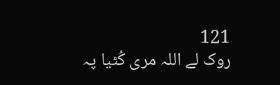121
روک لے اللہ مری کُٹیا پہ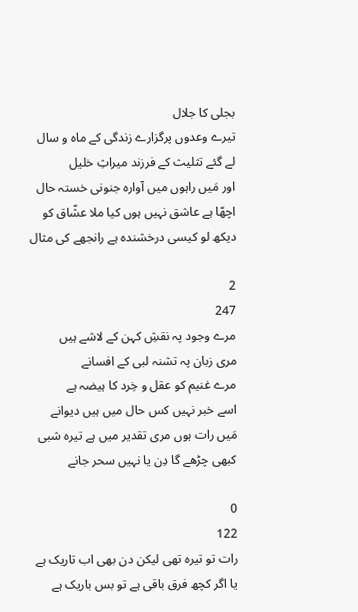بجلی کا جلال
تیرے وعدوں پرگزارے زندگی کے ماہ و سال
لے گئے تثلیث کے فرزند میراثِ خلیل
اور مَیں راہوں میں آوارہ جنونی خستہ حال
اچھّا ہے عاشق نہیں ہوں کیا ملا عشّاق کو
دیکھ لو کیسی درخشندہ ہے رانجھے کی مثال

2
247
مرے وجود پہ نقشِ کہن کے لاشے ہیں
مری زبان پہ تشنہ لبی کے افسانے
مرے غنیم کو عقل و خِرد کا ہیضہ ہے
اسے خبر نہیں کس حال میں ہیں دیوانے
مَیں رات ہوں مری تقدیر میں ہے تیرہ شبی
کبھی چڑھے گا دِن یا نہیں سحر جانے

0
122
رات تو تیرہ تھی لیکن دن بھی اب تاریک ہے
یا اگر کچھ فرق باقی ہے تو بس باریک ہے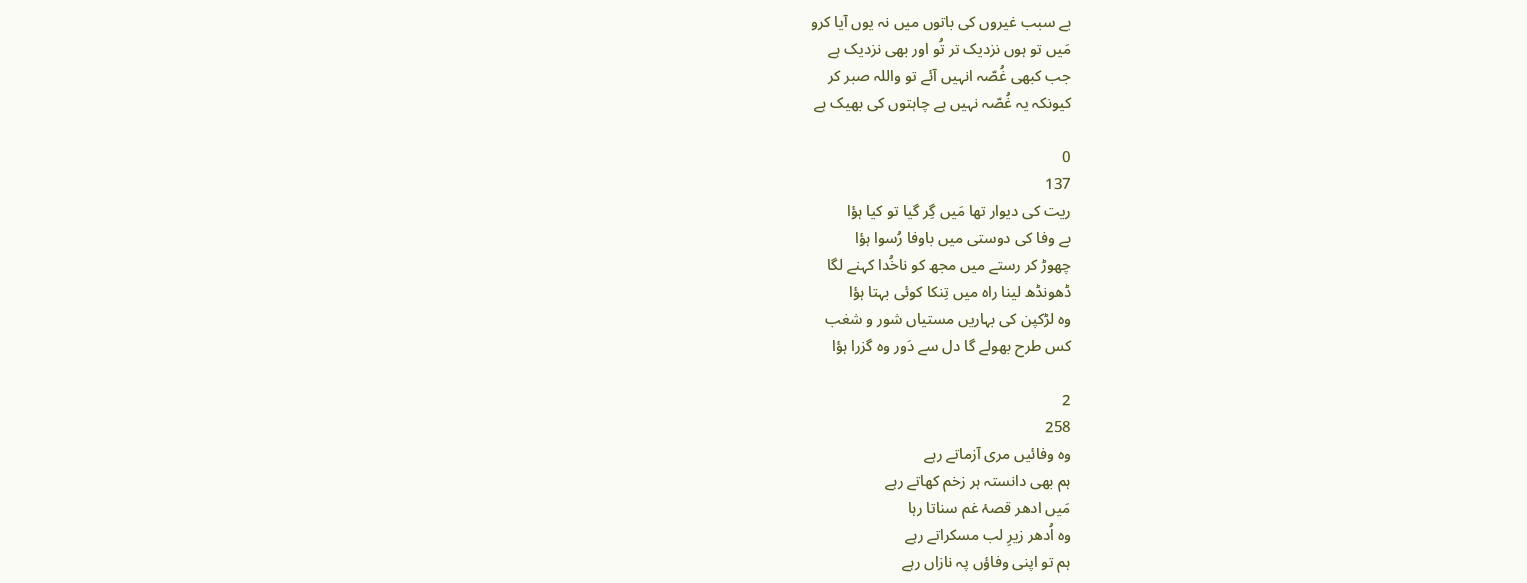بے سبب غیروں کی باتوں میں نہ یوں آیا کرو
مَیں تو ہوں نزدیک تر تُو اور بھی نزدیک ہے
جب کبھی غُصّہ انہیں آئے تو واللہ صبر کر
کیونکہ یہ غُصّہ نہیں ہے چاہتوں کی بھیک ہے

0
137
ریت کی دیوار تھا مَیں گِر گیا تو کیا ہؤا
بے وفا کی دوستی میں باوفا رُسوا ہؤا
چھوڑ کر رستے میں مجھ کو ناخُدا کہنے لگا
ڈھونڈھ لینا راہ میں تِنکا کوئی بہتا ہؤا
وہ لڑکپن کی بہاریں مستیاں شور و شغب
کس طرح بھولے گا دل سے دَور وہ گزرا ہؤا

2
258
وہ وفائیں مری آزماتے رہے
ہم بھی دانستہ ہر زخم کھاتے رہے
مَیں ادھر قصۂ غم سناتا رہا
وہ اُدھر زیرِ لب مسکراتے رہے
ہم تو اپنی وفاؤں پہ نازاں رہے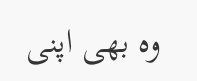وہ بھی اپنی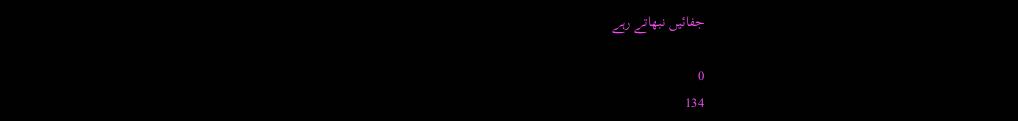جفائیں نبھاتے رہے

0
134